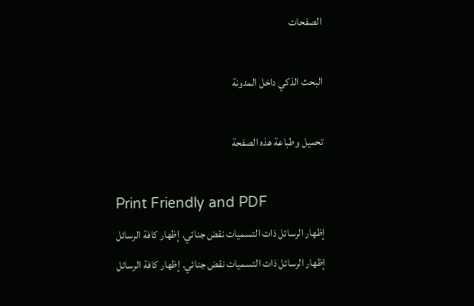الصفحات

البحث الذكي داخل المدونة

تحميل وطباعة هذه الصفحة

Print Friendly and PDF
إظهار الرسائل ذات التسميات نقض جنائي. إظهار كافة الرسائل
إظهار الرسائل ذات التسميات نقض جنائي. إظهار كافة الرسائل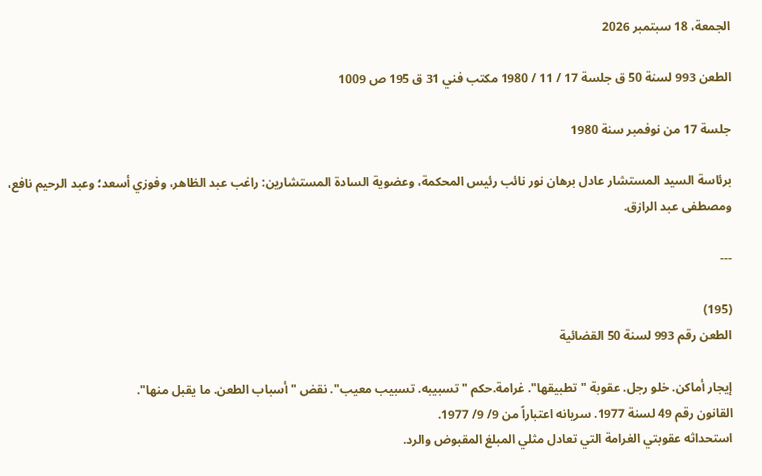الجمعة، 18 سبتمبر 2026

الطعن 993 لسنة 50 ق جلسة 17 / 11 / 1980 مكتب فني 31 ق 195 ص 1009

جلسة 17 من نوفمبر سنة 1980

برئاسة السيد المستشار عادل برهان نور نائب رئيس المحكمة، وعضوية السادة المستشارين: راغب عبد الظاهر، وفوزي أسعد؛ وعبد الرحيم نافع، ومصطفى عبد الرازق.

---

(195)
الطعن رقم 993 لسنة 50 القضائية

إيجار أماكن. خلو رجل. عقوبة "تطبيقها". غرامة.حكم "تسبيبه. تسبيب معيب". نقض "أسباب الطعن. ما يقبل منها".
القانون رقم 49 لسنة 1977. سريانه اعتباراً من 9/ 9/ 1977.
استحداثه عقوبتي الغرامة التي تعادل مثلي المبلغ المقبوض والرد.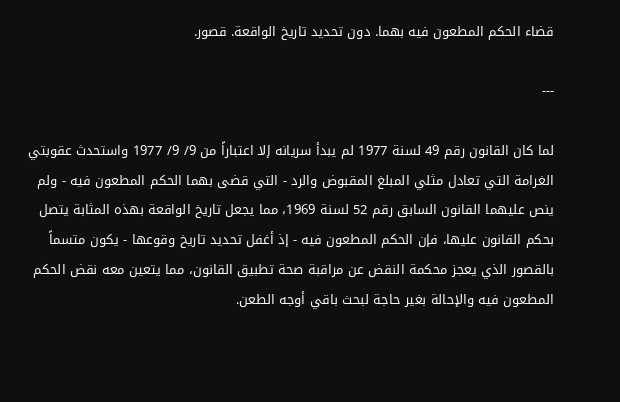قضاء الحكم المطعون فيه بهما. دون تحديد تاريخ الواقعة. قصور.

---

لما كان القانون رقم 49 لسنة 1977 لم يبدأ سريانه إلا اعتباراً من 9/ 9/ 1977 واستحدث عقوبتي الغرامة التي تعادل مثلي المبلغ المقبوض والرد - التي قضى بهما الحكم المطعون فيه - ولم ينص عليهما القانون السابق رقم 52 لسنة 1969، مما يجعل تاريخ الواقعة بهذه المثابة يتصل بحكم القانون عليها، فإن الحكم المطعون فيه - إذ أغفل تحديد تاريخ وقوعها - يكون متسماً بالقصور الذي يعجز محكمة النقض عن مراقبة صحة تطبيق القانون، مما يتعين معه نقض الحكم المطعون فيه والإحالة بغير حاجة لبحث باقي أوجه الطعن.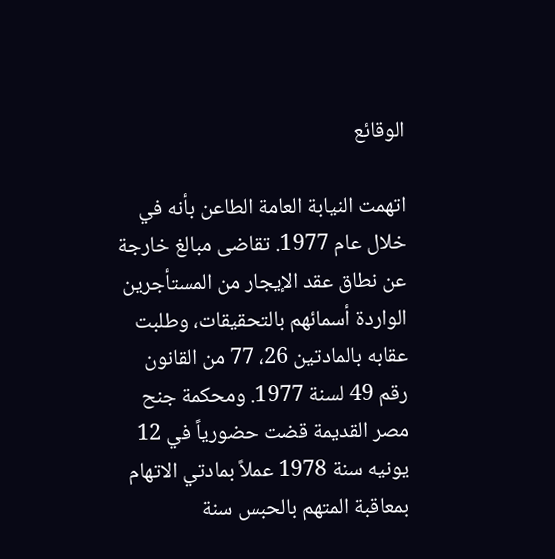الوقائع

اتهمت النيابة العامة الطاعن بأنه في خلال عام 1977. تقاضى مبالغ خارجة عن نطاق عقد الإيجار من المستأجرين الواردة أسمائهم بالتحقيقات، وطلبت عقابه بالمادتين 26، 77 من القانون رقم 49 لسنة 1977. ومحكمة جنح مصر القديمة قضت حضورياً في 12 يونيه سنة 1978 عملاً بمادتي الاتهام بمعاقبة المتهم بالحبس سنة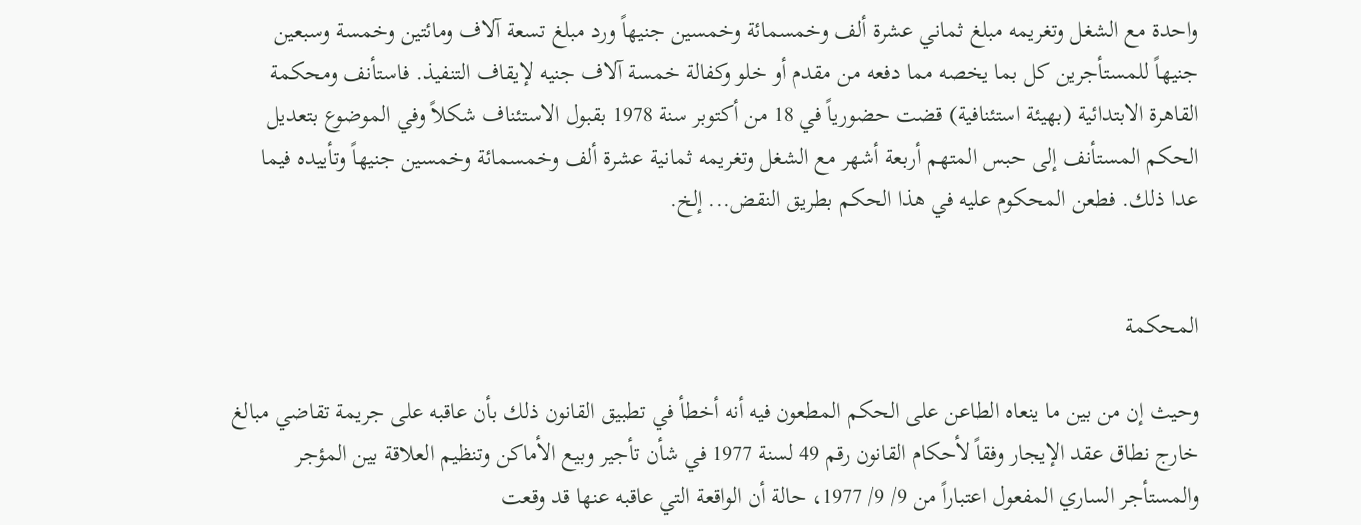واحدة مع الشغل وتغريمه مبلغ ثماني عشرة ألف وخمسمائة وخمسين جنيهاً ورد مبلغ تسعة آلاف ومائتين وخمسة وسبعين جنيهاً للمستأجرين كل بما يخصه مما دفعه من مقدم أو خلو وكفالة خمسة آلاف جنيه لإيقاف التنفيذ. فاستأنف ومحكمة القاهرة الابتدائية (بهيئة استئنافية) قضت حضورياً في 18 من أكتوبر سنة 1978 بقبول الاستئناف شكلاً وفي الموضوع بتعديل الحكم المستأنف إلى حبس المتهم أربعة أشهر مع الشغل وتغريمه ثمانية عشرة ألف وخمسمائة وخمسين جنيهاً وتأييده فيما عدا ذلك. فطعن المحكوم عليه في هذا الحكم بطريق النقض... إلخ.


المحكمة

وحيث إن من بين ما ينعاه الطاعن على الحكم المطعون فيه أنه أخطأ في تطبيق القانون ذلك بأن عاقبه على جريمة تقاضي مبالغ خارج نطاق عقد الإيجار وفقاً لأحكام القانون رقم 49 لسنة 1977 في شأن تأجير وبيع الأماكن وتنظيم العلاقة بين المؤجر والمستأجر الساري المفعول اعتباراً من 9/ 9/ 1977، حالة أن الواقعة التي عاقبه عنها قد وقعت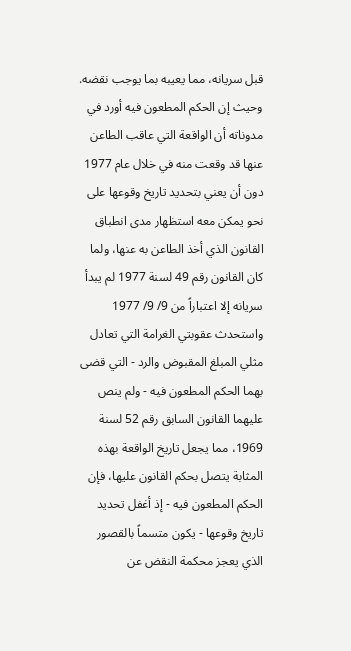قبل سريانه، مما يعيبه بما يوجب نقضه.
وحيث إن الحكم المطعون فيه أورد في مدوناته أن الواقعة التي عاقب الطاعن عنها قد وقعت منه في خلال عام 1977 دون أن يعني بتحديد تاريخ وقوعها على نحو يمكن معه استظهار مدى انطباق القانون الذي أخذ الطاعن به عنها، ولما كان القانون رقم 49 لسنة 1977 لم يبدأ سريانه إلا اعتباراً من 9/ 9/ 1977 واستحدث عقوبتي الغرامة التي تعادل مثلي المبلغ المقبوض والرد - التي قضى بهما الحكم المطعون فيه - ولم ينص عليهما القانون السابق رقم 52 لسنة 1969، مما يجعل تاريخ الواقعة بهذه المثابة يتصل بحكم القانون عليها، فإن الحكم المطعون فيه - إذ أغفل تحديد تاريخ وقوعها - يكون متسماً بالقصور الذي يعجز محكمة النقض عن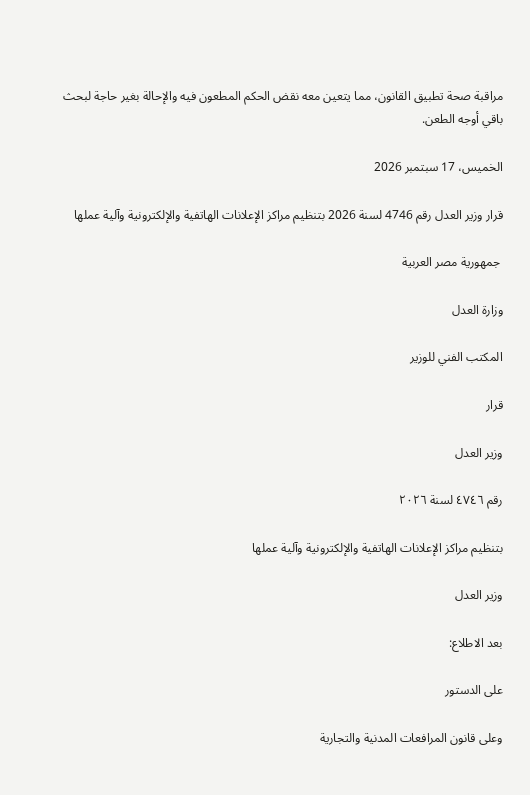مراقبة صحة تطبيق القانون، مما يتعين معه نقض الحكم المطعون فيه والإحالة بغير حاجة لبحث باقي أوجه الطعن.

الخميس، 17 سبتمبر 2026

قرار وزير العدل رقم 4746 لسنة 2026 بتنظيم مراكز الإعلانات الهاتفية والإلكترونية وآلية عملها

 جمهورية مصر العربية

وزارة العدل

المكتب الفني للوزير

قرار

وزير العدل

رقم ٤٧٤٦ لسنة ٢٠٢٦

بتنظيم مراكز الإعلانات الهاتفية والإلكترونية وآلية عملها

وزير العدل

بعد الاطلاع:

على الدستور

وعلى قانون المرافعات المدنية والتجارية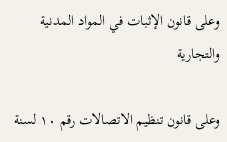وعلى قانون الإثبات في المواد المدنية والتجارية

وعلى قانون تنظيم الاتصالات رقم ١٠ لسنة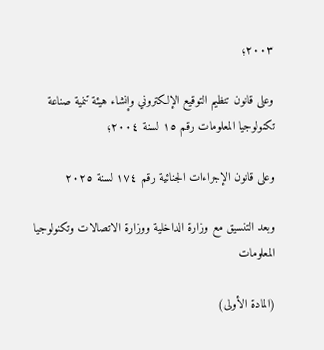۲۰۰۳؛

وعلى قانون تنظيم التوقيع الإلكتروني وإنشاء هيئة تنمية صناعة تكنولوجيا المعلومات رقم ١٥ لسنة ٢٠٠٤؛

وعلى قانون الإجراءات الجنائية رقم ١٧٤ لسنة ۲۰۲٥

وبعد التنسيق مع وزارة الداخلية ووزارة الاتصالات وتكنولوجيا المعلومات

(المادة الأولى)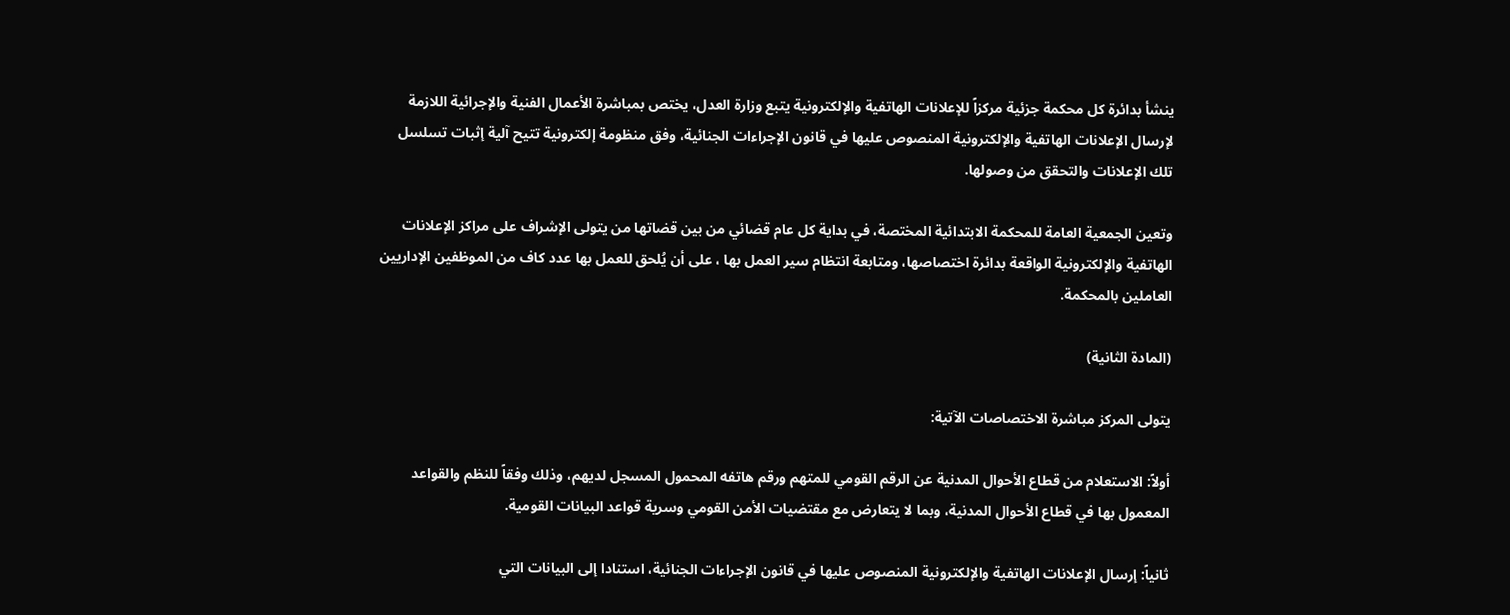ينشأ بدائرة كل محكمة جزئية مركزاً للإعلانات الهاتفية والإلكترونية يتبع وزارة العدل، يختص بمباشرة الأعمال الفنية والإجرائية اللازمة لإرسال الإعلانات الهاتفية والإلكترونية المنصوص عليها في قانون الإجراءات الجنائية، وفق منظومة إلكترونية تتيح آلية إثبات تسلسل تلك الإعلانات والتحقق من وصولها.

وتعين الجمعية العامة للمحكمة الابتدائية المختصة، في بداية كل عام قضائي من بين قضاتها من يتولى الإشراف على مراكز الإعلانات الهاتفية والإلكترونية الواقعة بدائرة اختصاصها، ومتابعة انتظام سير العمل بها ، على أن يُلحق للعمل بها عدد كاف من الموظفين الإداريين العاملين بالمحكمة.

(المادة الثانية)

يتولى المركز مباشرة الاختصاصات الآتية:

أولاً: الاستعلام من قطاع الأحوال المدنية عن الرقم القومي للمتهم ورقم هاتفه المحمول المسجل لديهم، وذلك وفقاً للنظم والقواعد المعمول بها في قطاع الأحوال المدنية، وبما لا يتعارض مع مقتضيات الأمن القومي وسرية قواعد البيانات القومية.

ثانياً: إرسال الإعلانات الهاتفية والإلكترونية المنصوص عليها في قانون الإجراءات الجنائية، استنادا إلى البيانات التي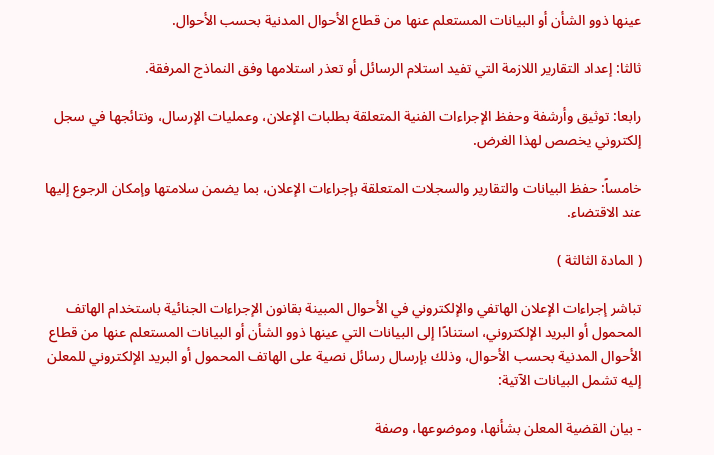عينها ذوو الشأن أو البيانات المستعلم عنها من قطاع الأحوال المدنية بحسب الأحوال.

ثالثا: إعداد التقارير اللازمة التي تفيد استلام الرسائل أو تعذر استلامها وفق النماذج المرفقة.

رابعا: توثيق وأرشفة وحفظ الإجراءات الفنية المتعلقة بطلبات الإعلان، وعمليات الإرسال، ونتائجها في سجل إلكتروني يخصص لهذا الغرض.

خامساً: حفظ البيانات والتقارير والسجلات المتعلقة بإجراءات الإعلان، بما يضمن سلامتها وإمكان الرجوع إليها عند الاقتضاء.

( المادة الثالثة )

تباشر إجراءات الإعلان الهاتفي والإلكتروني في الأحوال المبينة بقانون الإجراءات الجنائية باستخدام الهاتف المحمول أو البريد الإلكتروني، استنادًا إلى البيانات التي عينها ذوو الشأن أو البيانات المستعلم عنها من قطاع الأحوال المدنية بحسب الأحوال، وذلك بإرسال رسائل نصية على الهاتف المحمول أو البريد الإلكتروني للمعلن إليه تشمل البيانات الآتية:

- بيان القضية المعلن بشأنها، وموضوعها، وصفة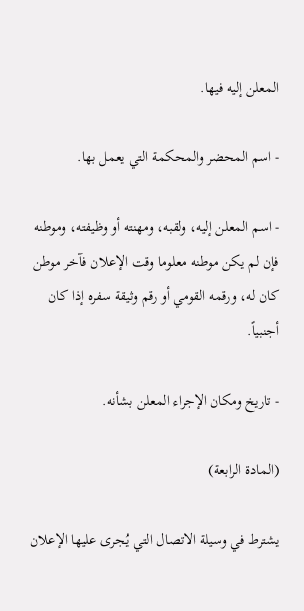المعلن إليه فيها.

- اسم المحضر والمحكمة التي يعمل بها.

- اسم المعلن إليه، ولقبه، ومهنته أو وظيفته، وموطنه فإن لم يكن موطنه معلوما وقت الإعلان فآخر موطن كان له، ورقمه القومي أو رقم وثيقة سفره إذا كان أجنبياً.

- تاريخ ومكان الإجراء المعلن بشأنه.

(المادة الرابعة)

يشترط في وسيلة الاتصال التي يُجرى عليها الإعلان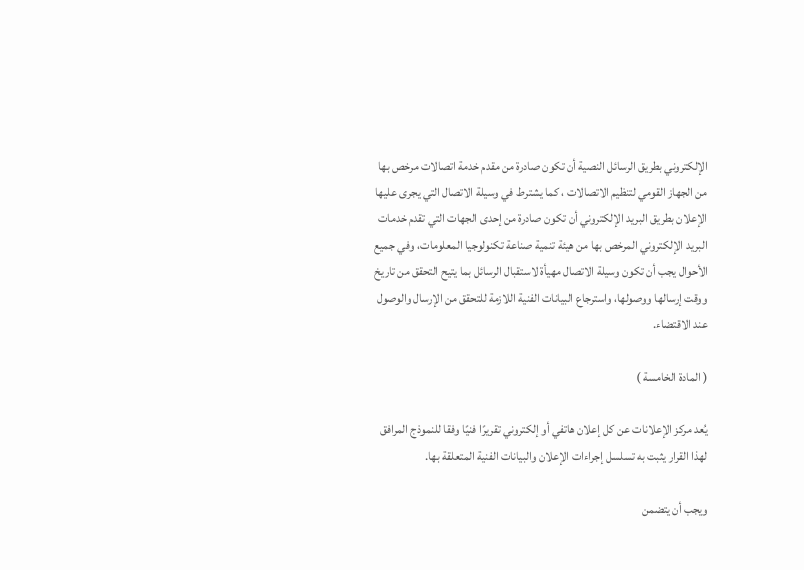الإلكتروني بطريق الرسائل النصية أن تكون صادرة من مقدم خدمة اتصالات مرخص بها من الجهاز القومي لتنظيم الاتصالات ، كما يشترط في وسيلة الاتصال التي يجرى عليها الإعلان بطريق البريد الإلكتروني أن تكون صادرة من إحدى الجهات التي تقدم خدمات البريد الإلكتروني المرخص بها من هيئة تنمية صناعة تكنولوجيا المعلومات، وفي جميع الأحوال يجب أن تكون وسيلة الاتصال مهيأة لاستقبال الرسائل بما يتيح التحقق من تاريخ ووقت إرسالها ووصولها، واسترجاع البيانات الفنية اللازمة للتحقق من الإرسال والوصول عند الاقتضاء.

( المادة الخامسة )

يُعد مركز الإعلانات عن كل إعلان هاتفي أو إلكتروني تقريرًا فنيًا وفقا للنموذج المرافق لهذا القرار يثبت به تسلسل إجراءات الإعلان والبيانات الفنية المتعلقة بها.

ويجب أن يتضمن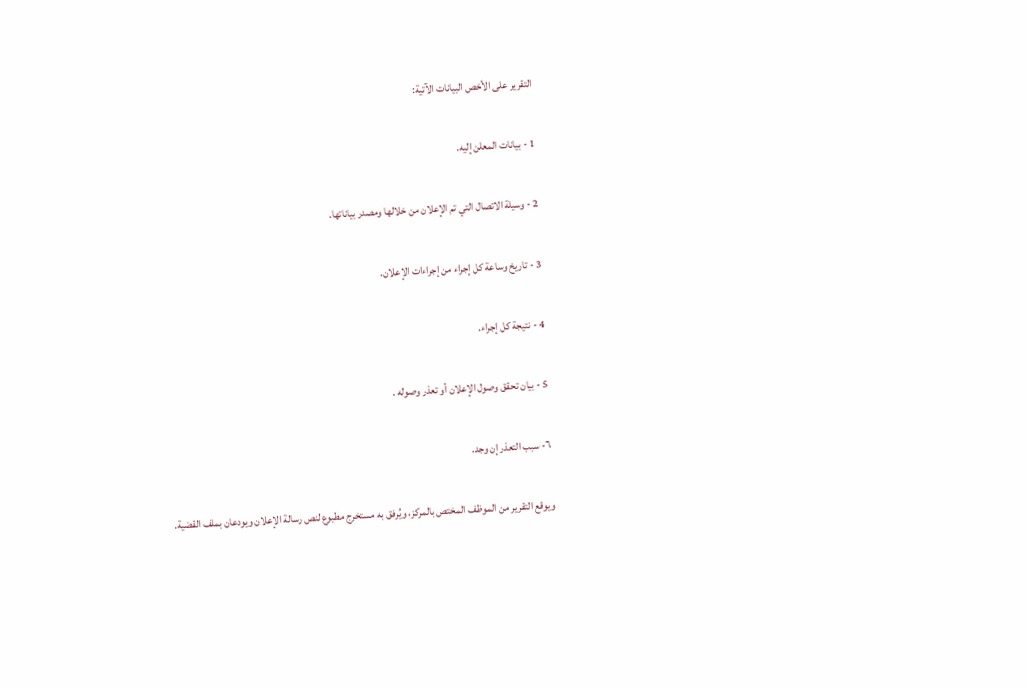التقرير على الأخص البيانات الآتية:

1 - بيانات المعلن إليه.

2 - وسيلة الاتصال التي تم الإعلان من خلالها ومصدر بياناتها.

3 - تاريخ وساعة كل إجراء من إجراءات الإعلان.

4 - نتيجة كل إجراء.

5 - بيان تحقق وصول الإعلان أو تعذر وصوله .

٦- سبب التعذر إن وجد.

ويوقع التقرير من الموظف المختص بالمركز، ويُرفق به مستخرج مطبوع لنص رسالة الإعلان ويودعان بملف القضية.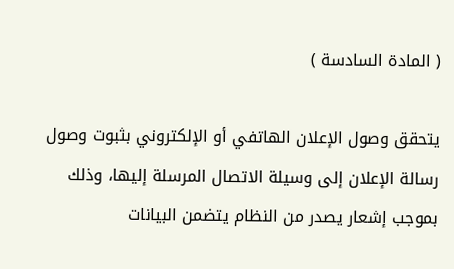( المادة السادسة )

يتحقق وصول الإعلان الهاتفي أو الإلكتروني بثبوت وصول رسالة الإعلان إلى وسيلة الاتصال المرسلة إليها، وذلك بموجب إشعار يصدر من النظام يتضمن البيانات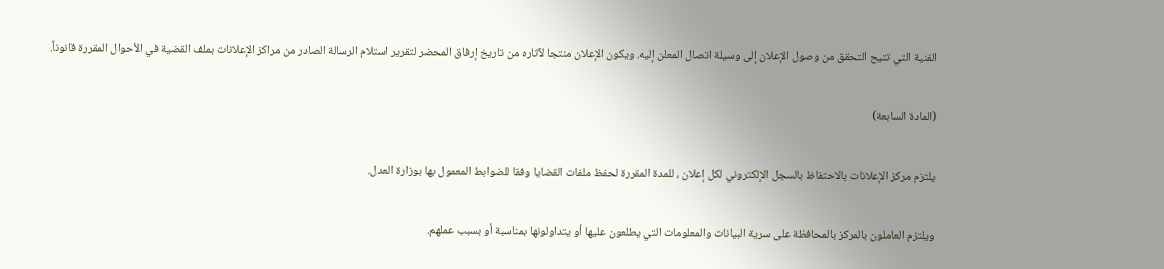الفنية التي تتيح التحقق من وصول الإعلان إلى وسيلة اتصال المعلن إليه. ويكون الإعلان منتجا لآثاره من تاريخ إرفاق المحضر لتقرير استلام الرسالة الصادر من مراكز الإعلانات بملف القضية في الأحوال المقررة قانوناً.

(المادة السابعة)

يلتزم مركز الإعلانات بالاحتفاظ بالسجل الإلكتروني لكل إعلان ، للمدة المقررة لحفظ ملفات القضايا وفقا للضوابط المعمول بها بوزارة العدل.

ويلتزم العاملون بالمركز بالمحافظة على سرية البيانات والمعلومات التي يطلعون عليها أو يتداولونها بمناسبة أو بسبب عملهم.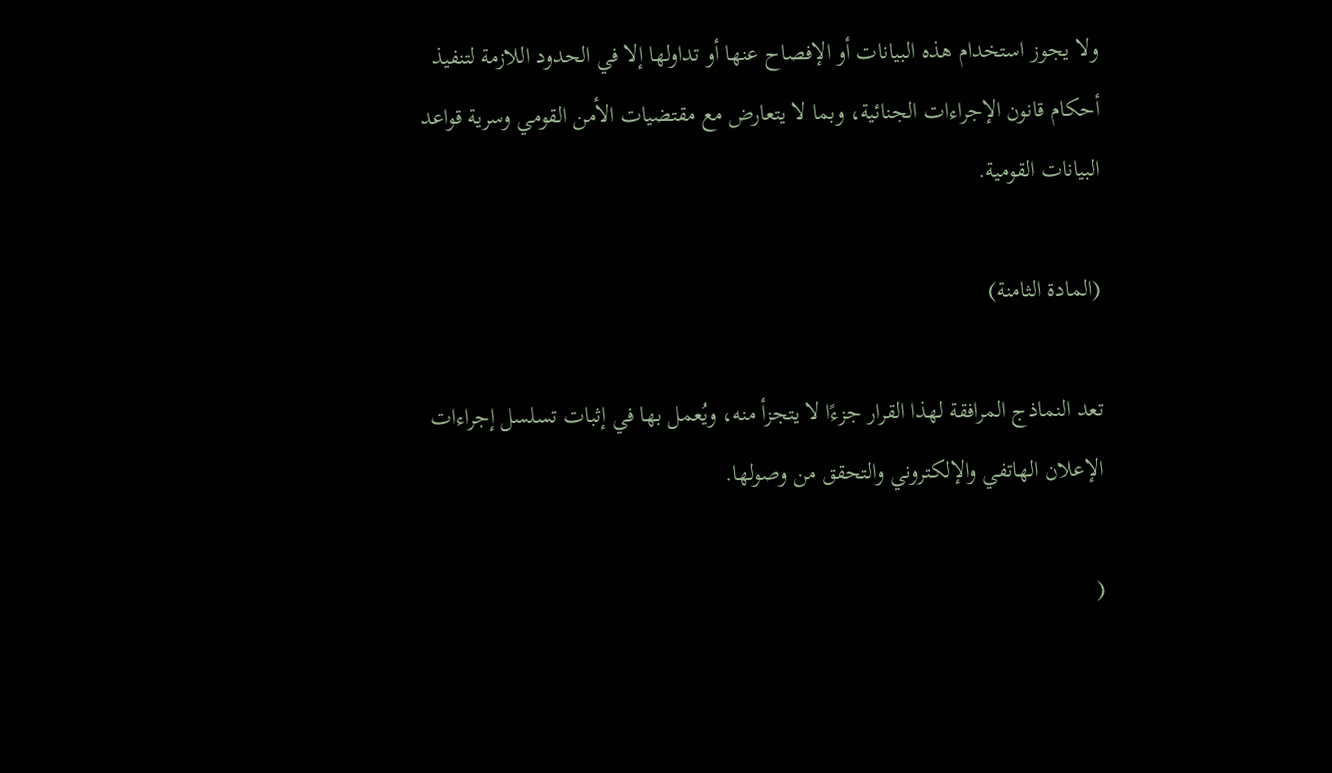ولا يجوز استخدام هذه البيانات أو الإفصاح عنها أو تداولها إلا في الحدود اللازمة لتنفيذ أحكام قانون الإجراءات الجنائية، وبما لا يتعارض مع مقتضيات الأمن القومي وسرية قواعد البيانات القومية.

(المادة الثامنة)

تعد النماذج المرافقة لهذا القرار جزءًا لا يتجزأ منه، ويُعمل بها في إثبات تسلسل إجراءات الإعلان الهاتفي والإلكتروني والتحقق من وصولها.

(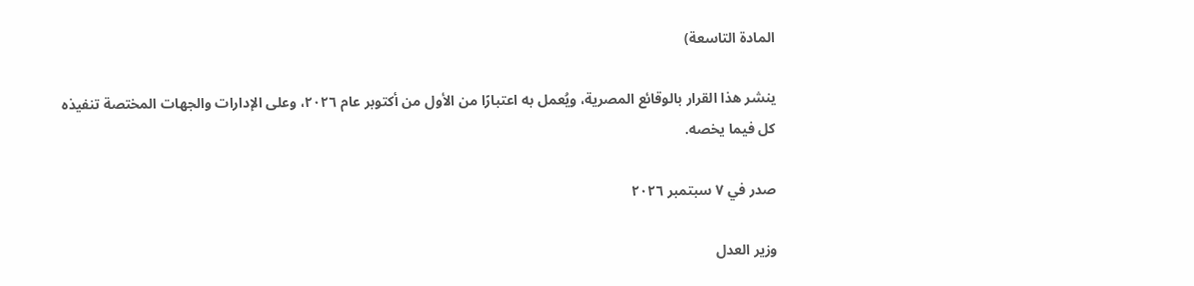المادة التاسعة)

ينشر هذا القرار بالوقائع المصرية، ويُعمل به اعتبارًا من الأول من أكتوبر عام ٢٠٢٦، وعلى الإدارات والجهات المختصة تنفيذه كل فيما يخصه.

صدر في ٧ سبتمبر ٢٠٢٦

وزير العدل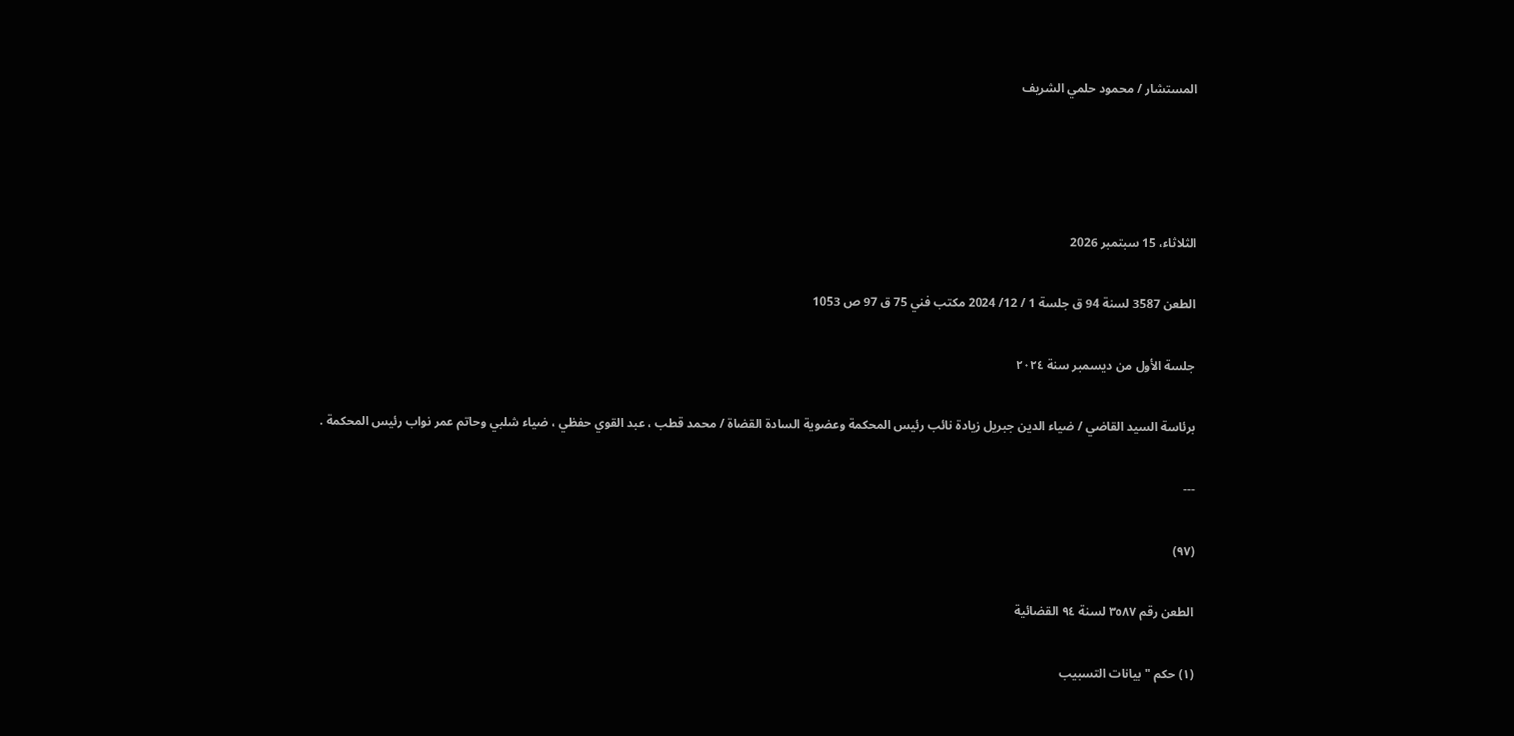المستشار / محمود حلمي الشريف




الثلاثاء، 15 سبتمبر 2026

الطعن 3587 لسنة 94 ق جلسة 1 / 12/ 2024 مكتب فني 75 ق 97 ص 1053

جلسة الأول من ديسمبر سنة ۲۰۲٤

برئاسة السيد القاضي / ضياء الدين جبريل زيادة نائب رئيس المحكمة وعضوية السادة القضاة / محمد قطب ، عبد القوي حفظي ، ضياء شلبي وحاتم عمر نواب رئيس المحكمة .

---

(۹۷)

الطعن رقم ۳٥۸۷ لسنة ۹٤ القضائية

(۱) حكم " بيانات التسبيب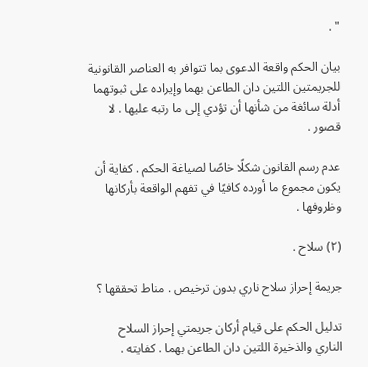" .

بيان الحكم واقعة الدعوى بما تتوافر به العناصر القانونية للجريمتين اللتين دان الطاعن بهما وإيراده على ثبوتهما أدلة سائغة من شأنها أن تؤدي إلى ما رتبه عليها . لا قصور .

عدم رسم القانون شكلًا خاصًا لصياغة الحكم . كفاية أن يكون مجموع ما أورده كافيًا في تفهم الواقعة بأركانها وظروفها .

(۲) سلاح .

جريمة إحراز سلاح ناري بدون ترخيص . مناط تحققها ؟

تدليل الحكم على قيام أركان جريمتي إحراز السلاح الناري والذخيرة اللتين دان الطاعن بهما . كفايته .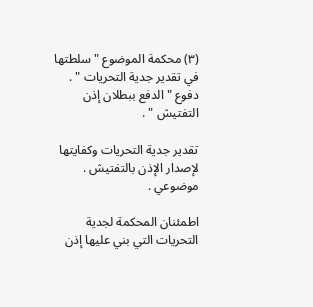(۳) محكمة الموضوع " سلطتها في تقدير جدية التحريات " . دفوع " الدفع ببطلان إذن التفتيش " .

تقدير جدية التحريات وكفايتها لإصدار الإذن بالتفتيش . موضوعي .

اطمئنان المحكمة لجدية التحريات التي بني عليها إذن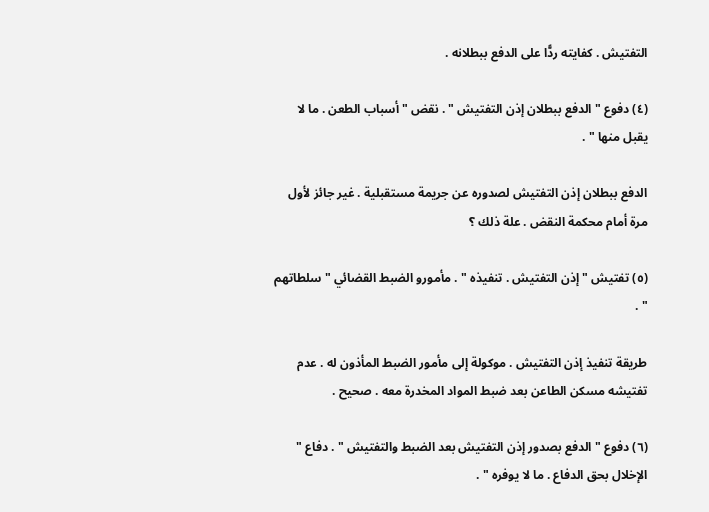التفتيش . كفايته ردًّا على الدفع ببطلانه .

(٤) دفوع " الدفع ببطلان إذن التفتيش " . نقض " أسباب الطعن . ما لا يقبل منها " .

الدفع ببطلان إذن التفتيش لصدوره عن جريمة مستقبلية . غير جائز لأول مرة أمام محكمة النقض . علة ذلك ؟

(٥) تفتيش " إذن التفتيش . تنفيذه " . مأمورو الضبط القضائي " سلطاتهم " .

طريقة تنفيذ إذن التفتيش . موكولة إلى مأمور الضبط المأذون له . عدم تفتيشه مسكن الطاعن بعد ضبط المواد المخدرة معه . صحيح .

(٦) دفوع " الدفع بصدور إذن التفتيش بعد الضبط والتفتيش " . دفاع " الإخلال بحق الدفاع . ما لا يوفره " .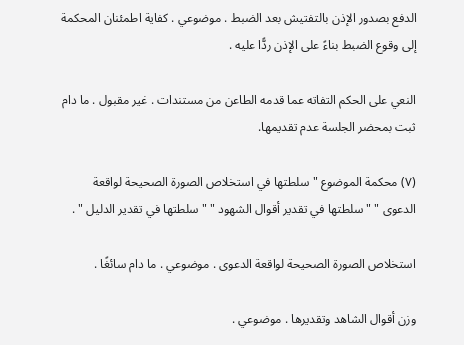الدفع بصدور الإذن بالتفتيش بعد الضبط . موضوعي . كفاية اطمئنان المحكمة إلى وقوع الضبط بناءً على الإذن ردًّا عليه .

النعي على الحكم التفاته عما قدمه الطاعن من مستندات . غير مقبول . ما دام ثبت بمحضر الجلسة عدم تقديمها.

(۷) محكمة الموضوع " سلطتها في استخلاص الصورة الصحيحة لواقعة الدعوى " " سلطتها في تقدير أقوال الشهود " " سلطتها في تقدير الدليل " .

استخلاص الصورة الصحيحة لواقعة الدعوى . موضوعي . ما دام سائغًا .

وزن أقوال الشاهد وتقديرها . موضوعي .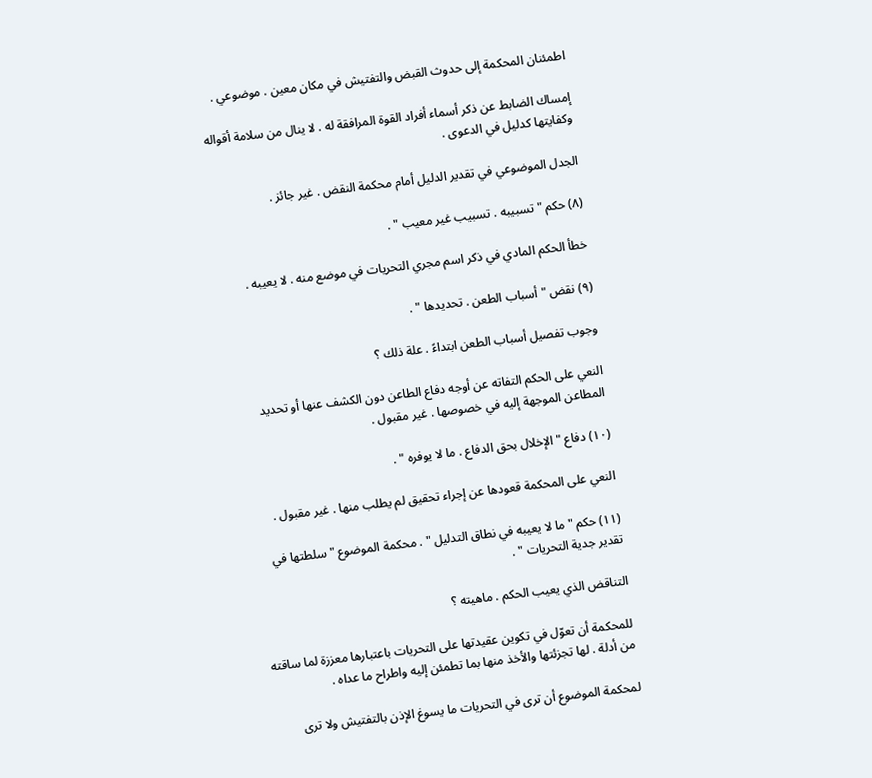اطمئنان المحكمة إلى حدوث القبض والتفتيش في مكان معين . موضوعي .

إمساك الضابط عن ذكر أسماء أفراد القوة المرافقة له . لا ينال من سلامة أقواله وكفايتها كدليل في الدعوى .

الجدل الموضوعي في تقدير الدليل أمام محكمة النقض . غير جائز .

(۸) حكم " تسبيبه . تسبيب غير معيب " .

خطأ الحكم المادي في ذكر اسم مجري التحريات في موضع منه . لا يعيبه .

(۹) نقض " أسباب الطعن . تحديدها " .

وجوب تفصيل أسباب الطعن ابتداءً . علة ذلك ؟

النعي على الحكم التفاته عن أوجه دفاع الطاعن دون الكشف عنها أو تحديد المطاعن الموجهة إليه في خصوصها . غير مقبول .

(۱۰) دفاع " الإخلال بحق الدفاع . ما لا يوفره " .

النعي على المحكمة قعودها عن إجراء تحقيق لم يطلب منها . غير مقبول .

(۱۱) حكم " ما لا يعيبه في نطاق التدليل " . محكمة الموضوع " سلطتها في تقدير جدية التحريات " .

التناقض الذي يعيب الحكم . ماهيته ؟

للمحكمة أن تعوّل في تكوين عقيدتها على التحريات باعتبارها معززة لما ساقته من أدلة . لها تجزئتها والأخذ منها بما تطمئن إليه واطراح ما عداه .

لمحكمة الموضوع أن ترى في التحريات ما يسوغ الإذن بالتفتيش ولا ترى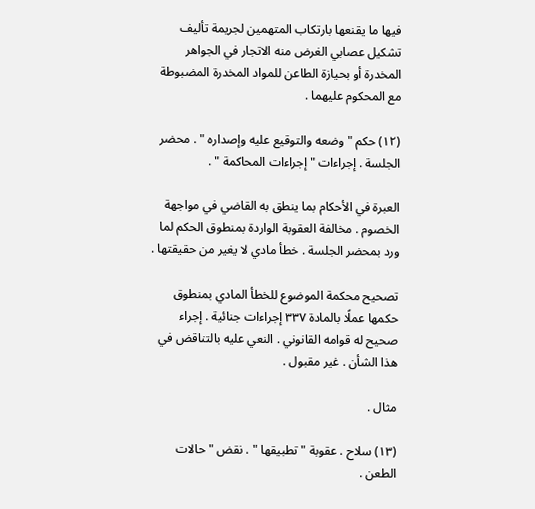فيها ما يقنعها بارتكاب المتهمين لجريمة تأليف تشكيل عصابي الغرض منه الاتجار في الجواهر المخدرة أو بحيازة الطاعن للمواد المخدرة المضبوطة مع المحكوم عليهما .

(۱۲) حكم " وضعه والتوقيع عليه وإصداره " . محضر الجلسة . إجراءات " إجراءات المحاكمة " .

العبرة في الأحكام بما ينطق به القاضي في مواجهة الخصوم . مخالفة العقوبة الواردة بمنطوق الحكم لما ورد بمحضر الجلسة . خطأ مادي لا يغير من حقيقتها .

تصحيح محكمة الموضوع للخطأ المادي بمنطوق حكمها عملًا بالمادة ۳۳۷ إجراءات جنائية . إجراء صحيح له قوامه القانوني . النعي عليه بالتناقض في هذا الشأن . غير مقبول .

مثال .

(۱۳) سلاح . عقوبة " تطبيقها " . نقض " حالات الطعن .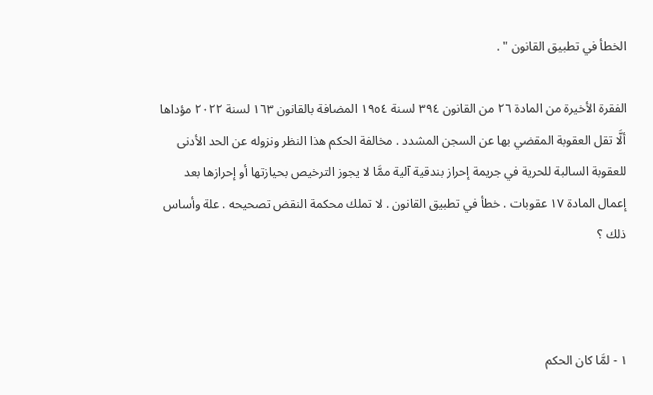الخطأ في تطبيق القانون " .

الفقرة الأخيرة من المادة ٢٦ من القانون ٣٩٤ لسنة ١٩٥٤ المضافة بالقانون ١٦٣ لسنة ٢٠٢٢ مؤداها ألَّا تقل العقوبة المقضي بها عن السجن المشدد . مخالفة الحكم هذا النظر ونزوله عن الحد الأدنى للعقوبة السالبة للحرية في جريمة إحراز بندقية آلية ممَّا لا يجوز الترخيص بحيازتها أو إحرازها بعد إعمال المادة ۱۷ عقوبات . خطأ في تطبيق القانون . لا تملك محكمة النقض تصحيحه . علة وأساس ذلك ؟



۱ - لمَّا كان الحكم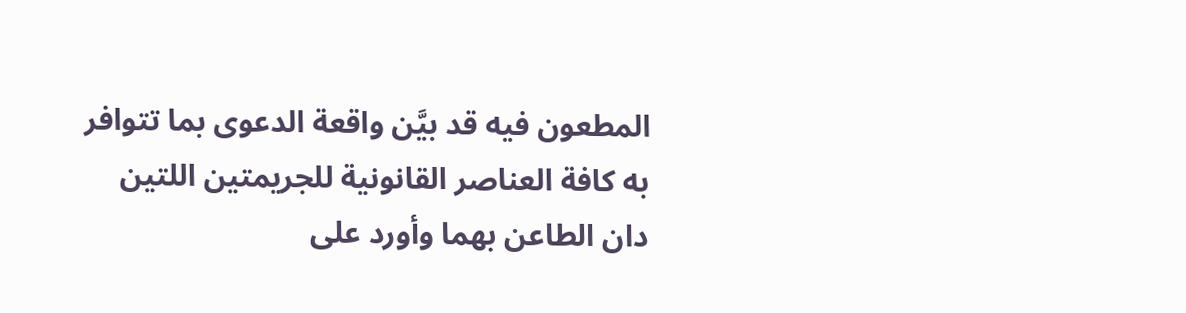المطعون فيه قد بيَّن واقعة الدعوى بما تتوافر به كافة العناصر القانونية للجريمتين اللتين دان الطاعن بهما وأورد على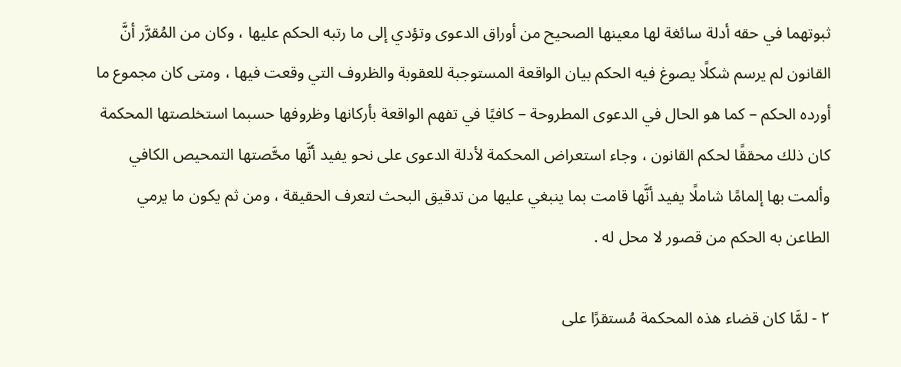ثبوتهما في حقه أدلة سائغة لها معينها الصحيح من أوراق الدعوى وتؤدي إلى ما رتبه الحكم عليها ، وكان من المُقرَّر أنَّ القانون لم يرسم شكلًا يصوغ فيه الحكم بيان الواقعة المستوجبة للعقوبة والظروف التي وقعت فيها ، ومتى كان مجموع ما أورده الحكم – كما هو الحال في الدعوى المطروحة – كافيًا في تفهم الواقعة بأركانها وظروفها حسبما استخلصتها المحكمة كان ذلك محققًا لحكم القانون ، وجاء استعراض المحكمة لأدلة الدعوى على نحو يفيد أنَّها محَّصتها التمحيص الكافي وألمت بها إلمامًا شاملًا يفيد أنَّها قامت بما ينبغي عليها من تدقيق البحث لتعرف الحقيقة ، ومن ثم يكون ما يرمي الطاعن به الحكم من قصور لا محل له .

۲ - لمَّا كان قضاء هذه المحكمة مُستقرًا على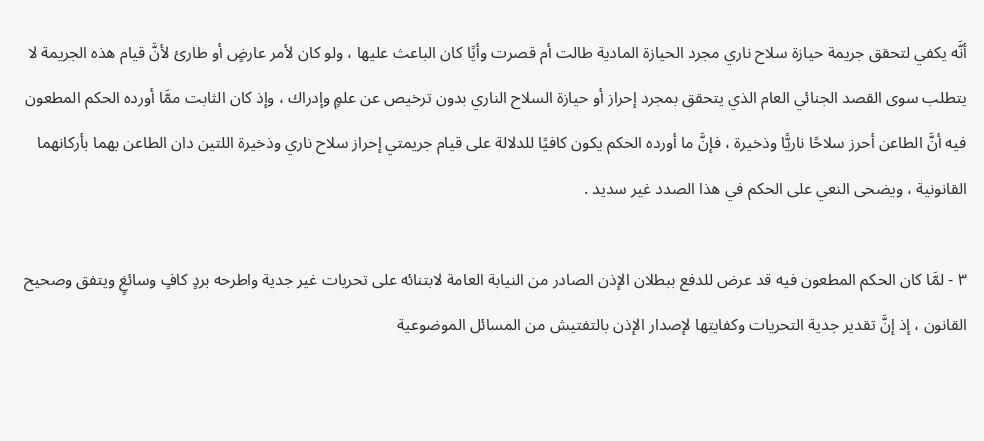أنَّه يكفي لتحقق جريمة حيازة سلاح ناري مجرد الحيازة المادية طالت أم قصرت وأيًا كان الباعث عليها ، ولو كان لأمر عارضٍ أو طارئ لأنَّ قيام هذه الجريمة لا يتطلب سوى القصد الجنائي العام الذي يتحقق بمجرد إحراز أو حيازة السلاح الناري بدون ترخيص عن علمٍ وإدراك ، وإذ كان الثابت ممَّا أورده الحكم المطعون فيه أنَّ الطاعن أحرز سلاحًا ناريًّا وذخيرة ، فإنَّ ما أورده الحكم يكون كافيًا للدلالة على قيام جريمتي إحراز سلاح ناري وذخيرة اللتين دان الطاعن بهما بأركانهما القانونية ، ويضحى النعي على الحكم في هذا الصدد غير سديد .

۳ - لمَّا كان الحكم المطعون فيه قد عرض للدفع ببطلان الإذن الصادر من النيابة العامة لابتنائه على تحريات غير جدية واطرحه بردٍ كافٍ وسائغٍ ويتفق وصحيح القانون ، إذ إنَّ تقدير جدية التحريات وكفايتها لإصدار الإذن بالتفتيش من المسائل الموضوعية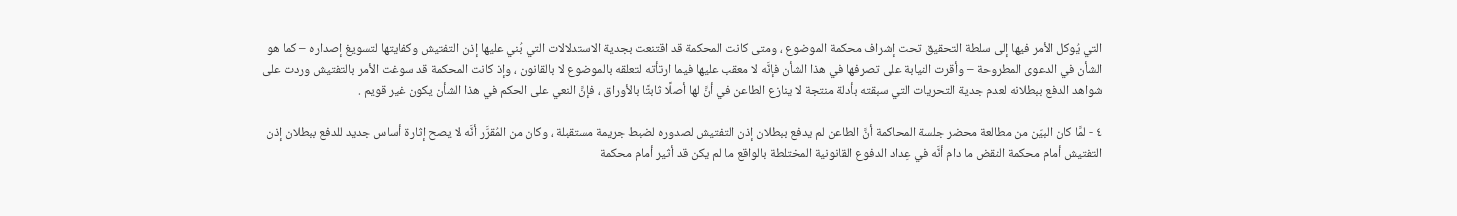التي يُوكل الأمر فيها إلى سلطة التحقيق تحت إشراف محكمة الموضوع ، ومتى كانت المحكمة قد اقتنعت بجدية الاستدلالات التي بُني عليها إذن التفتيش وكفايتها لتسويغ إصداره – كما هو الشأن في الدعوى المطروحة – وأقرت النيابة على تصرفها في هذا الشأن فإنَّه لا معقب عليها فيما ارتأته لتعلقه بالموضوع لا بالقانون ، وإذ كانت المحكمة قد سوغت الأمر بالتفتيش وردت على شواهد الدفع ببطلانه لعدم جدية التحريات التي سبقته بأدلة منتجة لا ينازع الطاعن في أنَّ لها أصلًا ثابتًا بالأوراق ، فإنَّ النعي على الحكم في هذا الشأن يكون غير قويم .

٤ - لمَّا كان البيّن من مطالعة محضر جلسة المحاكمة أنَّ الطاعن لم يدفع ببطلان إذن التفتيش لصدوره لضبط جريمة مستقبلة ، وكان من المُقرَّر أنَّه لا يصح إثارة أساس جديد للدفع ببطلان إذن التفتيش أمام محكمة النقض ما دام أنَّه في عِداد الدفوع القانونية المختلطة بالواقع ما لم يكن قد أثير أمام محكمة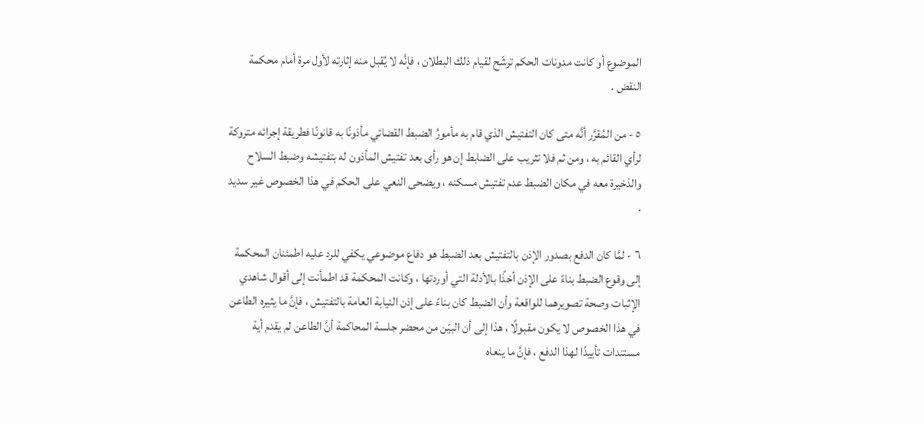الموضوع أو كانت مدونات الحكم ترشّح لقيام ذلك البطلان ، فإنَّه لا يُقبل منه إثارته لأول مرة أمام محكمة النقض .

٥ - من المُقرَّر أنَّه متى كان التفتيش الذي قام به مأمورُ الضبط القضائي مأذونًا به قانونًا فطريقة إجرائه متروكة لرأي القائم به ، ومن ثم فلا تثريب على الضابط إن هو رأى بعد تفتيش المأذون له بتفتيشه وضبط السلاح والذخيرة معه في مكان الضبط عدم تفتيش مسكنه ، ويضحى النعي على الحكم في هذا الخصوص غير سديد .

٦ - لمَّا كان الدفع بصدور الإذن بالتفتيش بعد الضبط هو دفاع موضوعي يكفي للرد عليه اطمئنان المحكمة إلى وقوع الضبط بناءً على الإذن أخذًا بالأدلة التي أوردتها ، وكانت المحكمة قد اطمأنت إلى أقوال شاهدي الإثبات وصحة تصويرهما للواقعة وأن الضبط كان بناءً على إذن النيابة العامة بالتفتيش ، فإنَّ ما يثيره الطاعن في هذا الخصوص لا يكون مقبولًا ، هذا إلى أن البيّن من محضر جلسة المحاكمة أنَّ الطاعن لم يقدم أية مستندات تأييدًا لهذا الدفع ، فإنَّ ما ينعاه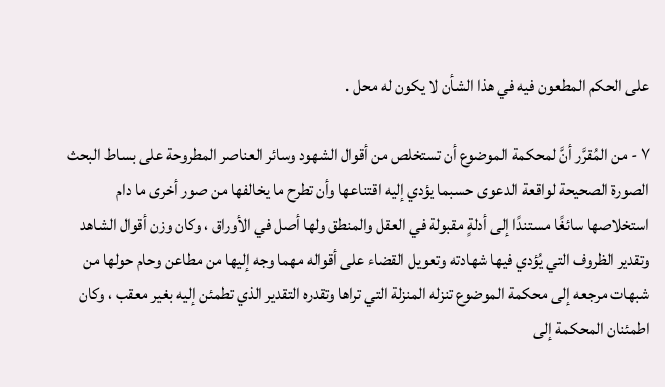على الحكم المطعون فيه في هذا الشأن لا يكون له محل .

۷ - من المُقرَّر أنَّ لمحكمة الموضوع أن تستخلص من أقوال الشهود وسائر العناصر المطروحة على بساط البحث الصورة الصحيحة لواقعة الدعوى حسبما يؤدي إليه اقتناعها وأن تطرح ما يخالفها من صور أخرى ما دام استخلاصها سائغًا مستندًا إلى أدلةٍ مقبولة في العقل والمنطق ولها أصل في الأوراق ، وكان وزن أقوال الشاهد وتقدير الظروف التي يُؤدي فيها شهادته وتعويل القضاء على أقواله مهما وجه إليها من مطاعن وحام حولها من شبهات مرجعه إلى محكمة الموضوع تنزله المنزلة التي تراها وتقدره التقدير الذي تطمئن إليه بغير معقب ، وكان اطمئنان المحكمة إلى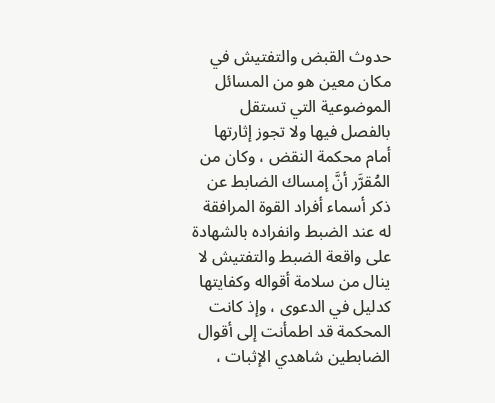حدوث القبض والتفتيش في مكان معين هو من المسائل الموضوعية التي تستقل بالفصل فيها ولا تجوز إثارتها أمام محكمة النقض ، وكان من المُقرَّر أنَّ إمساك الضابط عن ذكر أسماء أفراد القوة المرافقة له عند الضبط وانفراده بالشهادة على واقعة الضبط والتفتيش لا ينال من سلامة أقواله وكفايتها كدليل في الدعوى ، وإذ كانت المحكمة قد اطمأنت إلى أقوال الضابطين شاهدي الإثبات ،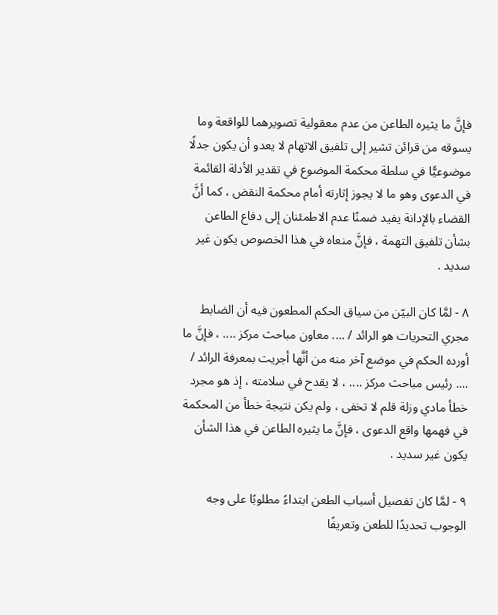فإنَّ ما يثيره الطاعن من عدم معقولية تصويرهما للواقعة وما يسوقه من قرائن تشير إلى تلفيق الاتهام لا يعدو أن يكون جدلًا موضوعيًّا في سلطة محكمة الموضوع في تقدير الأدلة القائمة في الدعوى وهو ما لا يجوز إثارته أمام محكمة النقض ، كما أنَّ القضاء بالإدانة يفيد ضمنًا عدم الاطمئنان إلى دفاع الطاعن بشأن تلفيق التهمة ، فإنَّ منعاه في هذا الخصوص يكون غير سديد .

۸ - لمَّا كان البيّن من سياق الحكم المطعون فيه أن الضابط مجري التحريات هو الرائد / .... معاون مباحث مركز .... ، فإنَّ ما أورده الحكم في موضع آخر منه من أنَّها أجريت بمعرفة الرائد / .... رئيس مباحث مركز .... ، لا يقدح في سلامته ، إذ هو مجرد خطأ مادي وزلة قلم لا تخفى ، ولم يكن نتيجة خطأ من المحكمة في فهمها واقع الدعوى ، فإنَّ ما يثيره الطاعن في هذا الشأن يكون غير سديد .

۹ - لمَّا كان تفصيل أسباب الطعن ابتداءً مطلوبًا على وجه الوجوب تحديدًا للطعن وتعريفًا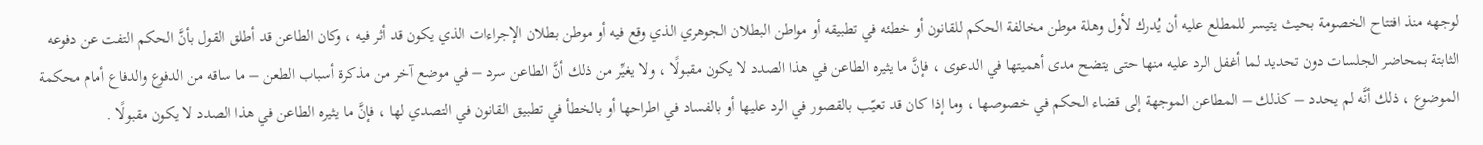لوجهه منذ افتتاح الخصومة بحيث يتيسر للمطلع عليه أن يُدرك لأول وهلة موطن مخالفة الحكم للقانون أو خطئه في تطبيقه أو مواطن البطلان الجوهري الذي وقع فيه أو موطن بطلان الإجراءات الذي يكون قد أثر فيه ، وكان الطاعن قد أطلق القول بأنَّ الحكم التفت عن دفوعه الثابتة بمحاضر الجلسات دون تحديد لما أغفل الرد عليه منها حتى يتضح مدى أهميتها في الدعوى ، فإنَّ ما يثيره الطاعن في هذا الصدد لا يكون مقبولًا ، ولا يغيِّر من ذلك أنَّ الطاعن سرد – في موضع آخر من مذكرة أسباب الطعن – ما ساقه من الدفوع والدفاع أمام محكمة الموضوع ، ذلك أنَّه لم يحدد – كذلك – المطاعن الموجهة إلى قضاء الحكم في خصوصها ، وما إذا كان قد تعيّب بالقصور في الرد عليها أو بالفساد في اطراحها أو بالخطأ في تطبيق القانون في التصدي لها ، فإنَّ ما يثيره الطاعن في هذا الصدد لا يكون مقبولًا .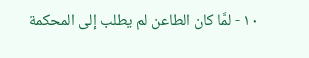۱۰ - لمَّا كان الطاعن لم يطلب إلى المحكمة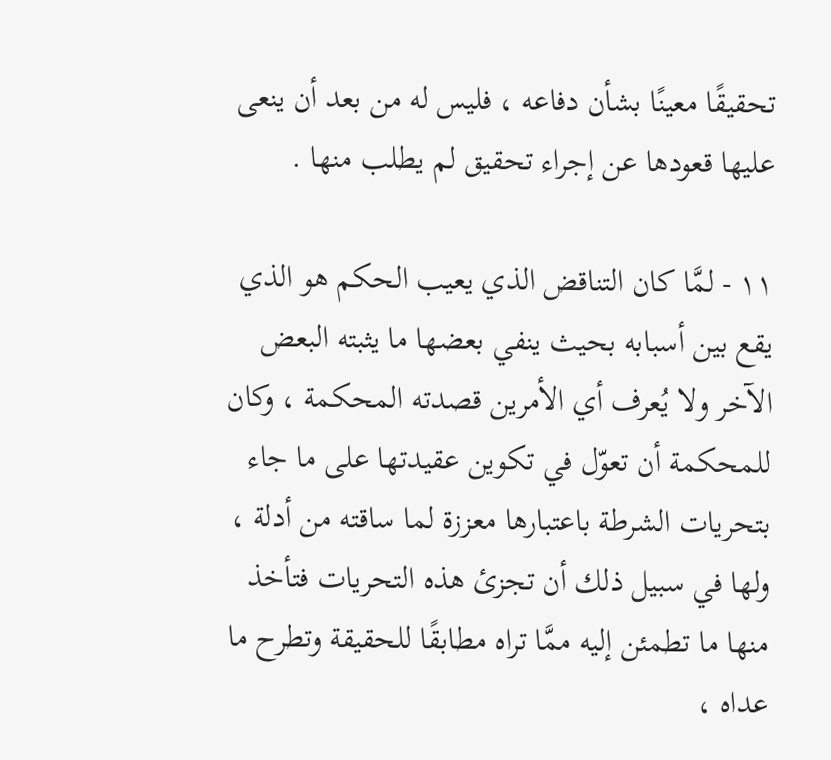تحقيقًا معينًا بشأن دفاعه ، فليس له من بعد أن ينعى عليها قعودها عن إجراء تحقيق لم يطلب منها .

۱۱ - لمَّا كان التناقض الذي يعيب الحكم هو الذي يقع بين أسبابه بحيث ينفي بعضها ما يثبته البعض الآخر ولا يُعرف أي الأمرين قصدته المحكمة ، وكان للمحكمة أن تعوّل في تكوين عقيدتها على ما جاء بتحريات الشرطة باعتبارها معززة لما ساقته من أدلة ، ولها في سبيل ذلك أن تجزئ هذه التحريات فتأخذ منها ما تطمئن إليه ممَّا تراه مطابقًا للحقيقة وتطرح ما عداه ،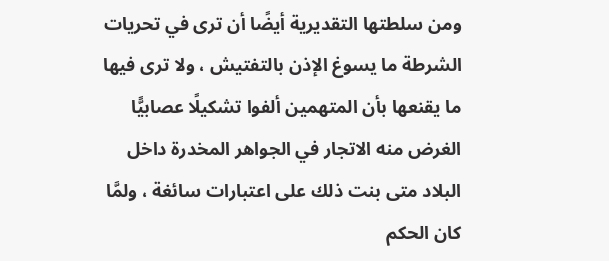ومن سلطتها التقديرية أيضًا أن ترى في تحريات الشرطة ما يسوغ الإذن بالتفتيش ، ولا ترى فيها ما يقنعها بأن المتهمين ألفوا تشكيلًا عصابيًّا الغرض منه الاتجار في الجواهر المخدرة داخل البلاد متى بنت ذلك على اعتبارات سائغة ، ولمَّا كان الحكم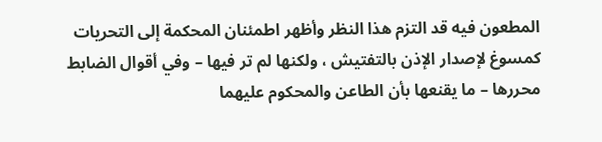المطعون فيه قد التزم هذا النظر وأظهر اطمئنان المحكمة إلى التحريات كمسوغ لإصدار الإذن بالتفتيش ، ولكنها لم تر فيها – وفي أقوال الضابط محررها – ما يقنعها بأن الطاعن والمحكوم عليهما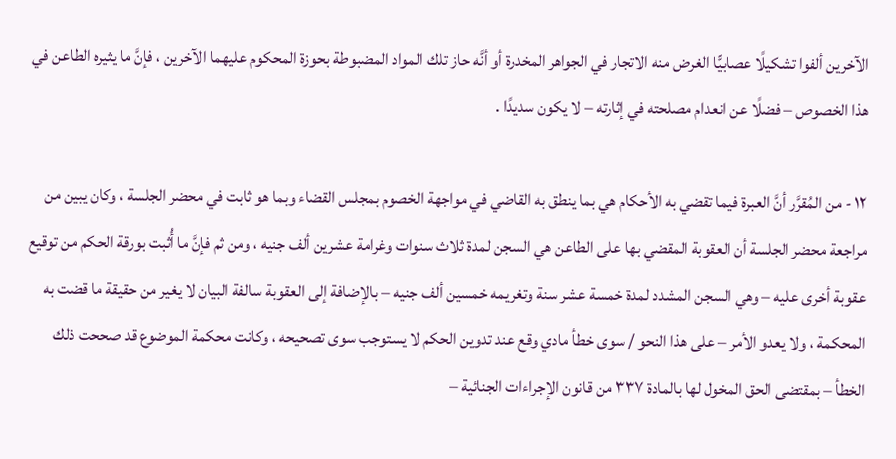الآخرين ألفوا تشكيلًا عصابيًّا الغرض منه الاتجار في الجواهر المخدرة أو أنَّه حاز تلك المواد المضبوطة بحوزة المحكوم عليهما الآخرين ، فإنَّ ما يثيره الطاعن في هذا الخصوص – فضلًا عن انعدام مصلحته في إثارته – لا يكون سديدًا .

۱۲ - من المُقرَّر أنَّ العبرة فيما تقضي به الأحكام هي بما ينطق به القاضي في مواجهة الخصوم بمجلس القضاء وبما هو ثابت في محضر الجلسة ، وكان يبين من مراجعة محضر الجلسة أن العقوبة المقضي بها على الطاعن هي السجن لمدة ثلاث سنوات وغرامة عشرين ألف جنيه ، ومن ثم فإنَّ ما أُثبت بورقة الحكم من توقيع عقوبة أخرى عليه – وهي السجن المشدد لمدة خمسة عشر سنة وتغريمه خمسين ألف جنيه – بالإضافة إلى العقوبة سالفة البيان لا يغير من حقيقة ما قضت به المحكمة ، ولا يعدو الأمر – على هذا النحو / سوى خطأ مادي وقع عند تدوين الحكم لا يستوجب سوى تصحيحه ، وكانت محكمة الموضوع قد صححت ذلك الخطأ – بمقتضى الحق المخول لها بالمادة ۳۳۷ من قانون الإجراءات الجنائية –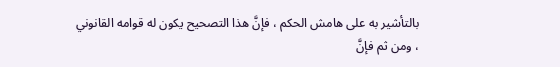بالتأشير به على هامش الحكم ، فإنَّ هذا التصحيح يكون له قوامه القانوني ، ومن ثم فإنَّ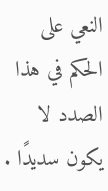النعي على الحكم في هذا الصدد لا يكون سديدًا .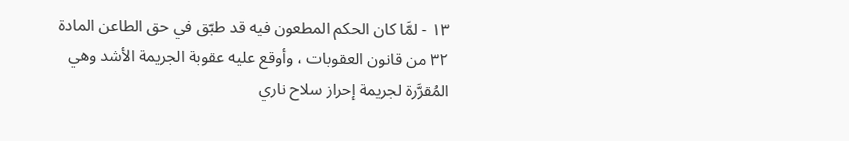۱۳ - لمَّا كان الحكم المطعون فيه قد طبّق في حق الطاعن المادة ٣٢ من قانون العقوبات ، وأوقع عليه عقوبة الجريمة الأشد وهي المُقرَّرة لجريمة إحراز سلاح ناري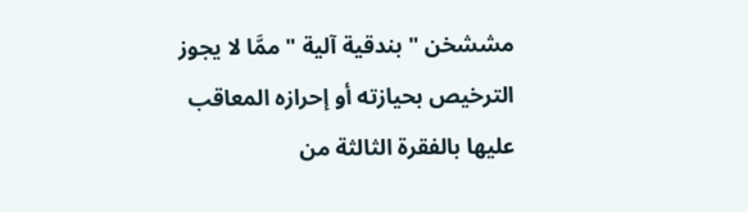مششخن " بندقية آلية " ممَّا لا يجوز الترخيص بحيازته أو إحرازه المعاقب عليها بالفقرة الثالثة من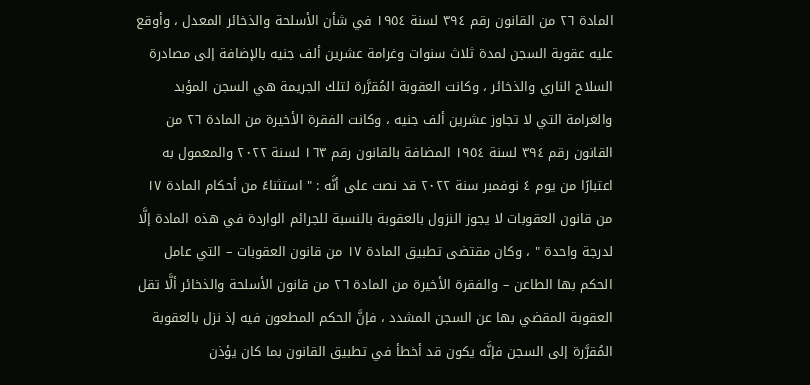المادة ٢٦ من القانون رقم ٣٩٤ لسنة ١٩٥٤ في شأن الأسلحة والذخائر المعدل ، وأوقع عليه عقوبة السجن لمدة ثلاث سنوات وغرامة عشرين ألف جنيه بالإضافة إلى مصادرة السلاح الناري والذخائر ، وكانت العقوبة المُقرَّرة لتلك الجريمة هي السجن المؤبد والغرامة التي لا تجاوز عشرين ألف جنيه ، وكانت الفقرة الأخيرة من المادة ٢٦ من القانون رقم ٣٩٤ لسنة ١٩٥٤ المضافة بالقانون رقم ١٦٣ لسنة ٢٠٢٢ والمعمول به اعتبارًا من يوم ٤ نوفمبر سنة ٢٠٢٢ قد نصت على أنَّه : " استثناءً من أحكام المادة ۱۷ من قانون العقوبات لا يجوز النزول بالعقوبة بالنسبة للجرائم الواردة في هذه المادة إلَّا لدرجة واحدة " ، وكان مقتضى تطبيق المادة ١٧ من قانون العقوبات – التي عامل الحكم بها الطاعن – والفقرة الأخيرة من المادة ٢٦ من قانون الأسلحة والذخائر ألَّا تقل العقوبة المقضي بها عن السجن المشدد ، فإنَّ الحكم المطعون فيه إذ نزل بالعقوبة المُقرَّرة إلى السجن فإنَّه يكون قد أخطأ في تطبيق القانون بما كان يؤذن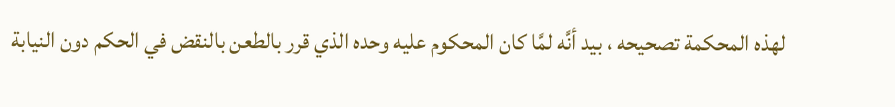لهذه المحكمة تصحيحه ، بيد أنَّه لمَّا كان المحكوم عليه وحده الذي قرر بالطعن بالنقض في الحكم دون النيابة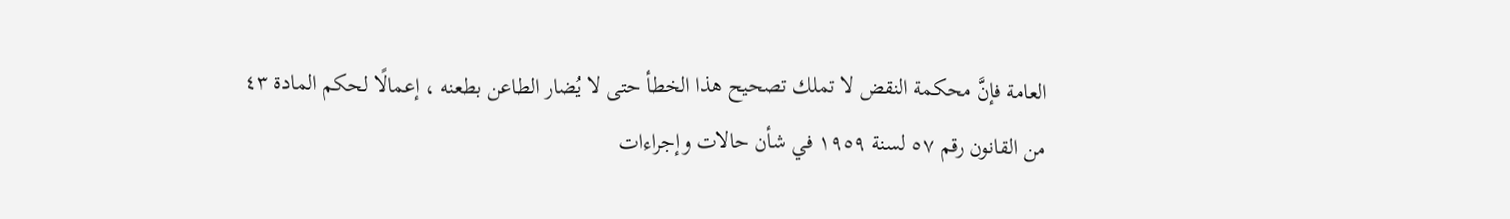العامة فإنَّ محكمة النقض لا تملك تصحيح هذا الخطأ حتى لا يُضار الطاعن بطعنه ، إعمالًا لحكم المادة ٤٣ من القانون رقم ٥٧ لسنة ١٩٥٩ في شأن حالات وإجراءات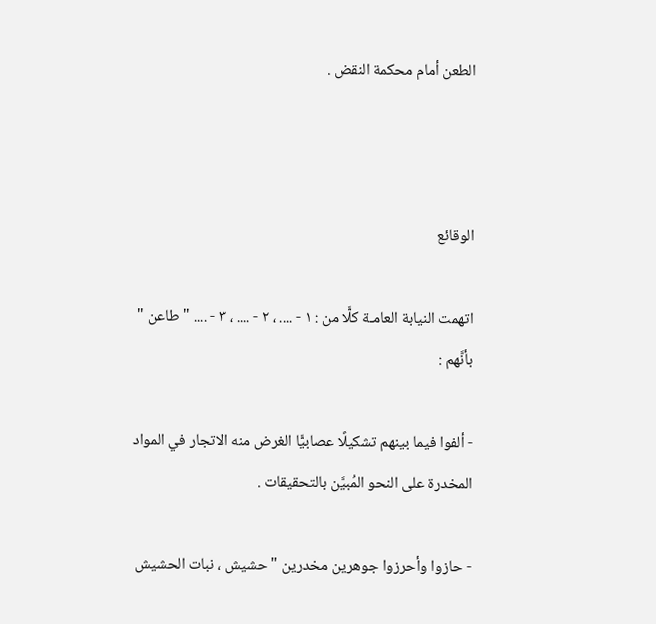الطعن أمام محكمة النقض .



الوقائع

اتهمت النيابة العامـة كلًّا من : ۱ - .... ، ۲ - .... ، ۳ - .... " طاعن " بأنَّهم :

- ألفوا فيما بينهم تشكيلًا عصابيًّا الغرض منه الاتجار في المواد المخدرة على النحو المُبيَّن بالتحقيقات .

- حازوا وأحرزوا جوهرين مخدرين " حشيش ، نبات الحشيش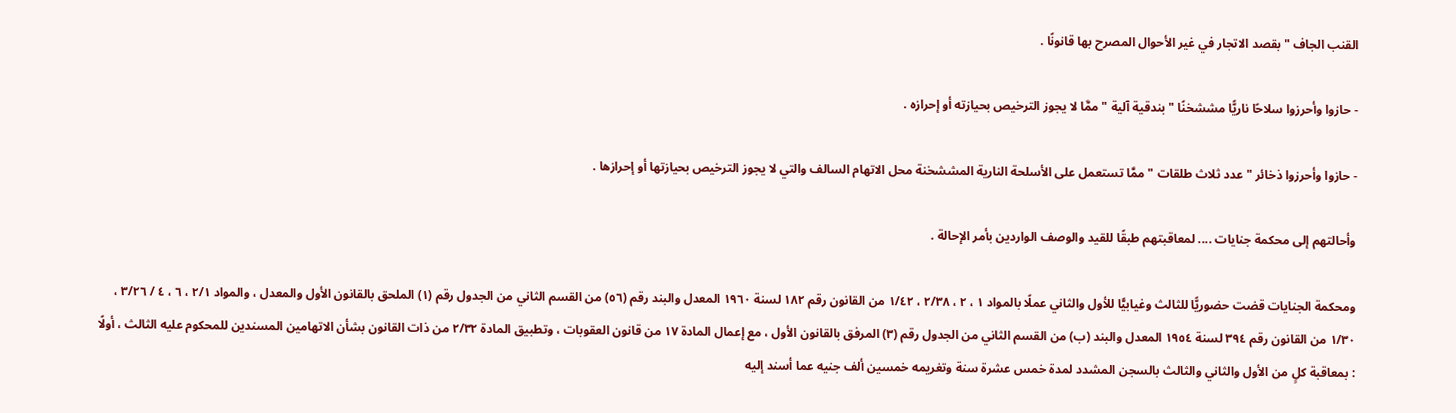القنب الجاف " بقصد الاتجار في غير الأحوال المصرح بها قانونًا .

- حازوا وأحرزوا سلاحًا ناريًّا مششخنًا " بندقية آلية " ممَّا لا يجوز الترخيص بحيازته أو إحرازه .

- حازوا وأحرزوا ذخائر " عدد ثلاث طلقات " ممَّا تستعمل على الأسلحة النارية المششخنة محل الاتهام السالف والتي لا يجوز الترخيص بحيازتها أو إحرازها .

وأحالتهم إلى محكمة جنايات .... لمعاقبتهم طبقًا للقيد والوصف الواردين بأمر الإحالة .

ومحكمة الجنايات قضت حضوريًّا للثالث وغيابيًّا للأول والثاني عملًا بالمواد ۱ ، ۲ ، ۲/۳۸ ، ۱/٤۲ من القانون رقم ۱۸۲ لسنة ١٩٦٠ المعدل والبند رقم (٥٦) من القسم الثاني من الجدول رقم (۱) الملحق بالقانون الأول والمعدل ، والمواد ۲/۱ ، ٦ ، ٤ / ۳/۲٦ ، ۱/٣٠ من القانون رقم ٣٩٤ لسنة ١٩٥٤ المعدل والبند (ب) من القسم الثاني من الجدول رقم (۳) المرفق بالقانون الأول ، مع إعمال المادة ۱۷ من قانون العقوبات ، وتطبيق المادة ۲/۳۲ من ذات القانون بشأن الاتهامين المسندين للمحكوم عليه الثالث ، أولًا : بمعاقبة كلٍ من الأول والثاني والثالث بالسجن المشدد لمدة خمس عشرة سنة وتغريمه خمسين ألف جنيه عما أسند إليه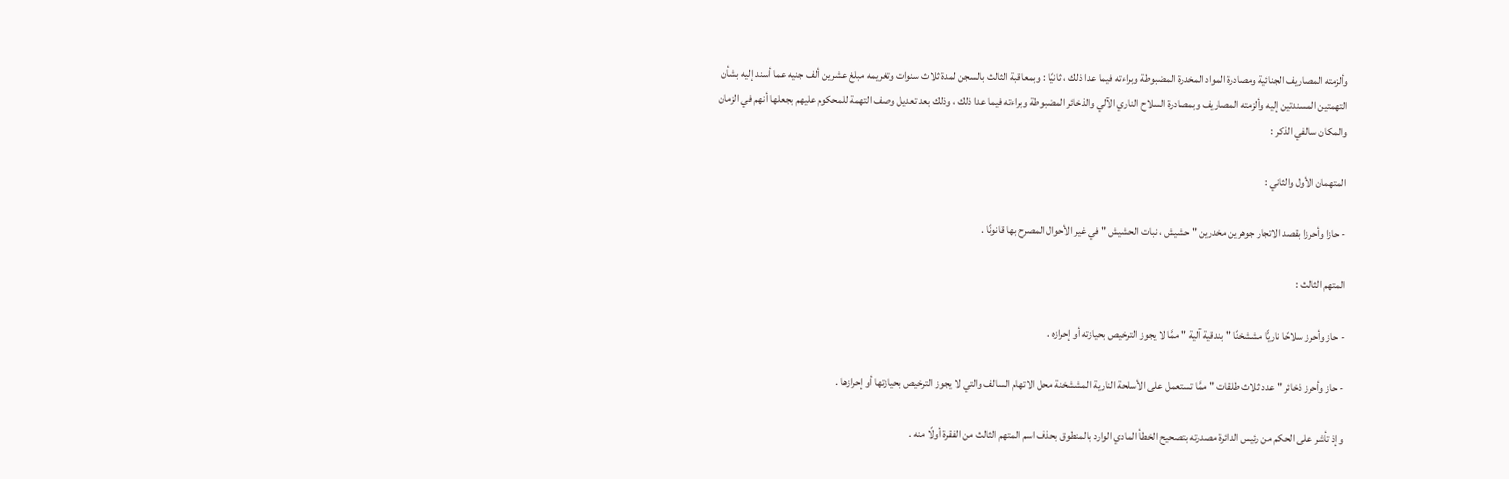وألزمته المصاريف الجنائية ومصادرة المواد المخدرة المضبوطة وبراءته فيما عدا ذلك ، ثانيًا : وبمعاقبة الثالث بالسجن لمدة ثلاث سنوات وتغريمه مبلغ عشرين ألف جنيه عما أسند إليه بشأن التهمتين المسندتين إليه وألزمته المصاريف وبمصادرة السلاح الناري الآلي والذخائر المضبوطة وبراءته فيما عدا ذلك ، وذلك بعد تعديل وصف التهمة للمحكوم عليهم بجعلها أنهم في الزمان والمكان سالفي الذكر :

المتهمان الأول والثاني :

- حازا وأحرزا بقصد الاتجار جوهرين مخدرين " حشيش ، نبات الحشيش " في غير الأحوال المصرح بها قانونًا .

المتهم الثالث :

- حاز وأحرز سلاحًا ناريًّا مششخنًا " بندقية آلية " ممَّا لا يجوز الترخيص بحيازته أو إحرازه .

- حاز وأحرز ذخائر " عدد ثلاث طلقات " ممَّا تستعمل على الأسلحة النارية المششخنة محل الاتهام السالف والتي لا يجوز الترخيص بحيازتها أو إحرازها .

وإذ تأشر على الحكم من رئيس الدائرة مصدرته بتصحيح الخطأ المادي الوارد بالمنطوق بحذف اسم المتهم الثالث من الفقرة أولًا منه .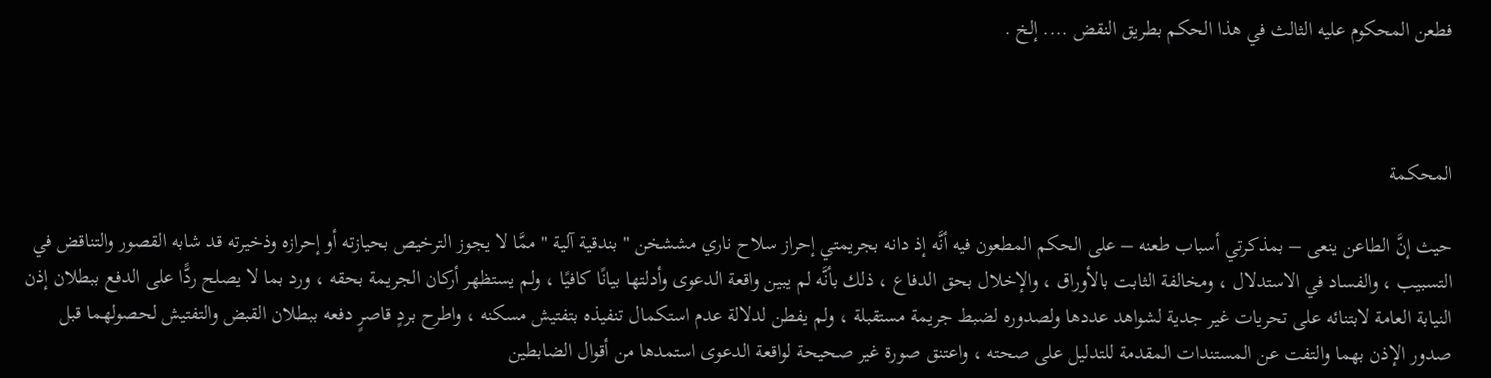فطعن المحكوم عليه الثالث في هذا الحكم بطريق النقض .... إلخ .



المحكمة

حيث إنَّ الطاعن ينعى – بمذكرتي أسباب طعنه – على الحكم المطعون فيه أنَّه إذ دانه بجريمتي إحراز سلاح ناري مششخن " بندقية آلية " ممَّا لا يجوز الترخيص بحيازته أو إحرازه وذخيرته قد شابه القصور والتناقض في التسبيب ، والفساد في الاستدلال ، ومخالفة الثابت بالأوراق ، والإخلال بحق الدفاع ، ذلك بأنَّه لم يبين واقعة الدعوى وأدلتها بيانًا كافيًا ، ولم يستظهر أركان الجريمة بحقه ، ورد بما لا يصلح ردًّا على الدفع ببطلان إذن النيابة العامة لابتنائه على تحريات غير جدية لشواهد عددها ولصدوره لضبط جريمة مستقبلة ، ولم يفطن لدلالة عدم استكمال تنفيذه بتفتيش مسكنه ، واطرح بردٍ قاصرٍ دفعه ببطلان القبض والتفتيش لحصولهما قبل صدور الإذن بهما والتفت عن المستندات المقدمة للتدليل على صحته ، واعتنق صورة غير صحيحة لواقعة الدعوى استمدها من أقوال الضابطين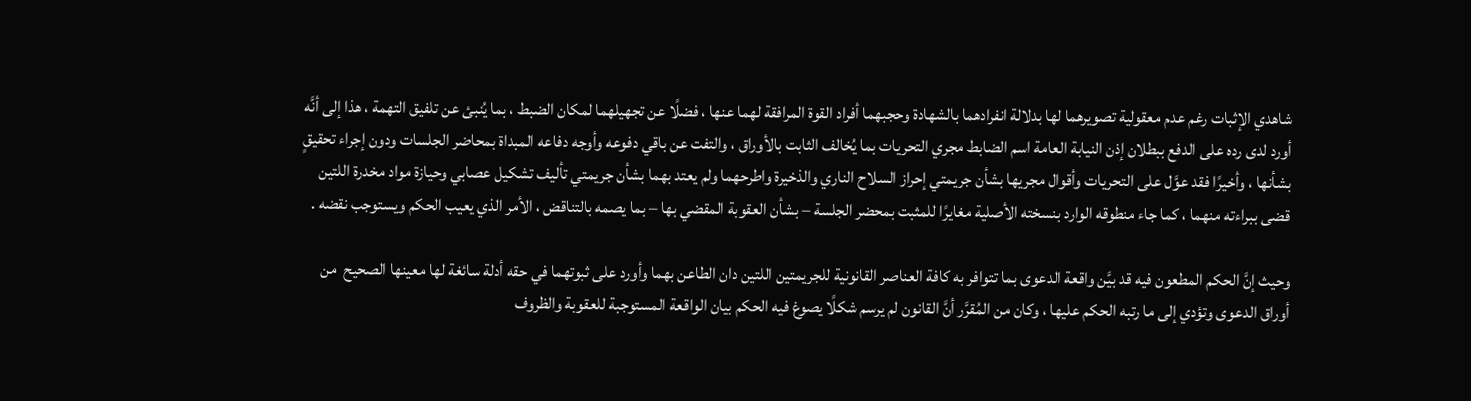شاهدي الإثبات رغم عدم معقولية تصويرهما لها بدلالة انفرادهما بالشهادة وحجبهما أفراد القوة المرافقة لهما عنها ، فضلًا عن تجهيلهما لمكان الضبط ، بما يُنبئ عن تلفيق التهمة ، هذا إلى أنَّه أورد لدى رده على الدفع ببطلان إذن النيابة العامة اسم الضابط مجري التحريات بما يُخالف الثابت بالأوراق ، والتفت عن باقي دفوعه وأوجه دفاعه المبداة بمحاضر الجلسات ودون إجراء تحقيقٍ بشأنها ، وأخيرًا فقد عوَّل على التحريات وأقوال مجريها بشأن جريمتي إحراز السلاح الناري والذخيرة واطرحهما ولم يعتد بهما بشأن جريمتي تأليف تشكيل عصابي وحيازة مواد مخدرة اللتين قضى ببراءته منهما ، كما جاء منطوقه الوارد بنسخته الأصلية مغايرًا للمثبت بمحضر الجلسة – بشأن العقوبة المقضي بها – بما يصمه بالتناقض ، الأمر الذي يعيب الحكم ويستوجب نقضه .

وحيث إنَّ الحكم المطعون فيه قد بيَّن واقعة الدعوى بما تتوافر به كافة العناصر القانونية للجريمتين اللتين دان الطاعن بهما وأورد على ثبوتهما في حقه أدلة سائغة لها معينها الصحيح  من أوراق الدعوى وتؤدي إلى ما رتبه الحكم عليها ، وكان من المُقرَّر أنَّ القانون لم يرسم شكلًا يصوغ فيه الحكم بيان الواقعة المستوجبة للعقوبة والظروف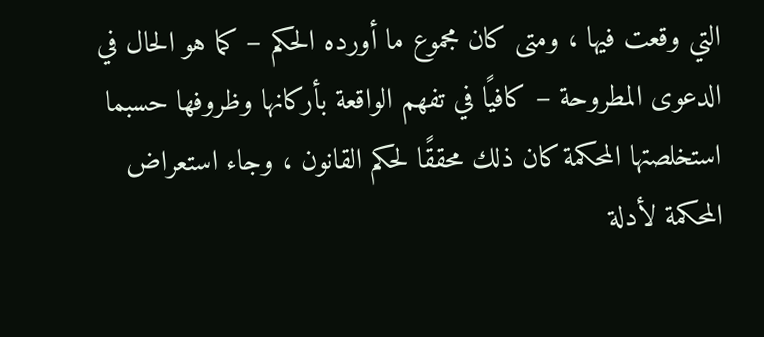التي وقعت فيها ، ومتى كان مجموع ما أورده الحكم – كما هو الحال في الدعوى المطروحة – كافيًا في تفهم الواقعة بأركانها وظروفها حسبما استخلصتها المحكمة كان ذلك محققًا لحكم القانون ، وجاء استعراض المحكمة لأدلة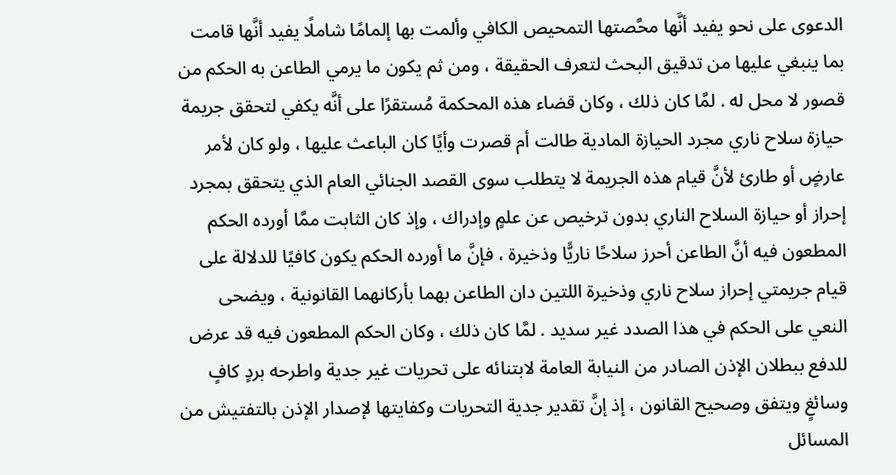الدعوى على نحو يفيد أنَّها محَّصتها التمحيص الكافي وألمت بها إلمامًا شاملًا يفيد أنَّها قامت بما ينبغي عليها من تدقيق البحث لتعرف الحقيقة ، ومن ثم يكون ما يرمي الطاعن به الحكم من قصور لا محل له . لمَّا كان ذلك ، وكان قضاء هذه المحكمة مُستقرًا على أنَّه يكفي لتحقق جريمة حيازة سلاح ناري مجرد الحيازة المادية طالت أم قصرت وأيًا كان الباعث عليها ، ولو كان لأمر عارضٍ أو طارئ لأنَّ قيام هذه الجريمة لا يتطلب سوى القصد الجنائي العام الذي يتحقق بمجرد إحراز أو حيازة السلاح الناري بدون ترخيص عن علمٍ وإدراك ، وإذ كان الثابت ممَّا أورده الحكم المطعون فيه أنَّ الطاعن أحرز سلاحًا ناريًّا وذخيرة ، فإنَّ ما أورده الحكم يكون كافيًا للدلالة على قيام جريمتي إحراز سلاح ناري وذخيرة اللتين دان الطاعن بهما بأركانهما القانونية ، ويضحى النعي على الحكم في هذا الصدد غير سديد . لمَّا كان ذلك ، وكان الحكم المطعون فيه قد عرض للدفع ببطلان الإذن الصادر من النيابة العامة لابتنائه على تحريات غير جدية واطرحه بردٍ كافٍ وسائغٍ ويتفق وصحيح القانون ، إذ إنَّ تقدير جدية التحريات وكفايتها لإصدار الإذن بالتفتيش من المسائل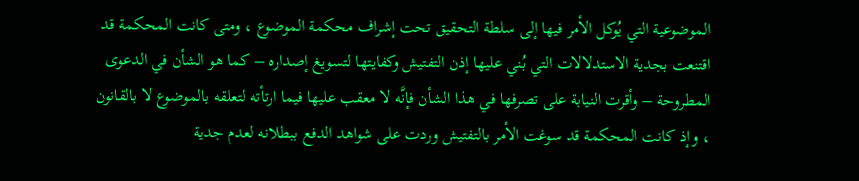الموضوعية التي يُوكل الأمر فيها إلى سلطة التحقيق تحت إشراف محكمة الموضوع ، ومتى كانت المحكمة قد اقتنعت بجدية الاستدلالات التي بُني عليها إذن التفتيش وكفايتها لتسويغ إصداره – كما هو الشأن في الدعوى المطروحة – وأقرت النيابة على تصرفها في هذا الشأن فإنَّه لا معقب عليها فيما ارتأته لتعلقه بالموضوع لا بالقانون ، وإذ كانت المحكمة قد سوغت الأمر بالتفتيش وردت على شواهد الدفع ببطلانه لعدم جدية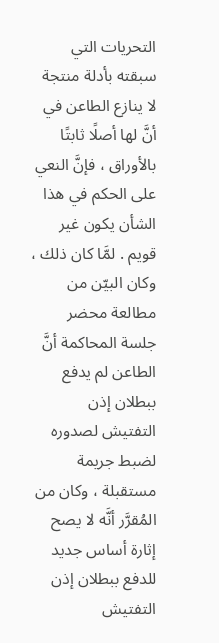التحريات التي سبقته بأدلة منتجة لا ينازع الطاعن في أنَّ لها أصلًا ثابتًا بالأوراق ، فإنَّ النعي على الحكم في هذا الشأن يكون غير قويم . لمَّا كان ذلك ، وكان البيّن من مطالعة محضر جلسة المحاكمة أنَّ الطاعن لم يدفع ببطلان إذن التفتيش لصدوره لضبط جريمة مستقبلة ، وكان من المُقرَّر أنَّه لا يصح إثارة أساس جديد للدفع ببطلان إذن التفتيش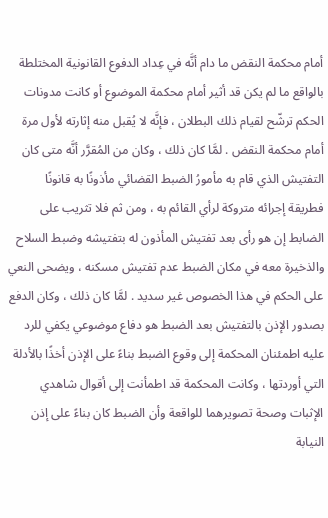أمام محكمة النقض ما دام أنَّه في عِداد الدفوع القانونية المختلطة بالواقع ما لم يكن قد أثير أمام محكمة الموضوع أو كانت مدونات الحكم ترشّح لقيام ذلك البطلان ، فإنَّه لا يُقبل منه إثارته لأول مرة أمام محكمة النقض . لمَّا كان ذلك ، وكان من المُقرَّر أنَّه متى كان التفتيش الذي قام به مأمورُ الضبط القضائي مأذونًا به قانونًا فطريقة إجرائه متروكة لرأي القائم به ، ومن ثم فلا تثريب على الضابط إن هو رأى بعد تفتيش المأذون له بتفتيشه وضبط السلاح والذخيرة معه في مكان الضبط عدم تفتيش مسكنه ، ويضحى النعي على الحكم في هذا الخصوص غير سديد . لمَّا كان ذلك ، وكان الدفع بصدور الإذن بالتفتيش بعد الضبط هو دفاع موضوعي يكفي للرد عليه اطمئنان المحكمة إلى وقوع الضبط بناءً على الإذن أخذًا بالأدلة التي أوردتها ، وكانت المحكمة قد اطمأنت إلى أقوال شاهدي الإثبات وصحة تصويرهما للواقعة وأن الضبط كان بناءً على إذن النيابة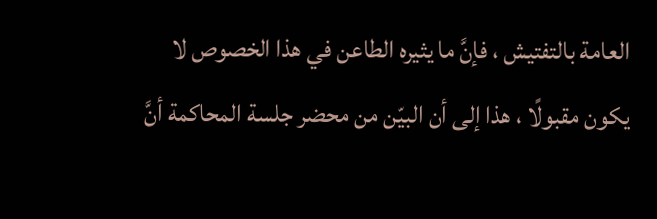العامة بالتفتيش ، فإنَّ ما يثيره الطاعن في هذا الخصوص لا يكون مقبولًا ، هذا إلى أن البيّن من محضر جلسة المحاكمة أنَّ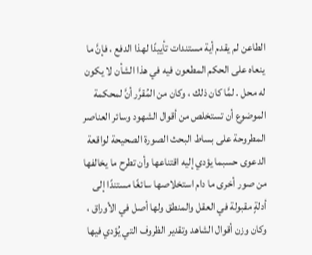الطاعن لم يقدم أية مستندات تأييدًا لهذا الدفع ، فإنَّ ما ينعاه على الحكم المطعون فيه في هذا الشأن لا يكون له محل . لمَّا كان ذلك ، وكان من المُقرَّر أنَّ لمحكمة الموضوع أن تستخلص من أقوال الشهود وسائر العناصر المطروحة على بساط البحث الصورة الصحيحة لواقعة الدعوى حسبما يؤدي إليه اقتناعها وأن تطرح ما يخالفها من صور أخرى ما دام استخلاصها سائغًا مستندًا إلى أدلةٍ مقبولة في العقل والمنطق ولها أصل في الأوراق ، وكان وزن أقوال الشاهد وتقدير الظروف التي يُؤدي فيها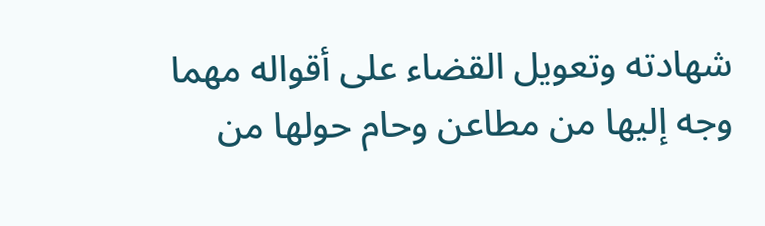شهادته وتعويل القضاء على أقواله مهما وجه إليها من مطاعن وحام حولها من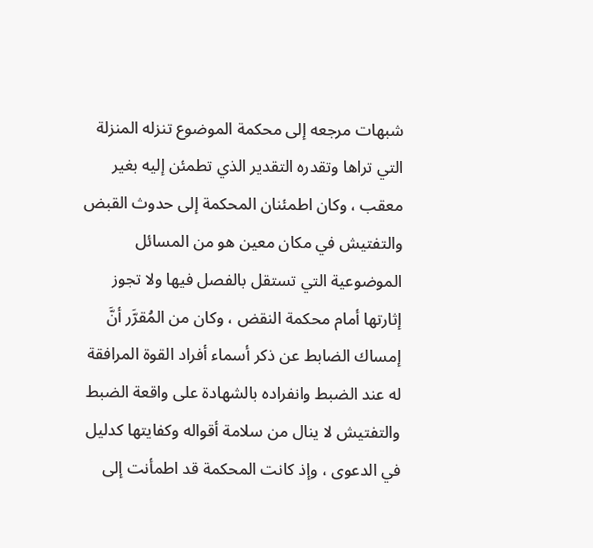شبهات مرجعه إلى محكمة الموضوع تنزله المنزلة التي تراها وتقدره التقدير الذي تطمئن إليه بغير معقب ، وكان اطمئنان المحكمة إلى حدوث القبض والتفتيش في مكان معين هو من المسائل الموضوعية التي تستقل بالفصل فيها ولا تجوز إثارتها أمام محكمة النقض ، وكان من المُقرَّر أنَّ إمساك الضابط عن ذكر أسماء أفراد القوة المرافقة له عند الضبط وانفراده بالشهادة على واقعة الضبط والتفتيش لا ينال من سلامة أقواله وكفايتها كدليل في الدعوى ، وإذ كانت المحكمة قد اطمأنت إلى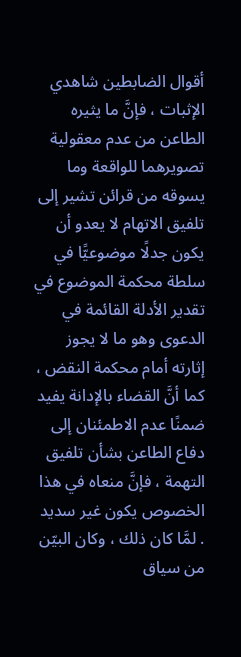أقوال الضابطين شاهدي الإثبات ، فإنَّ ما يثيره الطاعن من عدم معقولية تصويرهما للواقعة وما يسوقه من قرائن تشير إلى تلفيق الاتهام لا يعدو أن يكون جدلًا موضوعيًّا في سلطة محكمة الموضوع في تقدير الأدلة القائمة في الدعوى وهو ما لا يجوز إثارته أمام محكمة النقض ، كما أنَّ القضاء بالإدانة يفيد ضمنًا عدم الاطمئنان إلى دفاع الطاعن بشأن تلفيق التهمة ، فإنَّ منعاه في هذا الخصوص يكون غير سديد . لمَّا كان ذلك ، وكان البيّن من سياق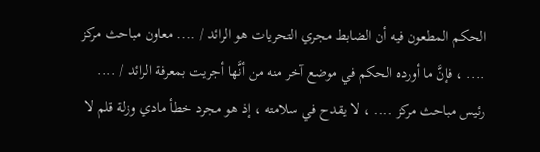الحكم المطعون فيه أن الضابط مجري التحريات هو الرائد / .... معاون مباحث مركز .... ، فإنَّ ما أورده الحكم في موضع آخر منه من أنَّها أجريت بمعرفة الرائد / .... رئيس مباحث مركز .... ، لا يقدح في سلامته ، إذ هو مجرد خطأ مادي وزلة قلم لا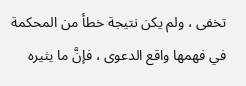تخفى ، ولم يكن نتيجة خطأ من المحكمة في فهمها واقع الدعوى ، فإنَّ ما يثيره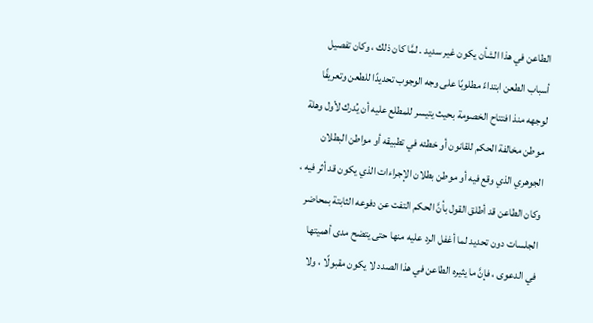الطاعن في هذا الشأن يكون غير سديد . لمَّا كان ذلك ، وكان تفصيل أسباب الطعن ابتداءً مطلوبًا على وجه الوجوب تحديدًا للطعن وتعريفًا لوجهه منذ افتتاح الخصومة بحيث يتيسر للمطلع عليه أن يُدرك لأول وهلة موطن مخالفة الحكم للقانون أو خطئه في تطبيقه أو مواطن البطلان الجوهري الذي وقع فيه أو موطن بطلان الإجراءات الذي يكون قد أثر فيه ، وكان الطاعن قد أطلق القول بأنَّ الحكم التفت عن دفوعه الثابتة بمحاضر الجلسات دون تحديد لما أغفل الرد عليه منها حتى يتضح مدى أهميتها في الدعوى ، فإنَّ ما يثيره الطاعن في هذا الصدد لا يكون مقبولًا ، ولا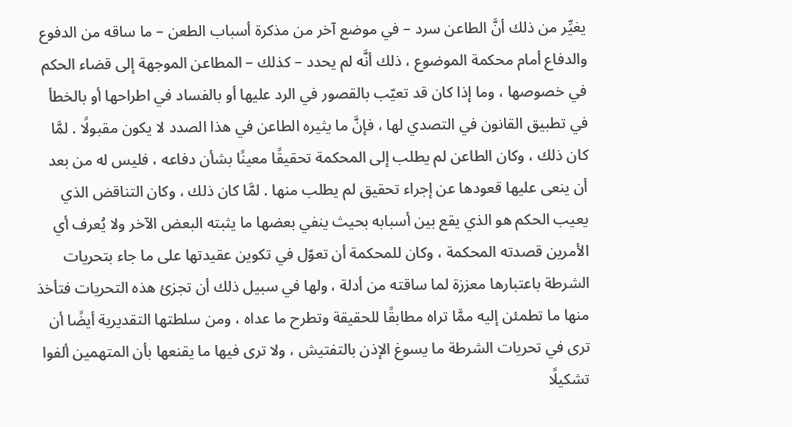يغيِّر من ذلك أنَّ الطاعن سرد – في موضع آخر من مذكرة أسباب الطعن – ما ساقه من الدفوع والدفاع أمام محكمة الموضوع ، ذلك أنَّه لم يحدد – كذلك – المطاعن الموجهة إلى قضاء الحكم في خصوصها ، وما إذا كان قد تعيّب بالقصور في الرد عليها أو بالفساد في اطراحها أو بالخطأ في تطبيق القانون في التصدي لها ، فإنَّ ما يثيره الطاعن في هذا الصدد لا يكون مقبولًا . لمَّا كان ذلك ، وكان الطاعن لم يطلب إلى المحكمة تحقيقًا معينًا بشأن دفاعه ، فليس له من بعد أن ينعى عليها قعودها عن إجراء تحقيق لم يطلب منها . لمَّا كان ذلك ، وكان التناقض الذي يعيب الحكم هو الذي يقع بين أسبابه بحيث ينفي بعضها ما يثبته البعض الآخر ولا يُعرف أي الأمرين قصدته المحكمة ، وكان للمحكمة أن تعوّل في تكوين عقيدتها على ما جاء بتحريات الشرطة باعتبارها معززة لما ساقته من أدلة ، ولها في سبيل ذلك أن تجزئ هذه التحريات فتأخذ منها ما تطمئن إليه ممَّا تراه مطابقًا للحقيقة وتطرح ما عداه ، ومن سلطتها التقديرية أيضًا أن ترى في تحريات الشرطة ما يسوغ الإذن بالتفتيش ، ولا ترى فيها ما يقنعها بأن المتهمين ألفوا تشكيلًا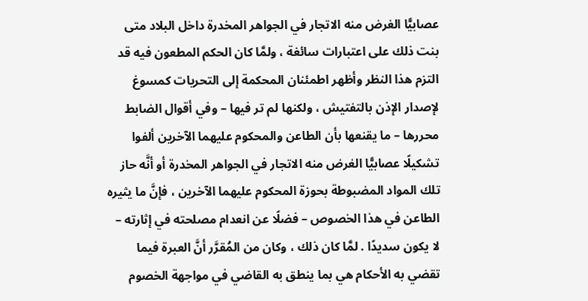عصابيًّا الغرض منه الاتجار في الجواهر المخدرة داخل البلاد متى بنت ذلك على اعتبارات سائغة ، ولمَّا كان الحكم المطعون فيه قد التزم هذا النظر وأظهر اطمئنان المحكمة إلى التحريات كمسوغ لإصدار الإذن بالتفتيش ، ولكنها لم تر فيها – وفي أقوال الضابط محررها – ما يقنعها بأن الطاعن والمحكوم عليهما الآخرين ألفوا تشكيلًا عصابيًّا الغرض منه الاتجار في الجواهر المخدرة أو أنَّه حاز تلك المواد المضبوطة بحوزة المحكوم عليهما الآخرين ، فإنَّ ما يثيره الطاعن في هذا الخصوص – فضلًا عن انعدام مصلحته في إثارته – لا يكون سديدًا . لمَّا كان ذلك ، وكان من المُقرَّر أنَّ العبرة فيما تقضي به الأحكام هي بما ينطق به القاضي في مواجهة الخصوم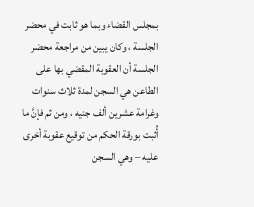بمجلس القضاء وبما هو ثابت في محضر الجلسة ، وكان يبين من مراجعة محضر الجلسة أن العقوبة المقضي بها على الطاعن هي السجن لمدة ثلاث سنوات وغرامة عشرين ألف جنيه ، ومن ثم فإنَّ ما أُثبت بورقة الحكم من توقيع عقوبة أخرى عليه – وهي السجن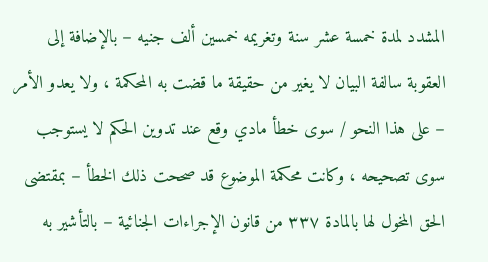المشدد لمدة خمسة عشر سنة وتغريمه خمسين ألف جنيه – بالإضافة إلى العقوبة سالفة البيان لا يغير من حقيقة ما قضت به المحكمة ، ولا يعدو الأمر – على هذا النحو / سوى خطأ مادي وقع عند تدوين الحكم لا يستوجب سوى تصحيحه ، وكانت محكمة الموضوع قد صححت ذلك الخطأ – بمقتضى الحق المخول لها بالمادة ۳۳۷ من قانون الإجراءات الجنائية – بالتأشير به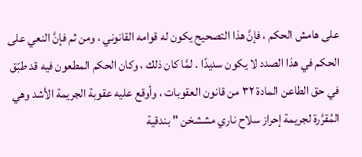على هامش الحكم ، فإنَّ هذا التصحيح يكون له قوامه القانوني ، ومن ثم فإنَّ النعي على الحكم في هذا الصدد لا يكون سديدًا . لمَّا كان ذلك ، وكان الحكم المطعون فيه قد طبّق في حق الطاعن المادة ٣٢ من قانون العقوبات ، وأوقع عليه عقوبة الجريمة الأشد وهي المُقرَّرة لجريمة إحراز سلاح ناري مششخن " بندقية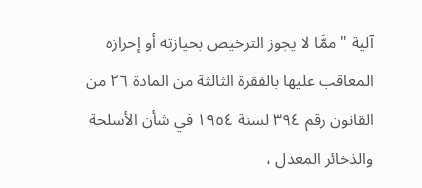آلية " ممَّا لا يجوز الترخيص بحيازته أو إحرازه المعاقب عليها بالفقرة الثالثة من المادة ٢٦ من القانون رقم ٣٩٤ لسنة ١٩٥٤ في شأن الأسلحة والذخائر المعدل ،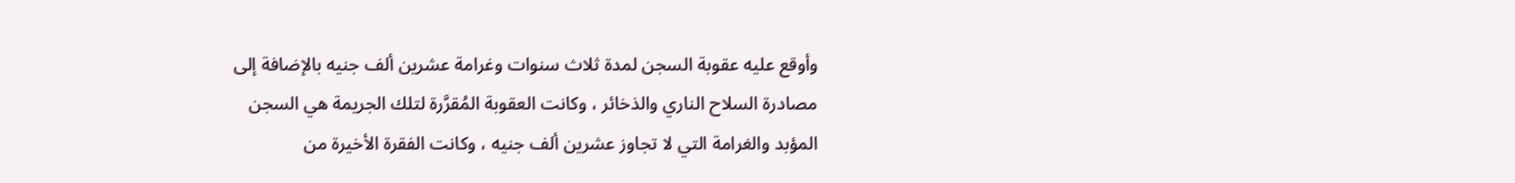وأوقع عليه عقوبة السجن لمدة ثلاث سنوات وغرامة عشرين ألف جنيه بالإضافة إلى مصادرة السلاح الناري والذخائر ، وكانت العقوبة المُقرَّرة لتلك الجريمة هي السجن المؤبد والغرامة التي لا تجاوز عشرين ألف جنيه ، وكانت الفقرة الأخيرة من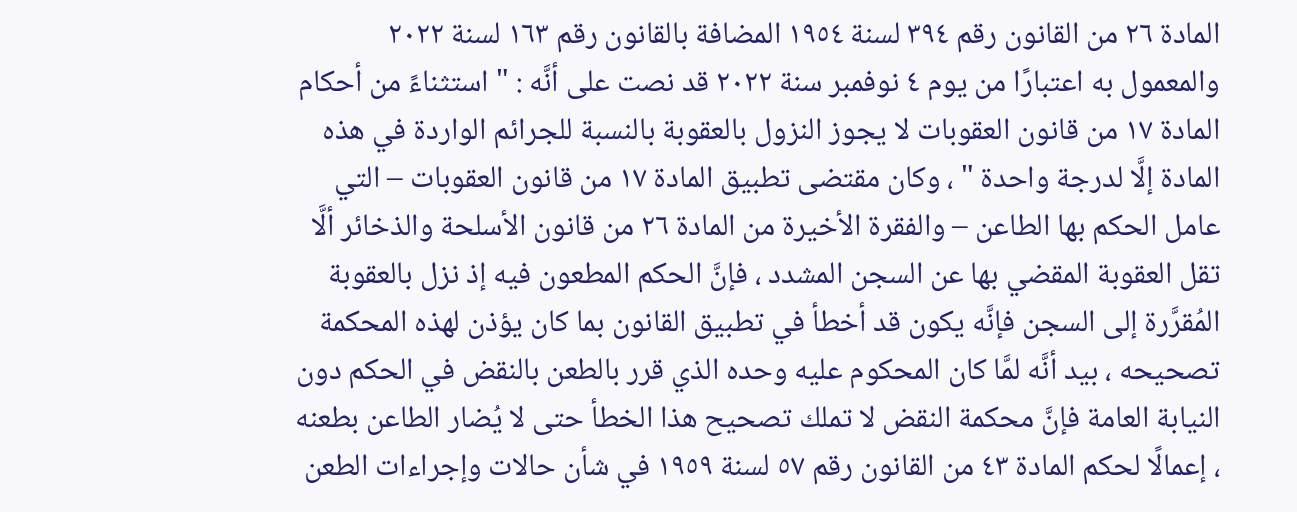المادة ٢٦ من القانون رقم ٣٩٤ لسنة ١٩٥٤ المضافة بالقانون رقم ١٦٣ لسنة ٢٠٢٢ والمعمول به اعتبارًا من يوم ٤ نوفمبر سنة ٢٠٢٢ قد نصت على أنَّه : " استثناءً من أحكام المادة ۱۷ من قانون العقوبات لا يجوز النزول بالعقوبة بالنسبة للجرائم الواردة في هذه المادة إلَّا لدرجة واحدة " ، وكان مقتضى تطبيق المادة ١٧ من قانون العقوبات – التي عامل الحكم بها الطاعن – والفقرة الأخيرة من المادة ٢٦ من قانون الأسلحة والذخائر ألَّا تقل العقوبة المقضي بها عن السجن المشدد ، فإنَّ الحكم المطعون فيه إذ نزل بالعقوبة المُقرَّرة إلى السجن فإنَّه يكون قد أخطأ في تطبيق القانون بما كان يؤذن لهذه المحكمة تصحيحه ، بيد أنَّه لمَّا كان المحكوم عليه وحده الذي قرر بالطعن بالنقض في الحكم دون النيابة العامة فإنَّ محكمة النقض لا تملك تصحيح هذا الخطأ حتى لا يُضار الطاعن بطعنه ، إعمالًا لحكم المادة ٤٣ من القانون رقم ٥٧ لسنة ١٩٥٩ في شأن حالات وإجراءات الطعن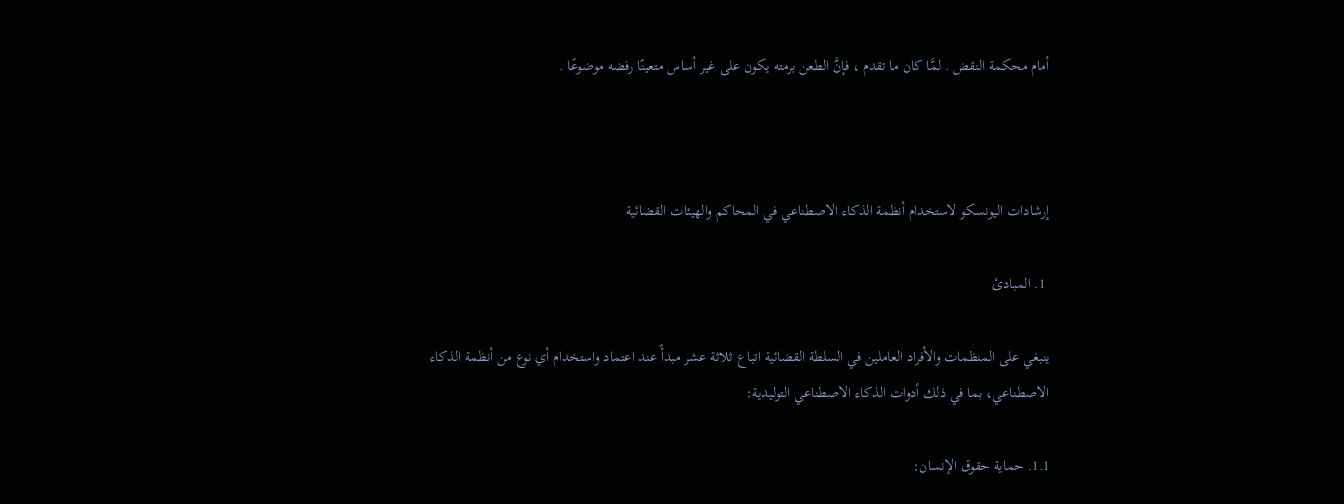أمام محكمة النقض . لمَّا كان ما تقدم ، فإنَّ الطعن برمته يكون على غير أساس متعينًا رفضه موضوعًا .



إرشادات اليونسكو لاستخدام أنظمة الذكاء الاصطناعي في المحاكم والهيئات القضائية

 1. المبادئ

ينبغي على المنظمات والأفراد العاملين في السلطة القضائية اتباع ثلاثة عشر مبدأً عند اعتماد واستخدام أي نوع من أنظمة الذكاء الاصطناعي، بما في ذلك أدوات الذكاء الاصطناعي التوليدية:

1.1. حماية حقوق الإنسان: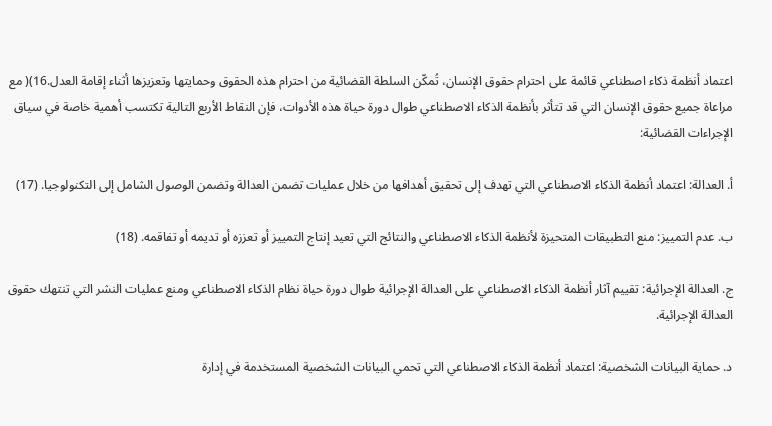اعتماد أنظمة ذكاء اصطناعي قائمة على احترام حقوق الإنسان، تُمكّن السلطة القضائية من احترام هذه الحقوق وحمايتها وتعزيزها أثناء إقامة العدل.16)( مع مراعاة جميع حقوق الإنسان التي قد تتأثر بأنظمة الذكاء الاصطناعي طوال دورة حياة هذه الأدوات، فإن النقاط الأربع التالية تكتسب أهمية خاصة في سياق الإجراءات القضائية:

أ. العدالة: اعتماد أنظمة الذكاء الاصطناعي التي تهدف إلى تحقيق أهدافها من خلال عمليات تضمن العدالة وتضمن الوصول الشامل إلى التكنولوجيا. (17)

ب. عدم التمييز: منع التطبيقات المتحيزة لأنظمة الذكاء الاصطناعي والنتائج التي تعيد إنتاج التمييز أو تعززه أو تديمه أو تفاقمه. (18)

ج. العدالة الإجرائية: تقييم آثار أنظمة الذكاء الاصطناعي على العدالة الإجرائية طوال دورة حياة نظام الذكاء الاصطناعي ومنع عمليات النشر التي تنتهك حقوق العدالة الإجرائية.

د. حماية البيانات الشخصية: اعتماد أنظمة الذكاء الاصطناعي التي تحمي البيانات الشخصية المستخدمة في إدارة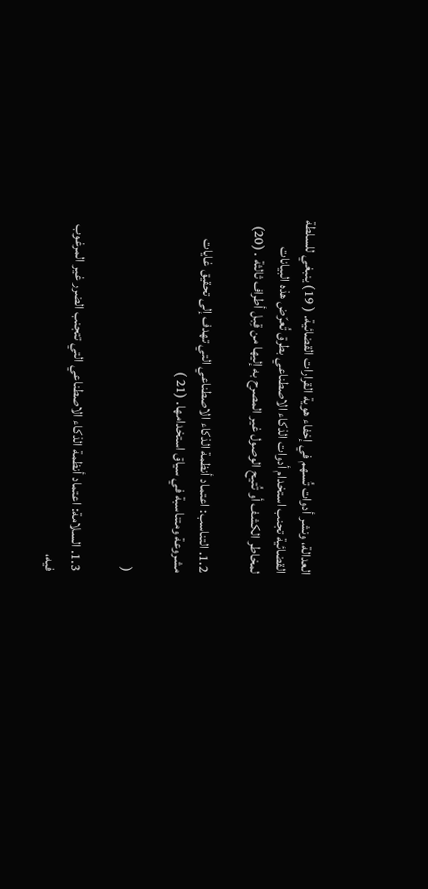العدالة، ونشر أدوات تُسهم في إخفاء هوية القرارات القضائية. ( 19) ينبغي للسلطة القضائية تجنب استخدام أدوات الذكاء الاصطناعي بطرق تُعرّض هذه البيانات لمخاطر الكشف أو تُتيح الوصول غير المصرح به إليها من قِبل أطراف ثالثة . (20)

1.2. التناسب: اعتماد أنظمة الذكاء الاصطناعي التي تهدف إلى تحقيق غايات مشروعة ومتناسبة في سياق استخدامها. (21 )

(

1.3. السلامة: اعتماد أنظمة الذكاء الاصطناعي التي تتجنب الضرر غير المرغوب فيه،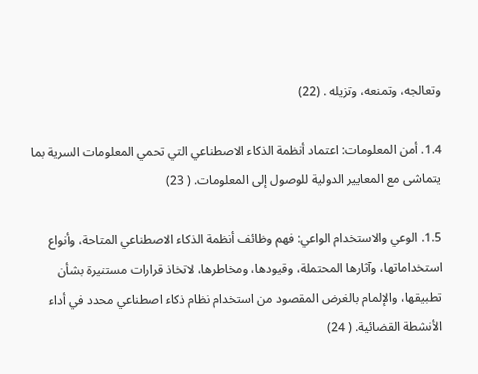وتعالجه، وتمنعه، وتزيله . (22)

1.4. أمن المعلومات: اعتماد أنظمة الذكاء الاصطناعي التي تحمي المعلومات السرية بما يتماشى مع المعايير الدولية للوصول إلى المعلومات. ( 23)

1.5. الوعي والاستخدام الواعي: فهم وظائف أنظمة الذكاء الاصطناعي المتاحة، وأنواع استخداماتها، وآثارها المحتملة، وقيودها، ومخاطرها، لاتخاذ قرارات مستنيرة بشأن تطبيقها، والإلمام بالغرض المقصود من استخدام نظام ذكاء اصطناعي محدد في أداء الأنشطة القضائية. ( 24)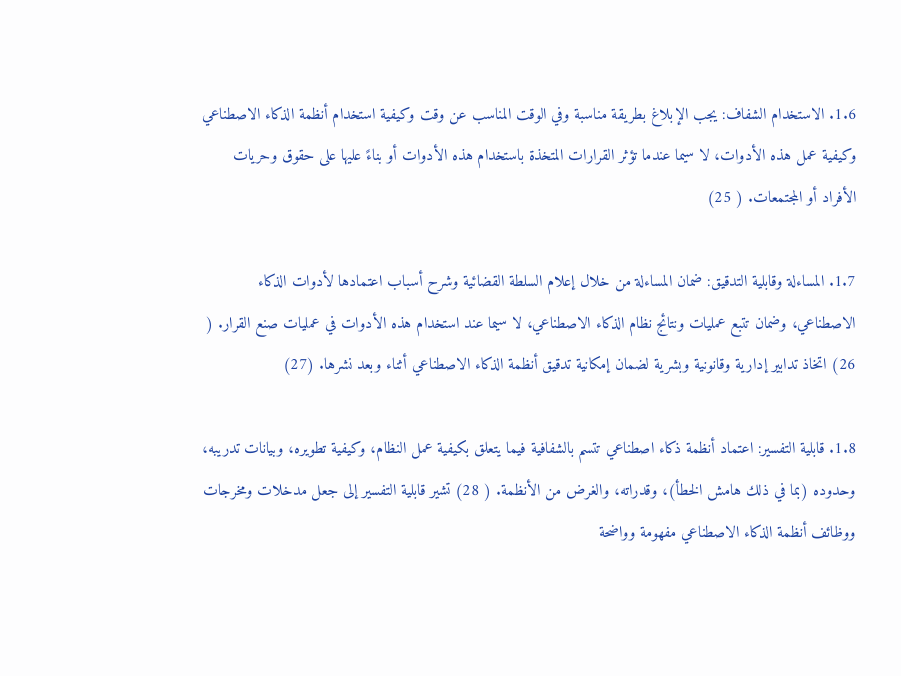1.6. الاستخدام الشفاف: يجب الإبلاغ بطريقة مناسبة وفي الوقت المناسب عن وقت وكيفية استخدام أنظمة الذكاء الاصطناعي وكيفية عمل هذه الأدوات، لا سيما عندما تؤثر القرارات المتخذة باستخدام هذه الأدوات أو بناءً عليها على حقوق وحريات الأفراد أو المجتمعات. ( 25)

1.7. المساءلة وقابلية التدقيق: ضمان المساءلة من خلال إعلام السلطة القضائية وشرح أسباب اعتمادها لأدوات الذكاء الاصطناعي، وضمان تتبع عمليات ونتائج نظام الذكاء الاصطناعي، لا سيما عند استخدام هذه الأدوات في عمليات صنع القرار. ( 26) اتخاذ تدابير إدارية وقانونية وبشرية لضمان إمكانية تدقيق أنظمة الذكاء الاصطناعي أثناء وبعد نشرها. (27)

1.8. قابلية التفسير: اعتماد أنظمة ذكاء اصطناعي تتسم بالشفافية فيما يتعلق بكيفية عمل النظام، وكيفية تطويره، وبيانات تدريبه، وحدوده (بما في ذلك هامش الخطأ)، وقدراته، والغرض من الأنظمة. ( 28) تشير قابلية التفسير إلى جعل مدخلات ومخرجات ووظائف أنظمة الذكاء الاصطناعي مفهومة وواضحة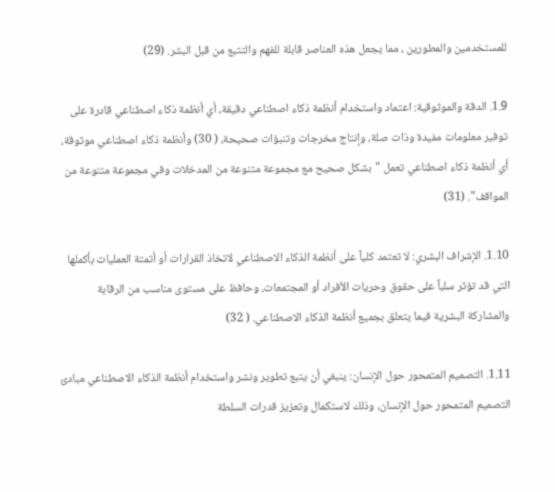للمستخدمين والمطورين ، مما يجعل هذه العناصر قابلة للفهم والتتبع من قبل البشر. (29)

1.9. الدقة والموثوقية: اعتماد واستخدام أنظمة ذكاء اصطناعي دقيقة، أي أنظمة ذكاء اصطناعي قادرة على توفير معلومات مفيدة وذات صلة، وإنتاج مخرجات وتنبؤات صحيحة، ( 30) وأنظمة ذكاء اصطناعي موثوقة، أي أنظمة ذكاء اصطناعي تعمل "بشكل صحيح مع مجموعة متنوعة من المدخلات وفي مجموعة متنوعة من المواقف". (31)

1.10. الإشراف البشري: لا تعتمد كلياً على أنظمة الذكاء الاصطناعي لاتخاذ القرارات أو أتمتة العمليات بأكملها التي قد تؤثر سلباً على حقوق وحريات الأفراد أو المجتمعات، وحافظ على مستوى مناسب من الرقابة والمشاركة البشرية فيما يتعلق بجميع أنظمة الذكاء الاصطناعي. ( 32)

1.11. التصميم المتمحور حول الإنسان: ينبغي أن يتبع تطوير ونشر واستخدام أنظمة الذكاء الاصطناعي مبادئ التصميم المتمحور حول الإنسان، وذلك لاستكمال وتعزيز قدرات السلطة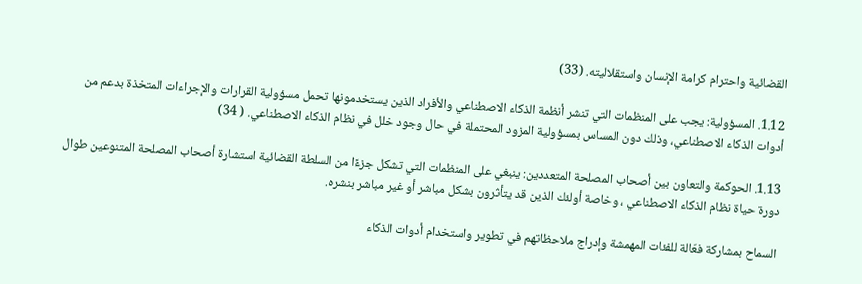القضائية واحترام كرامة الإنسان واستقلاليته. (33)

1.12. المسؤولية: يجب على المنظمات التي تنشر أنظمة الذكاء الاصطناعي والأفراد الذين يستخدمونها تحمل مسؤولية القرارات والإجراءات المتخذة بدعم من أدوات الذكاء الاصطناعي، وذلك دون المساس بمسؤولية المزود المحتملة في حال وجود خلل في نظام الذكاء الاصطناعي. ( 34)

1.13. الحوكمة والتعاون بين أصحاب المصلحة المتعددين: ينبغي على المنظمات التي تشكل جزءًا من السلطة القضائية استشارة أصحاب المصلحة المتنوعين طوال دورة حياة نظام الذكاء الاصطناعي ، وخاصة أولئك الذين قد يتأثرون بشكل مباشر أو غير مباشر بنشره.

السماح بمشاركة فعّالة للفئات المهمشة وإدراج ملاحظاتهم في تطوير واستخدام أدوات الذكاء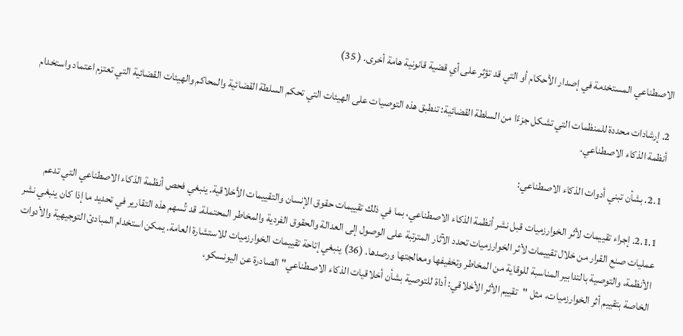الاصطناعي المستخدمة في إصدار الأحكام أو التي قد تؤثر على أي قضية قانونية هامة أخرى. ( 35)

2. إرشادات محددة للمنظمات التي تشكل جزءًا من السلطة القضائية: تنطبق هذه التوصيات على الهيئات التي تحكم السلطة القضائية والمحاكم والهيئات القضائية التي تعتزم اعتماد واستخدام أنظمة الذكاء الاصطناعي.

2.1. بشأن تبني أدوات الذكاء الاصطناعي:

2.1.1. إجراء تقييمات لأثر الخوارزميات قبل نشر أنظمة الذكاء الاصطناعي، بما في ذلك تقييمات حقوق الإنسان والتقييمات الأخلاقية. ينبغي فحص أنظمة الذكاء الاصطناعي التي تدعم عمليات صنع القرار من خلال تقييمات لأثر الخوارزميات تحدد الآثار المترتبة على الوصول إلى العدالة والحقوق الفردية والمخاطر المحتملة. قد تُسهم هذه التقارير في تحديد ما إذا كان ينبغي نشر الأنظمة، والتوصية بالتدابير المناسبة للوقاية من المخاطر وتخفيفها ومعالجتها ورصدها. (36) ينبغي إتاحة تقييمات الخوارزميات للاستشارة العامة. يمكن استخدام المبادئ التوجيهية والأدوات الخاصة بتقييم أثر الخوارزميات، مثل "تقييم الأثر الأخلاقي: أداة للتوصية بشأن أخلاقيات الذكاء الاصطناعي" الصادرة عن اليونسكو،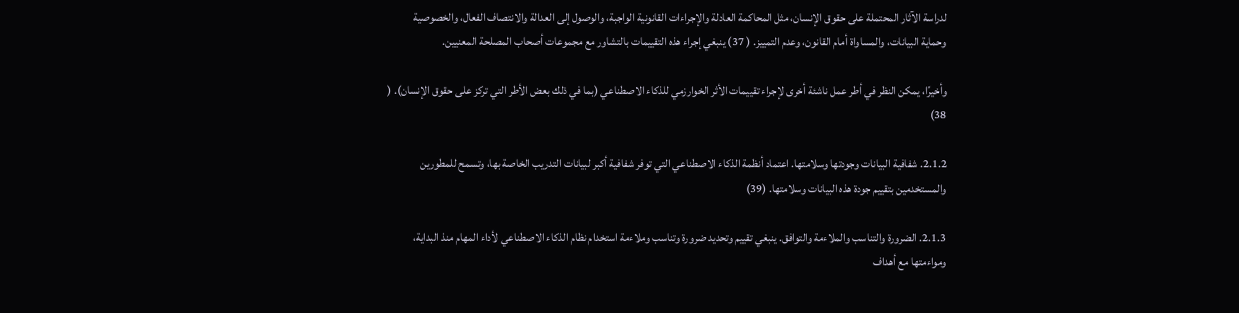لدراسة الآثار المحتملة على حقوق الإنسان، مثل المحاكمة العادلة والإجراءات القانونية الواجبة، والوصول إلى العدالة والانتصاف الفعال، والخصوصية وحماية البيانات، والمساواة أمام القانون، وعدم التمييز. ( 37) ينبغي إجراء هذه التقييمات بالتشاور مع مجموعات أصحاب المصلحة المعنيين.

وأخيرًا، يمكن النظر في أطر عمل ناشئة أخرى لإجراء تقييمات الأثر الخوارزمي للذكاء الاصطناعي (بما في ذلك بعض الأطر التي تركز على حقوق الإنسان). ( 38)

2.1.2. شفافية البيانات وجودتها وسلامتها. اعتماد أنظمة الذكاء الاصطناعي التي توفر شفافية أكبر لبيانات التدريب الخاصة بها، وتسمح للمطورين والمستخدمين بتقييم جودة هذه البيانات وسلامتها. (39)

2.1.3. الضرورة والتناسب والملاءمة والتوافق. ينبغي تقييم وتحديد ضرورة وتناسب وملاءمة استخدام نظام الذكاء الاصطناعي لأداء المهام منذ البداية، ومواءمتها مع أهداف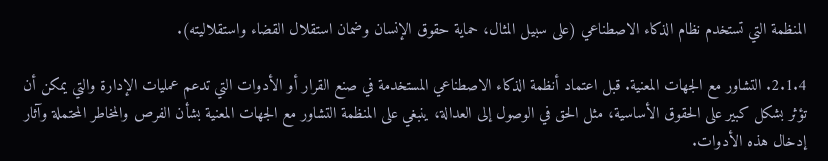المنظمة التي تستخدم نظام الذكاء الاصطناعي (على سبيل المثال، حماية حقوق الإنسان وضمان استقلال القضاء واستقلاليته).

2.1.4. التشاور مع الجهات المعنية. قبل اعتماد أنظمة الذكاء الاصطناعي المستخدمة في صنع القرار أو الأدوات التي تدعم عمليات الإدارة والتي يمكن أن تؤثر بشكل كبير على الحقوق الأساسية، مثل الحق في الوصول إلى العدالة، ينبغي على المنظمة التشاور مع الجهات المعنية بشأن الفرص والمخاطر المحتملة وآثار إدخال هذه الأدوات.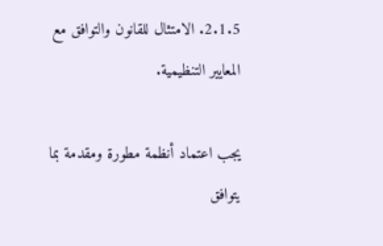2.1.5. الامتثال للقانون والتوافق مع المعايير التنظيمية.

يجب اعتماد أنظمة مطورة ومقدمة بما يتوافق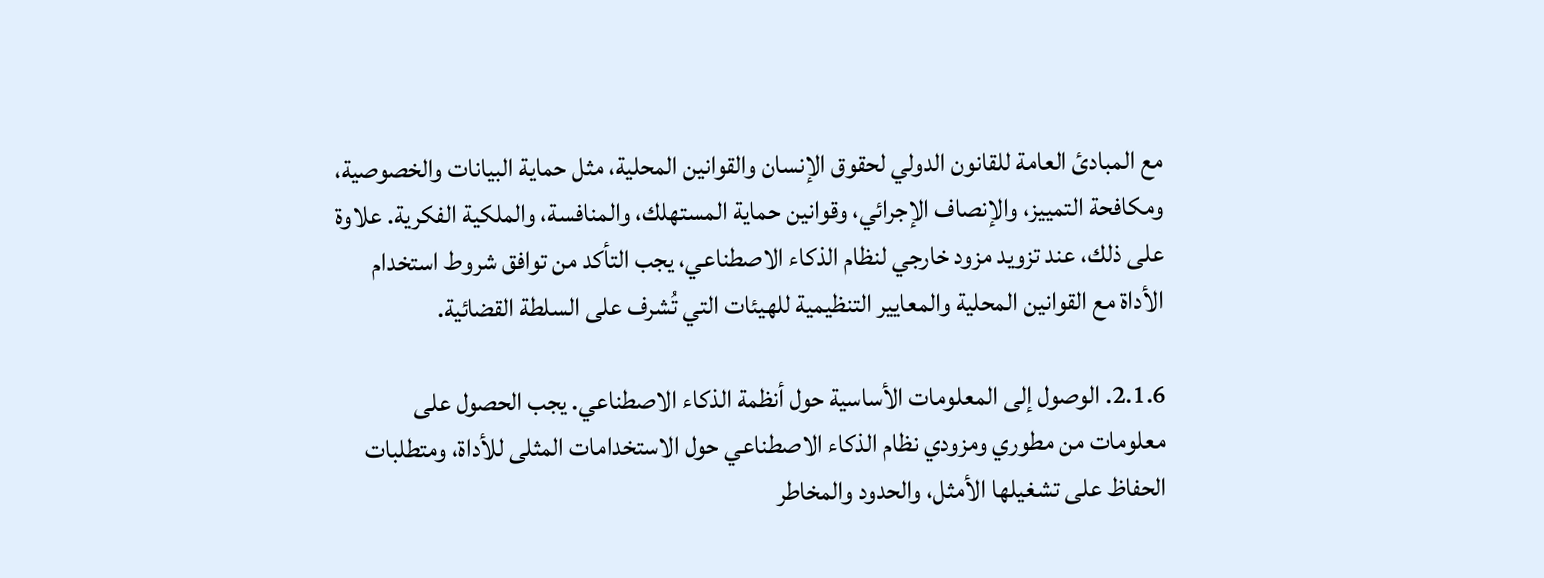مع المبادئ العامة للقانون الدولي لحقوق الإنسان والقوانين المحلية، مثل حماية البيانات والخصوصية، ومكافحة التمييز، والإنصاف الإجرائي، وقوانين حماية المستهلك، والمنافسة، والملكية الفكرية. علاوة على ذلك، عند تزويد مزود خارجي لنظام الذكاء الاصطناعي، يجب التأكد من توافق شروط استخدام الأداة مع القوانين المحلية والمعايير التنظيمية للهيئات التي تُشرف على السلطة القضائية.

2.1.6. الوصول إلى المعلومات الأساسية حول أنظمة الذكاء الاصطناعي. يجب الحصول على معلومات من مطوري ومزودي نظام الذكاء الاصطناعي حول الاستخدامات المثلى للأداة، ومتطلبات الحفاظ على تشغيلها الأمثل، والحدود والمخاطر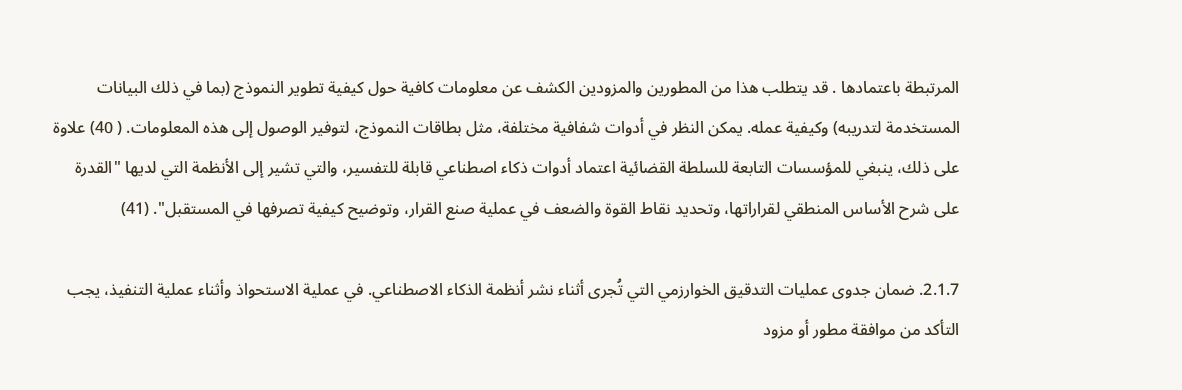المرتبطة باعتمادها . قد يتطلب هذا من المطورين والمزودين الكشف عن معلومات كافية حول كيفية تطوير النموذج (بما في ذلك البيانات المستخدمة لتدريبه) وكيفية عمله. يمكن النظر في أدوات شفافية مختلفة، مثل بطاقات النموذج، لتوفير الوصول إلى هذه المعلومات. ( 40) علاوة على ذلك، ينبغي للمؤسسات التابعة للسلطة القضائية اعتماد أدوات ذكاء اصطناعي قابلة للتفسير، والتي تشير إلى الأنظمة التي لديها "القدرة على شرح الأساس المنطقي لقراراتها، وتحديد نقاط القوة والضعف في عملية صنع القرار، وتوضيح كيفية تصرفها في المستقبل". (41)

2.1.7. ضمان جدوى عمليات التدقيق الخوارزمي التي تُجرى أثناء نشر أنظمة الذكاء الاصطناعي. في عملية الاستحواذ وأثناء عملية التنفيذ، يجب التأكد من موافقة مطور أو مزود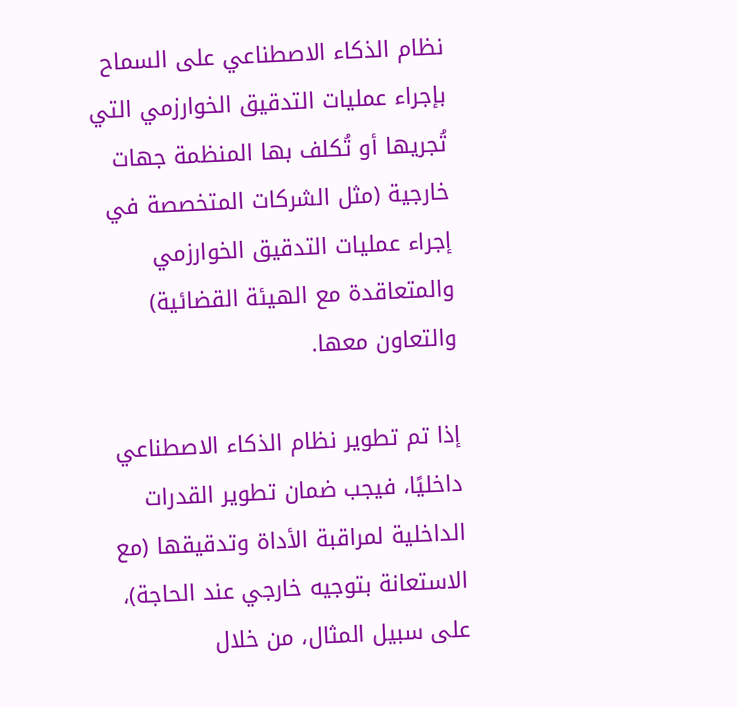نظام الذكاء الاصطناعي على السماح بإجراء عمليات التدقيق الخوارزمي التي تُجريها أو تُكلف بها المنظمة جهات خارجية (مثل الشركات المتخصصة في إجراء عمليات التدقيق الخوارزمي والمتعاقدة مع الهيئة القضائية) والتعاون معها.

إذا تم تطوير نظام الذكاء الاصطناعي داخليًا، فيجب ضمان تطوير القدرات الداخلية لمراقبة الأداة وتدقيقها (مع الاستعانة بتوجيه خارجي عند الحاجة)، على سبيل المثال، من خلال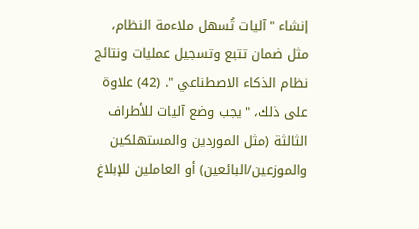إنشاء "آليات تُسهل ملاءمة النظام، مثل ضمان تتبع وتسجيل عمليات ونتائج نظام الذكاء الاصطناعي ". (42) علاوة على ذلك، "يجب وضع آليات للأطراف  الثالثة (مثل الموردين والمستهلكين والموزعين/البائعين) أو العاملين للإبلاغ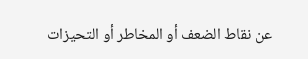عن نقاط الضعف أو المخاطر أو التحيزات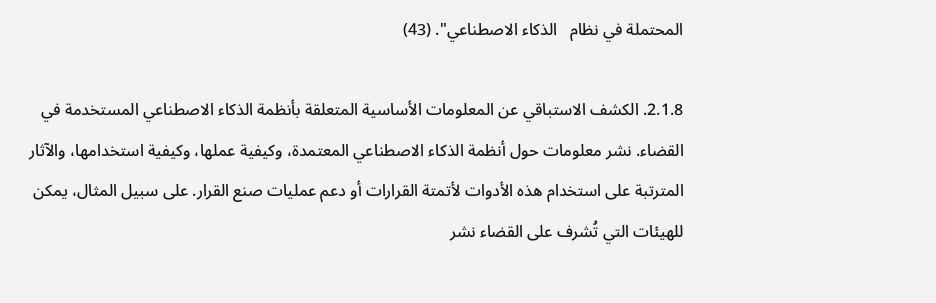المحتملة في نظام   الذكاء الاصطناعي". (43)

2.1.8. الكشف الاستباقي عن المعلومات الأساسية المتعلقة بأنظمة الذكاء الاصطناعي المستخدمة في القضاء. نشر معلومات حول أنظمة الذكاء الاصطناعي المعتمدة، وكيفية عملها، وكيفية استخدامها، والآثار المترتبة على استخدام هذه الأدوات لأتمتة القرارات أو دعم عمليات صنع القرار. على سبيل المثال، يمكن للهيئات التي تُشرف على القضاء نشر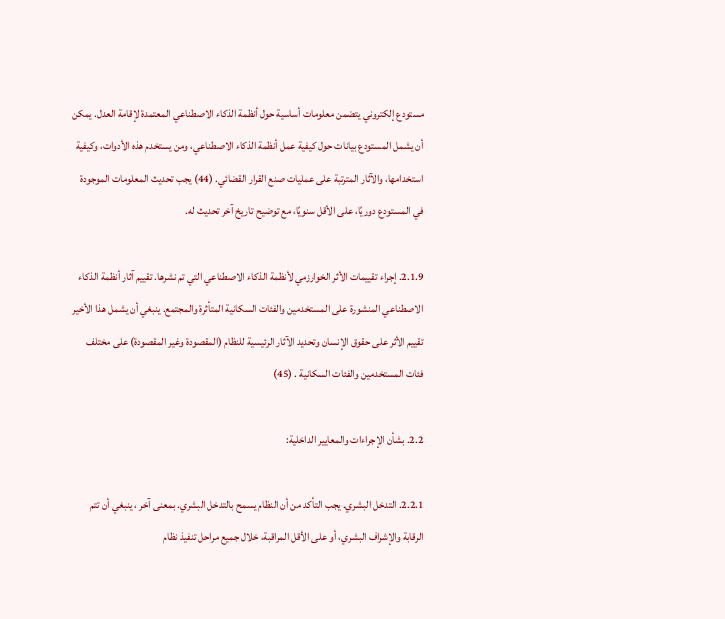مستودع إلكتروني يتضمن معلومات أساسية حول أنظمة الذكاء الاصطناعي المعتمدة لإقامة العدل. يمكن أن يشمل المستودع بيانات حول كيفية عمل أنظمة الذكاء الاصطناعي، ومن يستخدم هذه الأدوات، وكيفية استخدامها، والآثار المترتبة على عمليات صنع القرار القضائي. (44) يجب تحديث المعلومات الموجودة في المستودع دوريًا، على الأقل سنويًا، مع توضيح تاريخ آخر تحديث له.

2.1.9. إجراء تقييمات الأثر الخوارزمي لأنظمة الذكاء الاصطناعي التي تم نشرها. تقييم آثار أنظمة الذكاء الاصطناعي المنشورة على المستخدمين والفئات السكانية المتأثرة والمجتمع. ينبغي أن يشمل هذا الأخير تقييم الأثر على حقوق الإنسان وتحديد الآثار الرئيسية للنظام (المقصودة وغير المقصودة) على مختلف فئات المستخدمين والفئات السكانية . (45)

2.2. بشأن الإجراءات والمعايير الداخلية:

2.2.1. التدخل البشري. يجب التأكد من أن النظام يسمح بالتدخل البشري. بمعنى آخر ، ينبغي أن تتم الرقابة والإشراف البشري، أو على الأقل المراقبة، خلال جميع مراحل تنفيذ نظام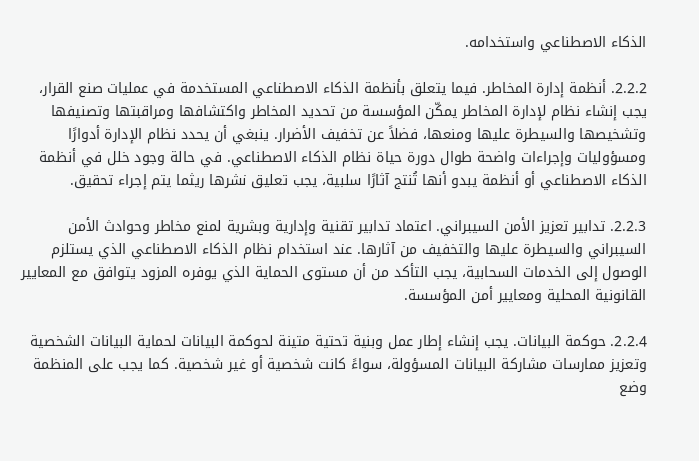الذكاء الاصطناعي واستخدامه.

2.2.2. أنظمة إدارة المخاطر. فيما يتعلق بأنظمة الذكاء الاصطناعي المستخدمة في عمليات صنع القرار، يجب إنشاء نظام لإدارة المخاطر يمكّن المؤسسة من تحديد المخاطر واكتشافها ومراقبتها وتصنيفها وتشخيصها والسيطرة عليها ومنعها، فضلاً عن تخفيف الأضرار. ينبغي أن يحدد نظام الإدارة أدوارًا ومسؤوليات وإجراءات واضحة طوال دورة حياة نظام الذكاء الاصطناعي. في حالة وجود خلل في أنظمة الذكاء الاصطناعي أو أنظمة يبدو أنها تُنتج آثارًا سلبية، يجب تعليق نشرها ريثما يتم إجراء تحقيق.

2.2.3. تدابير تعزيز الأمن السيبراني. اعتماد تدابير تقنية وإدارية وبشرية لمنع مخاطر وحوادث الأمن السيبراني والسيطرة عليها والتخفيف من آثارها. عند استخدام نظام الذكاء الاصطناعي الذي يستلزم الوصول إلى الخدمات السحابية، يجب التأكد من أن مستوى الحماية الذي يوفره المزود يتوافق مع المعايير القانونية المحلية ومعايير أمن المؤسسة.

2.2.4. حوكمة البيانات. يجب إنشاء إطار عمل وبنية تحتية متينة لحوكمة البيانات لحماية البيانات الشخصية وتعزيز ممارسات مشاركة البيانات المسؤولة، سواءً كانت شخصية أو غير شخصية. كما يجب على المنظمة وضع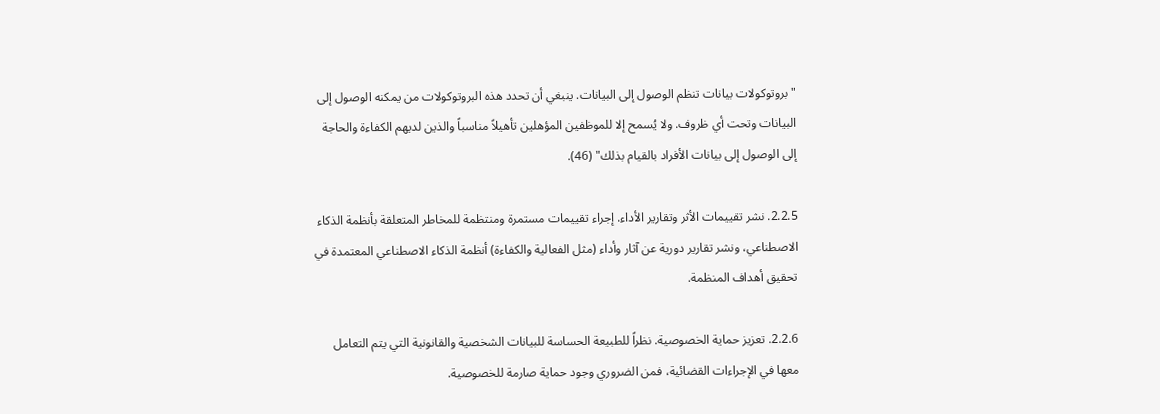"بروتوكولات بيانات تنظم الوصول إلى البيانات. ينبغي أن تحدد هذه البروتوكولات من يمكنه الوصول إلى البيانات وتحت أي ظروف. ولا يُسمح إلا للموظفين المؤهلين تأهيلاً مناسباً والذين لديهم الكفاءة والحاجة إلى الوصول إلى بيانات الأفراد بالقيام بذلك" (46).

2.2.5. نشر تقييمات الأثر وتقارير الأداء. إجراء تقييمات مستمرة ومنتظمة للمخاطر المتعلقة بأنظمة الذكاء الاصطناعي، ونشر تقارير دورية عن آثار وأداء (مثل الفعالية والكفاءة) أنظمة الذكاء الاصطناعي المعتمدة في تحقيق أهداف المنظمة.

2.2.6. تعزيز حماية الخصوصية. نظراً للطبيعة الحساسة للبيانات الشخصية والقانونية التي يتم التعامل معها في الإجراءات القضائية، فمن الضروري وجود حماية صارمة للخصوصية.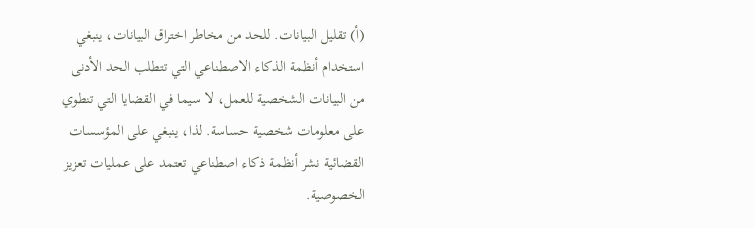(أ) تقليل البيانات. للحد من مخاطر اختراق البيانات، ينبغي استخدام أنظمة الذكاء الاصطناعي التي تتطلب الحد الأدنى من البيانات الشخصية للعمل، لا سيما في القضايا التي تنطوي على معلومات شخصية حساسة. لذا، ينبغي على المؤسسات القضائية نشر أنظمة ذكاء اصطناعي تعتمد على عمليات تعزيز الخصوصية.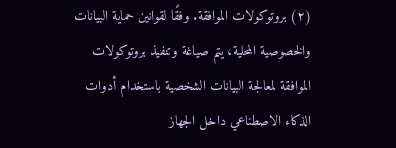(٢) بروتوكولات الموافقة. وفقًا لقوانين حماية البيانات والخصوصية المحلية، يتم صياغة وتنفيذ بروتوكولات الموافقة لمعالجة البيانات الشخصية باستخدام أدوات الذكاء الاصطناعي داخل الجهاز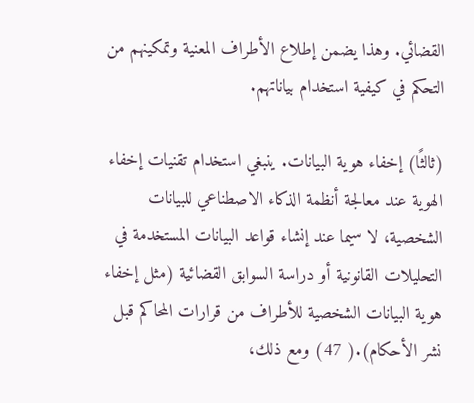القضائي. وهذا يضمن إطلاع الأطراف المعنية وتمكينهم من التحكم في كيفية استخدام بياناتهم.

(ثالثًا) إخفاء هوية البيانات. ينبغي استخدام تقنيات إخفاء الهوية عند معالجة أنظمة الذكاء الاصطناعي للبيانات الشخصية، لا سيما عند إنشاء قواعد البيانات المستخدمة في التحليلات القانونية أو دراسة السوابق القضائية (مثل إخفاء هوية البيانات الشخصية للأطراف من قرارات المحاكم قبل نشر الأحكام).( 47) ومع ذلك،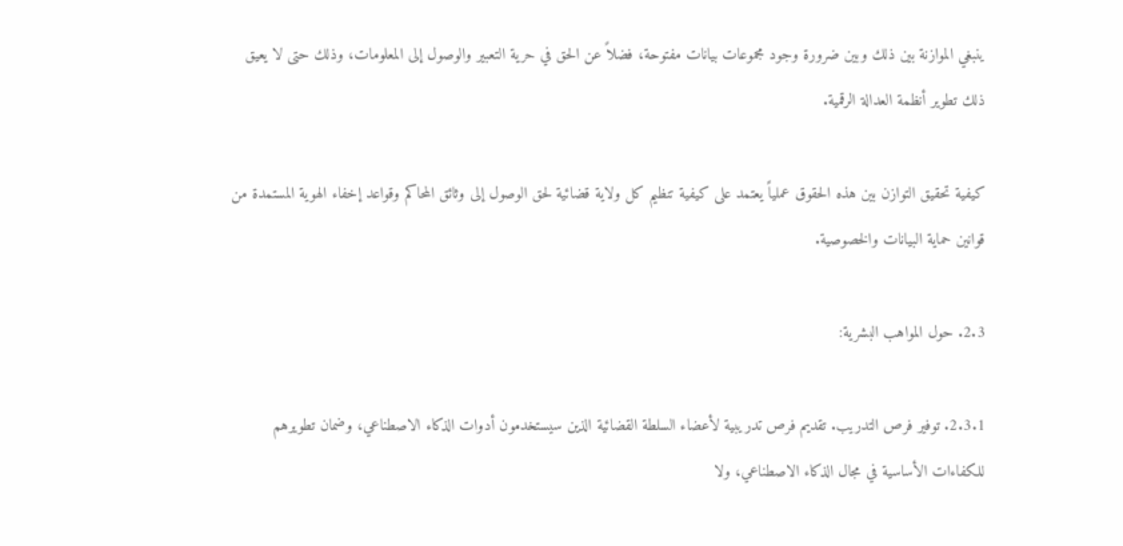ينبغي الموازنة بين ذلك وبين ضرورة وجود مجموعات بيانات مفتوحة، فضلاً عن الحق في حرية التعبير والوصول إلى المعلومات، وذلك حتى لا يعيق ذلك تطوير أنظمة العدالة الرقمية.

كيفية تحقيق التوازن بين هذه الحقوق عملياً يعتمد على كيفية تنظيم كل ولاية قضائية لحق الوصول إلى وثائق المحاكم وقواعد إخفاء الهوية المستمدة من قوانين حماية البيانات والخصوصية.

2.3. حول المواهب البشرية:

2.3.1. توفير فرص التدريب. تقديم فرص تدريبية لأعضاء السلطة القضائية الذين سيستخدمون أدوات الذكاء الاصطناعي، وضمان تطويرهم للكفاءات الأساسية في مجال الذكاء الاصطناعي، ولا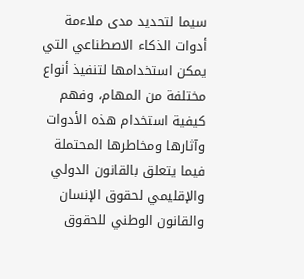سيما لتحديد مدى ملاءمة أدوات الذكاء الاصطناعي التي يمكن استخدامها لتنفيذ أنواع مختلفة من المهام، وفهم كيفية استخدام هذه الأدوات وآثارها ومخاطرها المحتملة فيما يتعلق بالقانون الدولي والإقليمي لحقوق الإنسان والقانون الوطني للحقوق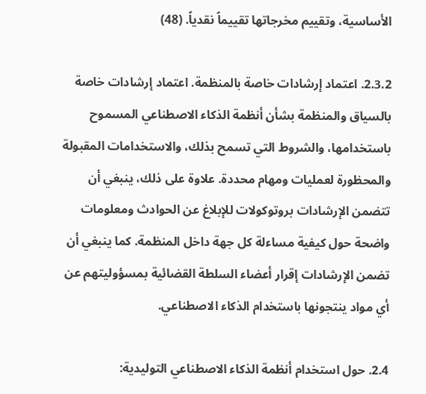الأساسية، وتقييم مخرجاتها تقييماً نقدياً. (48)

2.3.2. اعتماد إرشادات خاصة بالمنظمة. اعتماد إرشادات خاصة بالسياق والمنظمة بشأن أنظمة الذكاء الاصطناعي المسموح باستخدامها، والشروط التي تسمح بذلك، والاستخدامات المقبولة والمحظورة لعمليات ومهام محددة. علاوة على ذلك، ينبغي أن تتضمن الإرشادات بروتوكولات للإبلاغ عن الحوادث ومعلومات واضحة حول كيفية مساءلة كل جهة داخل المنظمة. كما ينبغي أن تضمن الإرشادات إقرار أعضاء السلطة القضائية بمسؤوليتهم عن أي مواد ينتجونها باستخدام الذكاء الاصطناعي.

2.4. حول استخدام أنظمة الذكاء الاصطناعي التوليدية: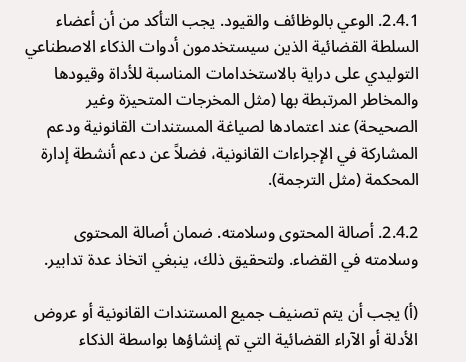2.4.1. الوعي بالوظائف والقيود. يجب التأكد من أن أعضاء السلطة القضائية الذين سيستخدمون أدوات الذكاء الاصطناعي التوليدي على دراية بالاستخدامات المناسبة للأداة وقيودها والمخاطر المرتبطة بها (مثل المخرجات المتحيزة وغير الصحيحة) عند اعتمادها لصياغة المستندات القانونية ودعم المشاركة في الإجراءات القانونية، فضلاً عن دعم أنشطة إدارة المحكمة (مثل الترجمة).

2.4.2. أصالة المحتوى وسلامته. ضمان أصالة المحتوى وسلامته في القضاء. ولتحقيق ذلك، ينبغي اتخاذ عدة تدابير.

(أ) يجب أن يتم تصنيف جميع المستندات القانونية أو عروض الأدلة أو الآراء القضائية التي تم إنشاؤها بواسطة الذكاء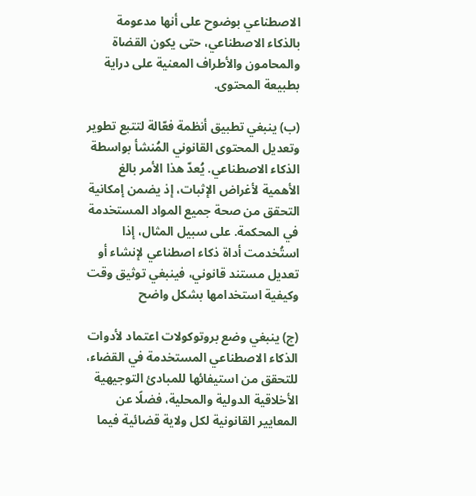الاصطناعي بوضوح على أنها مدعومة بالذكاء الاصطناعي، حتى يكون القضاة والمحامون والأطراف المعنية على دراية بطبيعة المحتوى.

(ب) ينبغي تطبيق أنظمة فعّالة لتتبع تطوير وتعديل المحتوى القانوني المُنشأ بواسطة الذكاء الاصطناعي. يُعدّ هذا الأمر بالغ الأهمية لأغراض الإثبات، إذ يضمن إمكانية التحقق من صحة جميع المواد المستخدمة في المحكمة. على سبيل المثال، إذا استُخدمت أداة ذكاء اصطناعي لإنشاء أو تعديل مستند قانوني، فينبغي توثيق وقت وكيفية استخدامها بشكل واضح

(ج) ينبغي وضع بروتوكولات اعتماد لأدوات الذكاء الاصطناعي المستخدمة في القضاء، للتحقق من استيفائها للمبادئ التوجيهية الأخلاقية الدولية والمحلية، فضلًا عن المعايير القانونية لكل ولاية قضائية فيما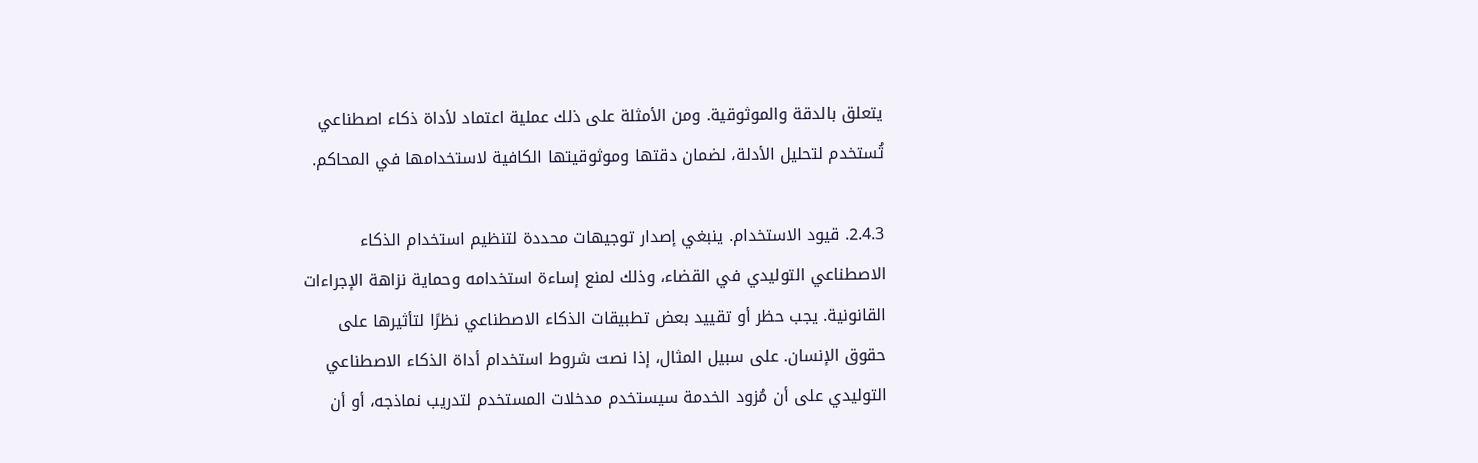يتعلق بالدقة والموثوقية. ومن الأمثلة على ذلك عملية اعتماد لأداة ذكاء اصطناعي تُستخدم لتحليل الأدلة، لضمان دقتها وموثوقيتها الكافية لاستخدامها في المحاكم.

2.4.3. قيود الاستخدام. ينبغي إصدار توجيهات محددة لتنظيم استخدام الذكاء الاصطناعي التوليدي في القضاء، وذلك لمنع إساءة استخدامه وحماية نزاهة الإجراءات القانونية. يجب حظر أو تقييد بعض تطبيقات الذكاء الاصطناعي نظرًا لتأثيرها على حقوق الإنسان. على سبيل المثال، إذا نصت شروط استخدام أداة الذكاء الاصطناعي التوليدي على أن مُزود الخدمة سيستخدم مدخلات المستخدم لتدريب نماذجه، أو أن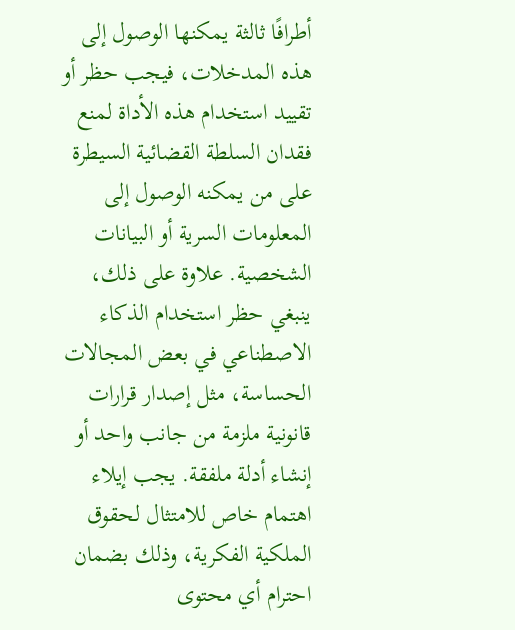أطرافًا ثالثة يمكنها الوصول إلى هذه المدخلات، فيجب حظر أو تقييد استخدام هذه الأداة لمنع فقدان السلطة القضائية السيطرة على من يمكنه الوصول إلى المعلومات السرية أو البيانات الشخصية. علاوة على ذلك، ينبغي حظر استخدام الذكاء الاصطناعي في بعض المجالات الحساسة، مثل إصدار قرارات قانونية ملزمة من جانب واحد أو إنشاء أدلة ملفقة. يجب إيلاء اهتمام خاص للامتثال لحقوق الملكية الفكرية، وذلك بضمان احترام أي محتوى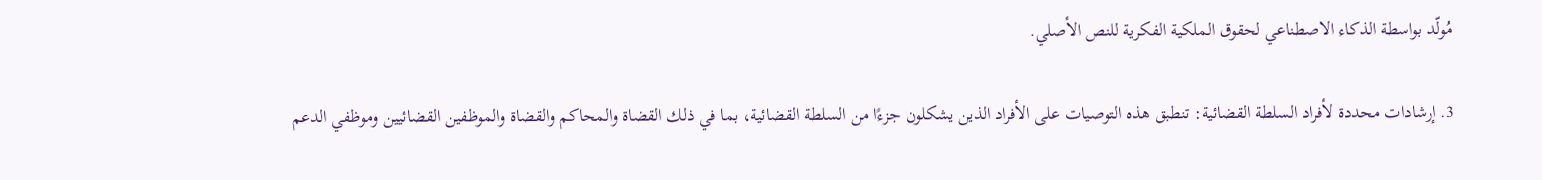مُولّد بواسطة الذكاء الاصطناعي لحقوق الملكية الفكرية للنص الأصلي.

3. إرشادات محددة لأفراد السلطة القضائية: تنطبق هذه التوصيات على الأفراد الذين يشكلون جزءًا من السلطة القضائية، بما في ذلك القضاة والمحاكم والقضاة والموظفين القضائيين وموظفي الدعم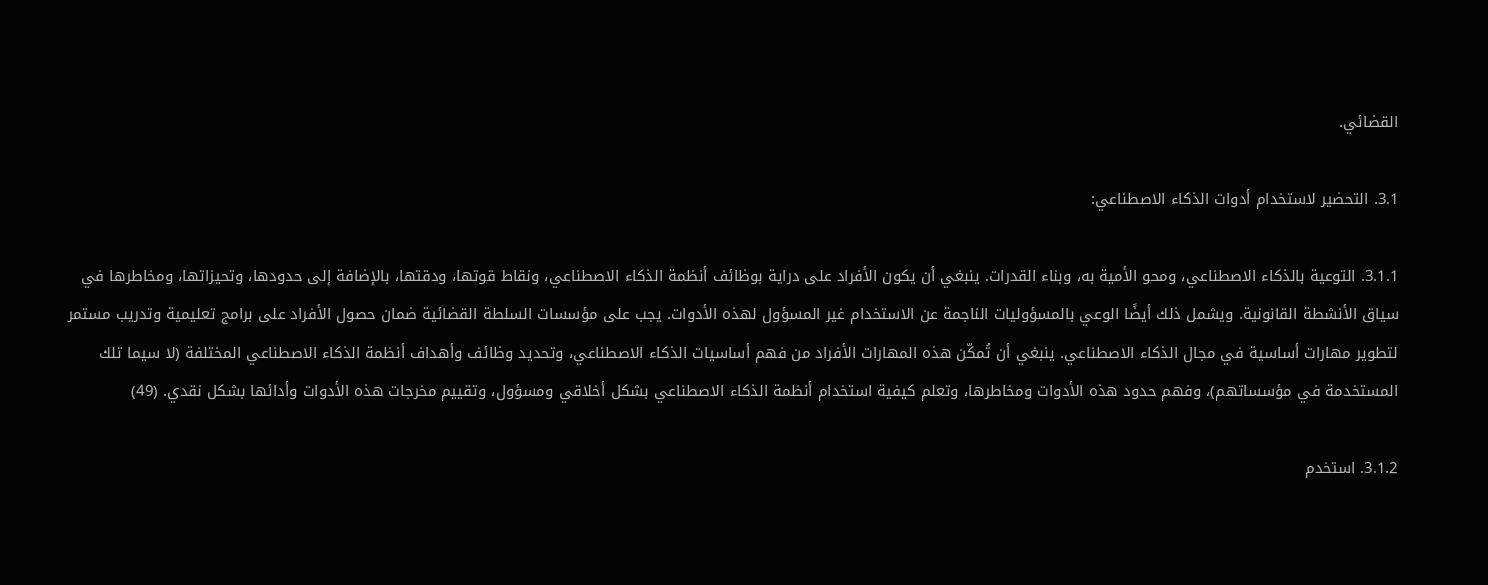القضائي.

3.1. التحضير لاستخدام أدوات الذكاء الاصطناعي:

3.1.1. التوعية بالذكاء الاصطناعي، ومحو الأمية به، وبناء القدرات. ينبغي أن يكون الأفراد على دراية بوظائف أنظمة الذكاء الاصطناعي، ونقاط قوتها، ودقتها، بالإضافة إلى حدودها، وتحيزاتها، ومخاطرها في سياق الأنشطة القانونية. ويشمل ذلك أيضًا الوعي بالمسؤوليات الناجمة عن الاستخدام غير المسؤول لهذه الأدوات. يجب على مؤسسات السلطة القضائية ضمان حصول الأفراد على برامج تعليمية وتدريب مستمر لتطوير مهارات أساسية في مجال الذكاء الاصطناعي. ينبغي أن تُمكّن هذه المهارات الأفراد من فهم أساسيات الذكاء الاصطناعي، وتحديد وظائف وأهداف أنظمة الذكاء الاصطناعي المختلفة (لا سيما تلك المستخدمة في مؤسساتهم)، وفهم حدود هذه الأدوات ومخاطرها، وتعلم كيفية استخدام أنظمة الذكاء الاصطناعي بشكل أخلاقي ومسؤول، وتقييم مخرجات هذه الأدوات وأدائها بشكل نقدي. (49)

3.1.2. استخدم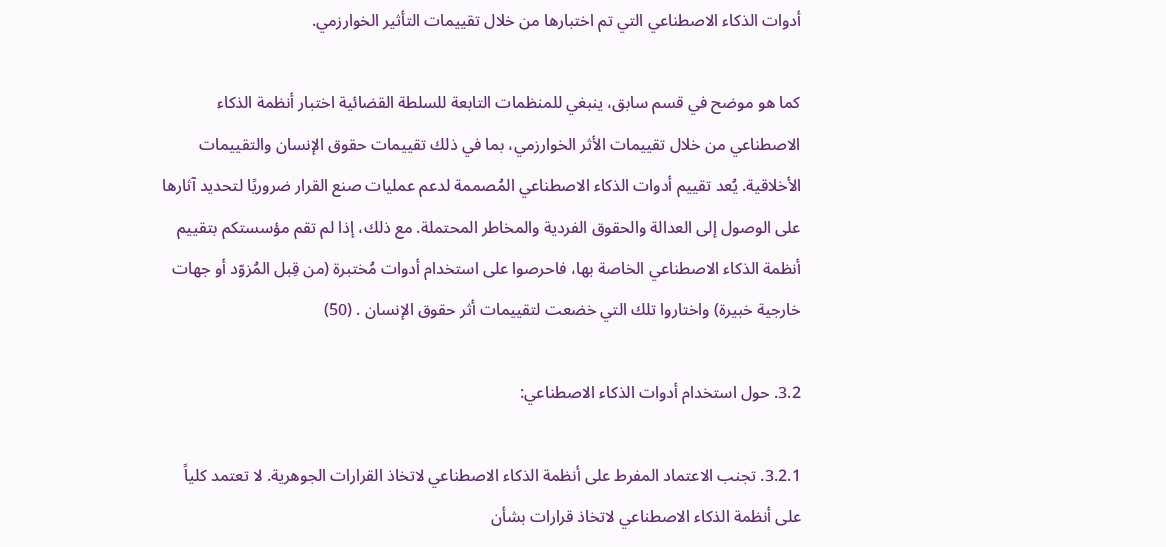أدوات الذكاء الاصطناعي التي تم اختبارها من خلال تقييمات التأثير الخوارزمي.

كما هو موضح في قسم سابق، ينبغي للمنظمات التابعة للسلطة القضائية اختبار أنظمة الذكاء الاصطناعي من خلال تقييمات الأثر الخوارزمي، بما في ذلك تقييمات حقوق الإنسان والتقييمات الأخلاقية. يُعد تقييم أدوات الذكاء الاصطناعي المُصممة لدعم عمليات صنع القرار ضروريًا لتحديد آثارها على الوصول إلى العدالة والحقوق الفردية والمخاطر المحتملة. مع ذلك، إذا لم تقم مؤسستكم بتقييم أنظمة الذكاء الاصطناعي الخاصة بها، فاحرصوا على استخدام أدوات مُختبرة (من قِبل المُزوّد أو جهات خارجية خبيرة) واختاروا تلك التي خضعت لتقييمات أثر حقوق الإنسان . (50)

3.2. حول استخدام أدوات الذكاء الاصطناعي:

3.2.1. تجنب الاعتماد المفرط على أنظمة الذكاء الاصطناعي لاتخاذ القرارات الجوهرية. لا تعتمد كلياً على أنظمة الذكاء الاصطناعي لاتخاذ قرارات بشأن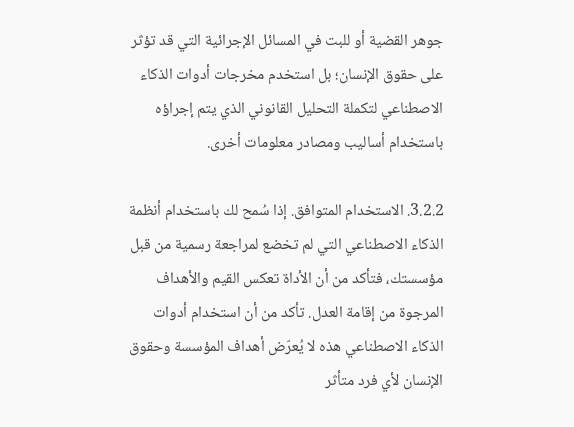جوهر القضية أو للبت في المسائل الإجرائية التي قد تؤثر على حقوق الإنسان؛ بل استخدم مخرجات أدوات الذكاء الاصطناعي لتكملة التحليل القانوني الذي يتم إجراؤه باستخدام أساليب ومصادر معلومات أخرى.

3.2.2. الاستخدام المتوافق. إذا سُمح لك باستخدام أنظمة الذكاء الاصطناعي التي لم تخضع لمراجعة رسمية من قبل مؤسستك، فتأكد من أن الأداة تعكس القيم والأهداف المرجوة من إقامة العدل. تأكد من أن استخدام أدوات الذكاء الاصطناعي هذه لا يُعرّض أهداف المؤسسة وحقوق الإنسان لأي فرد متأثر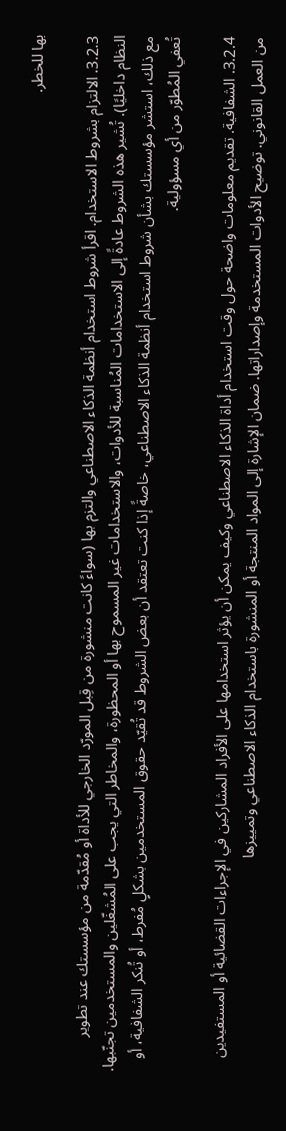بها للخطر.

3.2.3. الالتزام بشروط الاستخدام. اقرأ شروط استخدام أنظمة الذكاء الاصطناعي والتزم بها (سواءً كانت منشورة من قِبل المورّد الخارجي للأداة أو مُقدّمة من مؤسستك عند تطوير النظام داخليًا). تُشير هذه الشروط عادةً إلى الاستخدامات المُناسبة للأدوات، والاستخدامات غير المسموح بها أو المحظورة، والمخاطر التي يجب على المُشغّلين والمستخدمين تجنّبها. مع ذلك، استشر مؤسستك بشأن شروط استخدام أنظمة الذكاء الاصطناعي، خاصةً إذا كنت تعتقد أن بعض الشروط قد تُقيّد حقوق المستخدمين بشكلٍ مُفرط، أو تُنكر الشفافية، أو تُعفي المُطوّر من أي مسؤولية.

3.2.4. الشفافية. تقديم معلومات واضحة حول وقت استخدام أداة الذكاء الاصطناعي وكيف يمكن أن يؤثر استخدامها على الأفراد المشاركين في الإجراءات القضائية أو المستفيدين من العمل القانوني. توضيح الأدوات المستخدمة وإصداراتها. ضمان الإشارة إلى المواد المنتجة أو المنشورة باستخدام الذكاء الاصطناعي وتمييزها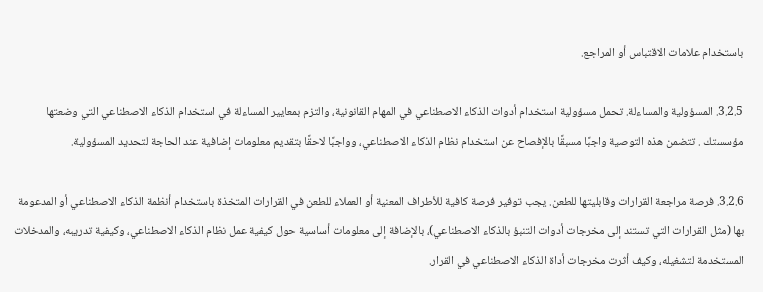باستخدام علامات الاقتباس أو المراجع.

3.2.5. المسؤولية والمساءلة. تحمل مسؤولية استخدام أدوات الذكاء الاصطناعي في المهام القانونية، والتزم بمعايير المساءلة في استخدام الذكاء الاصطناعي التي وضعتها مؤسستك . تتضمن هذه التوصية واجبًا مسبقًا بالإفصاح عن استخدام نظام الذكاء الاصطناعي، وواجبًا لاحقًا بتقديم معلومات إضافية عند الحاجة لتحديد المسؤولية.

3.2.6. فرصة مراجعة القرارات وقابليتها للطعن. يجب توفير فرصة كافية للأطراف المعنية أو العملاء للطعن في القرارات المتخذة باستخدام أنظمة الذكاء الاصطناعي أو المدعومة بها (مثل القرارات التي تستند إلى مخرجات أدوات التنبؤ بالذكاء الاصطناعي)، بالإضافة إلى معلومات أساسية حول كيفية عمل نظام الذكاء الاصطناعي، وكيفية تدريبه، والمدخلات المستخدمة لتشغيله، وكيف أثرت مخرجات أداة الذكاء الاصطناعي في القرار.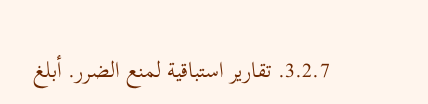3.2.7. تقارير استباقية لمنع الضرر. أبلغ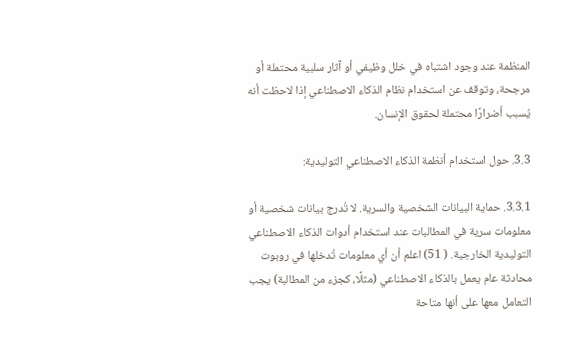المنظمة عند وجود اشتباه في خلل وظيفي أو آثار سلبية محتملة أو مرجحة، وتوقف عن استخدام نظام الذكاء الاصطناعي إذا لاحظت أنه يُسبب أضرارًا محتملة لحقوق الإنسان.

3.3. حول استخدام أنظمة الذكاء الاصطناعي التوليدية:

3.3.1. حماية البيانات الشخصية والسرية. لا تُدرج بيانات شخصية أو معلومات سرية في المطالبات عند استخدام أدوات الذكاء الاصطناعي التوليدية الخارجية. ( 51) اعلم أن أي معلومات تُدخلها في روبوت محادثة عام يعمل بالذكاء الاصطناعي (مثلًا، كجزء من المطالبة) يجب التعامل معها على أنها متاحة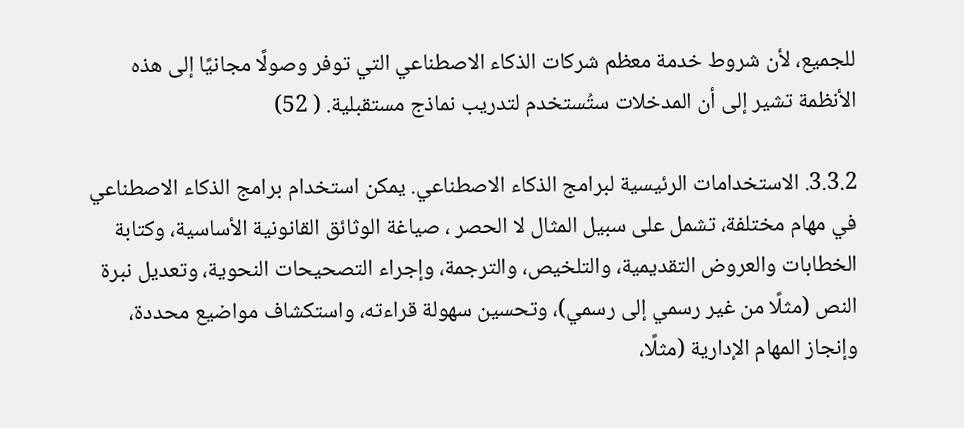للجميع، لأن شروط خدمة معظم شركات الذكاء الاصطناعي التي توفر وصولًا مجانيًا إلى هذه الأنظمة تشير إلى أن المدخلات ستُستخدم لتدريب نماذج مستقبلية. ( 52)

3.3.2. الاستخدامات الرئيسية لبرامج الذكاء الاصطناعي. يمكن استخدام برامج الذكاء الاصطناعي في مهام مختلفة، تشمل على سبيل المثال لا الحصر ، صياغة الوثائق القانونية الأساسية، وكتابة الخطابات والعروض التقديمية، والتلخيص، والترجمة، وإجراء التصحيحات النحوية، وتعديل نبرة النص (مثلًا من غير رسمي إلى رسمي)، وتحسين سهولة قراءته، واستكشاف مواضيع محددة، وإنجاز المهام الإدارية (مثلًا،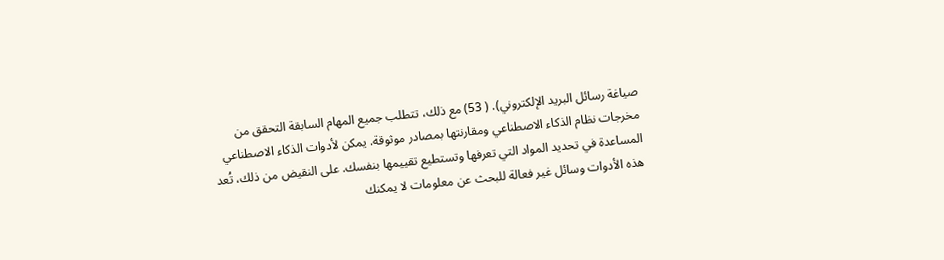صياغة رسائل البريد الإلكتروني). ( 53) مع ذلك، تتطلب جميع المهام السابقة التحقق من مخرجات نظام الذكاء الاصطناعي ومقارنتها بمصادر موثوقة. يمكن لأدوات الذكاء الاصطناعي المساعدة في تحديد المواد التي تعرفها وتستطيع تقييمها بنفسك. على النقيض من ذلك، تُعد هذه الأدوات وسائل غير فعالة للبحث عن معلومات لا يمكنك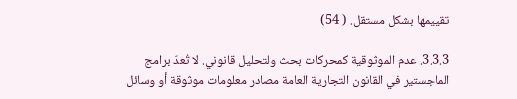تقييمها بشكل مستقل. ( 54)

3.3.3. عدم الموثوقية كمحركات بحث ولتحليل قانوني. لا تُعدّ برامج الماجستير في القانون التجارية العامة مصادر معلومات موثوقة أو وسائل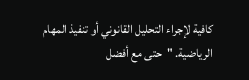كافية لإجراء التحليل القانوني أو تنفيذ المهام الرياضية. "حتى مع أفضل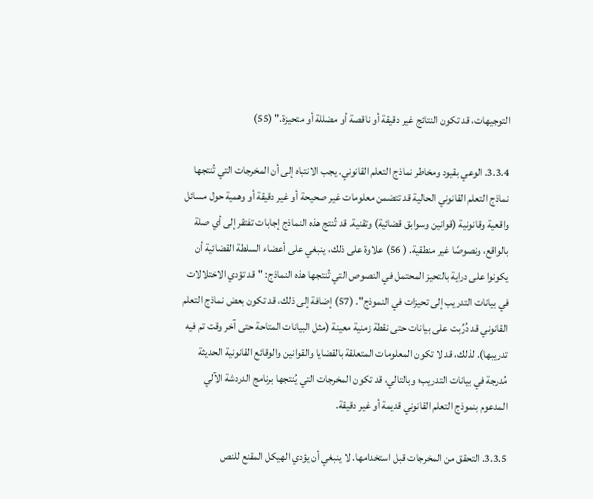التوجيهات، قد تكون النتائج غير دقيقة أو ناقصة أو مضللة أو متحيزة." (55)

3.3.4. الوعي بقيود ومخاطر نماذج التعلم القانوني. يجب الانتباه إلى أن المخرجات التي تُنتجها نماذج التعلم القانوني الحالية قد تتضمن معلومات غير صحيحة أو غير دقيقة أو وهمية حول مسائل واقعية وقانونية (قوانين وسوابق قضائية) وتقنية. قد تُنتج هذه النماذج إجابات تفتقر إلى أي صلة بالواقع، ونصوصًا غير منطقية. ( 56) علاوة على ذلك، ينبغي على أعضاء السلطة القضائية أن يكونوا على دراية بالتحيز المحتمل في النصوص التي تُنتجها هذه النماذج: "قد تؤدي الاختلالات في بيانات التدريب إلى تحيزات في النموذج". (57) إضافة إلى ذلك، قد تكون بعض نماذج التعلم القانوني قد دُرِّبت على بيانات حتى نقطة زمنية معينة (مثل البيانات المتاحة حتى آخر وقت تم فيه تدريبها). لذلك، قد لا تكون المعلومات المتعلقة بالقضايا والقوانين والوقائع القانونية الحديثة مُدرجة في بيانات التدريب؛ وبالتالي، قد تكون المخرجات التي يُنتجها برنامج الدردشة الآلي المدعوم بنموذج التعلم القانوني قديمة أو غير دقيقة.

3.3.5. التحقق من المخرجات قبل استخدامها. لا ينبغي أن يؤدي الهيكل المقنع للنص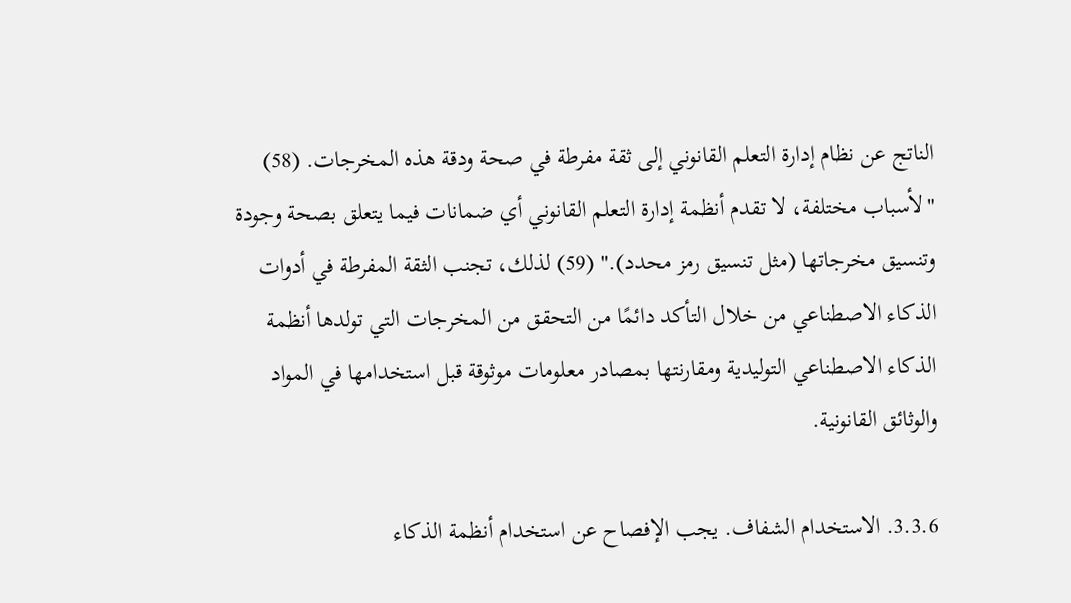الناتج عن نظام إدارة التعلم القانوني إلى ثقة مفرطة في صحة ودقة هذه المخرجات. (58) "لأسباب مختلفة، لا تقدم أنظمة إدارة التعلم القانوني أي ضمانات فيما يتعلق بصحة وجودة وتنسيق مخرجاتها (مثل تنسيق رمز محدد)." (59) لذلك، تجنب الثقة المفرطة في أدوات الذكاء الاصطناعي من خلال التأكد دائمًا من التحقق من المخرجات التي تولدها أنظمة الذكاء الاصطناعي التوليدية ومقارنتها بمصادر معلومات موثوقة قبل استخدامها في المواد والوثائق القانونية.

3.3.6. الاستخدام الشفاف. يجب الإفصاح عن استخدام أنظمة الذكاء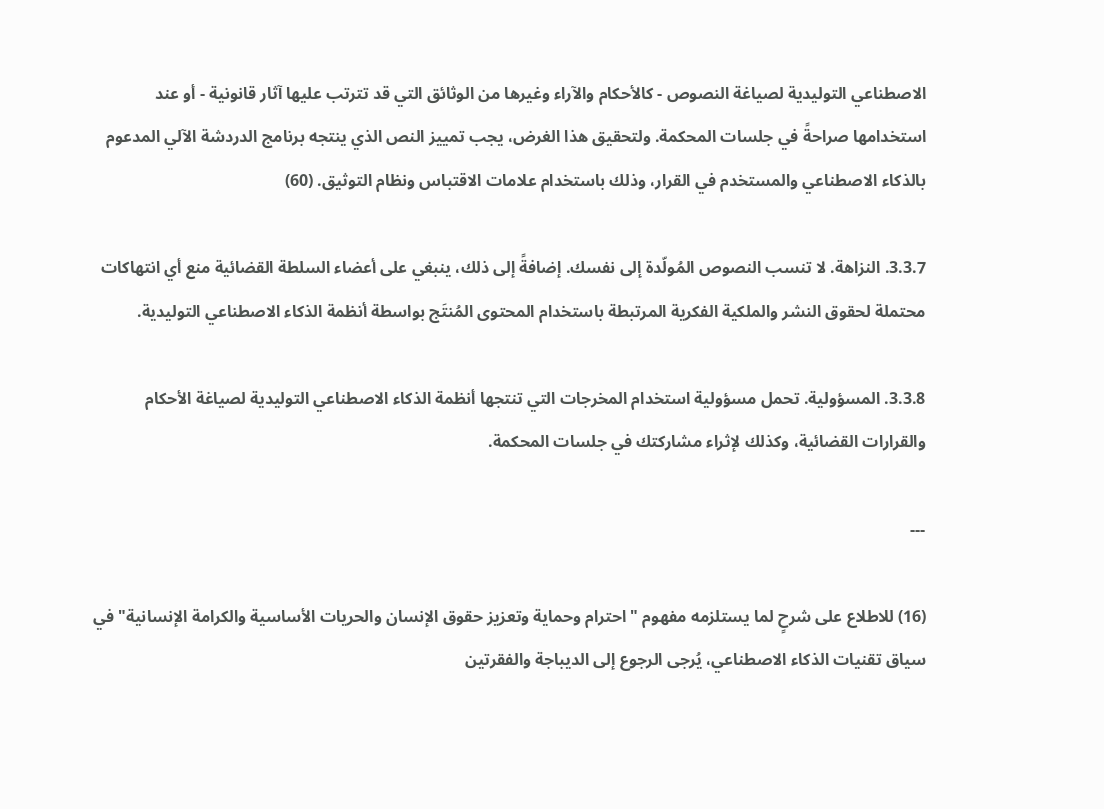الاصطناعي التوليدية لصياغة النصوص - كالأحكام والآراء وغيرها من الوثائق التي قد تترتب عليها آثار قانونية - أو عند استخدامها صراحةً في جلسات المحكمة. ولتحقيق هذا الغرض، يجب تمييز النص الذي ينتجه برنامج الدردشة الآلي المدعوم بالذكاء الاصطناعي والمستخدم في القرار، وذلك باستخدام علامات الاقتباس ونظام التوثيق. (60)

3.3.7. النزاهة. لا تنسب النصوص المُولّدة إلى نفسك. إضافةً إلى ذلك، ينبغي على أعضاء السلطة القضائية منع أي انتهاكات محتملة لحقوق النشر والملكية الفكرية المرتبطة باستخدام المحتوى المُنتَج بواسطة أنظمة الذكاء الاصطناعي التوليدية.

3.3.8. المسؤولية. تحمل مسؤولية استخدام المخرجات التي تنتجها أنظمة الذكاء الاصطناعي التوليدية لصياغة الأحكام والقرارات القضائية، وكذلك لإثراء مشاركتك في جلسات المحكمة.

---

(16) للاطلاع على شرحٍ لما يستلزمه مفهوم "احترام وحماية وتعزيز حقوق الإنسان والحريات الأساسية والكرامة الإنسانية" في سياق تقنيات الذكاء الاصطناعي، يُرجى الرجوع إلى الديباجة والفقرتين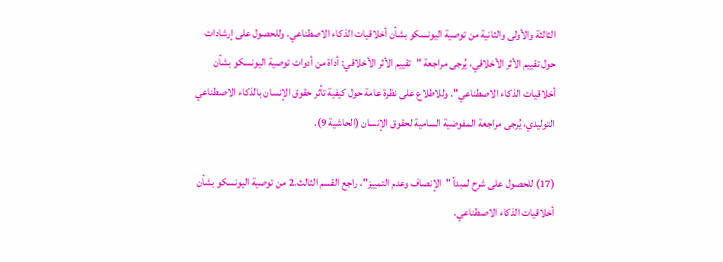الثالثة والأولى والثانية من توصية اليونسكو بشأن أخلاقيات الذكاء الاصطناعي. وللحصول على إرشادات حول تقييم الأثر الأخلاقي، يُرجى مراجعة "تقييم الأثر الأخلاقي: أداة من أدوات توصية اليونسكو بشأن أخلاقيات الذكاء الاصطناعي". وللاطلاع على نظرة عامة حول كيفية تأثر حقوق الإنسان بالذكاء الاصطناعي التوليدي، يُرجى مراجعة المفوضية السامية لحقوق الإنسان (الحاشية 9).

(17) للحصول على شرح لمبدأ "الإنصاف وعدم التمييز"، راجع القسم الثالث.2 من توصية اليونسكو بشأن أخلاقيات الذكاء الاصطناعي.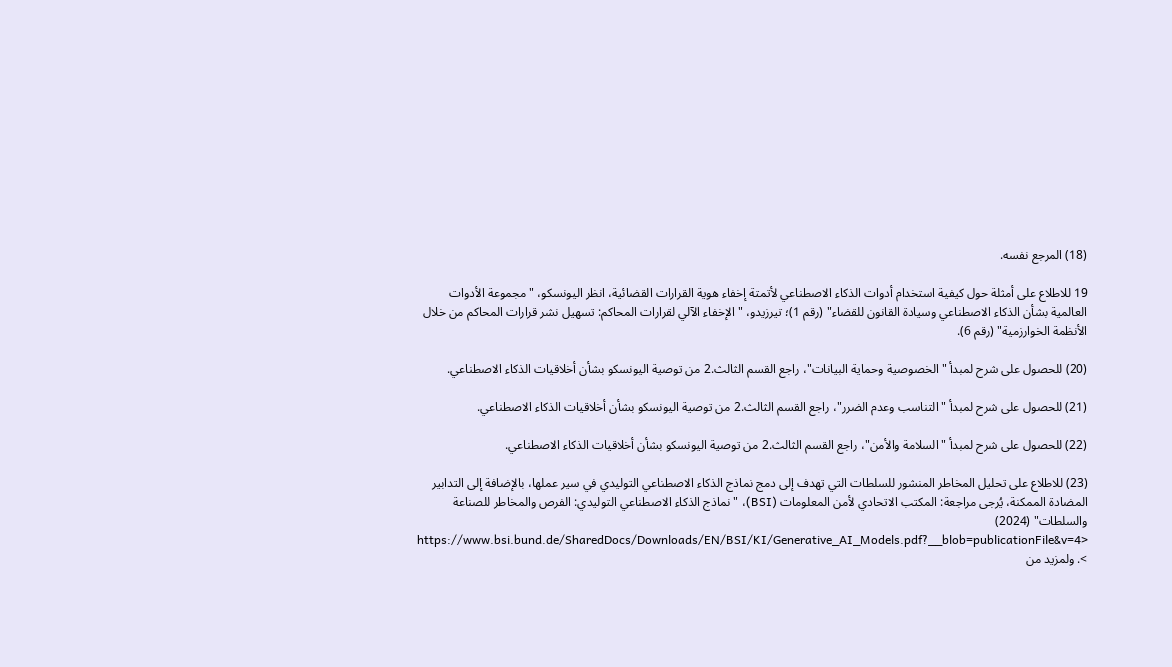(18) المرجع نفسه.

19 للاطلاع على أمثلة حول كيفية استخدام أدوات الذكاء الاصطناعي لأتمتة إخفاء هوية القرارات القضائية، انظر اليونسكو، "مجموعة الأدوات العالمية بشأن الذكاء الاصطناعي وسيادة القانون للقضاء" (رقم 1)؛ تيرزيدو، " الإخفاء الآلي لقرارات المحاكم: تسهيل نشر قرارات المحاكم من خلال الأنظمة الخوارزمية" (رقم 6).

(20) للحصول على شرح لمبدأ "الخصوصية وحماية البيانات"، راجع القسم الثالث.2 من توصية اليونسكو بشأن أخلاقيات الذكاء الاصطناعي.

(21) للحصول على شرح لمبدأ "التناسب وعدم الضرر"، راجع القسم الثالث.2 من توصية اليونسكو بشأن أخلاقيات الذكاء الاصطناعي.

(22) للحصول على شرح لمبدأ "السلامة والأمن"، راجع القسم الثالث.2 من توصية اليونسكو بشأن أخلاقيات الذكاء الاصطناعي.

(23) للاطلاع على تحليل المخاطر المنشور للسلطات التي تهدف إلى دمج نماذج الذكاء الاصطناعي التوليدي في سير عملها، بالإضافة إلى التدابير المضادة الممكنة، يُرجى مراجعة: المكتب الاتحادي لأمن المعلومات (BSI)، "نماذج الذكاء الاصطناعي التوليدي: الفرص والمخاطر للصناعة والسلطات" (2024) <https://www.bsi.bund.de/SharedDocs/Downloads/EN/BSI/KI/Generative_AI_Models.pdf?__blob=publicationFile&v=4 >. ولمزيد من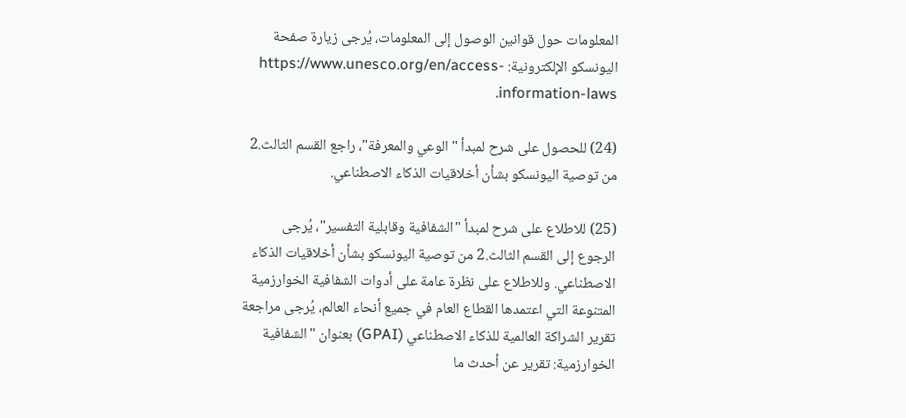المعلومات حول قوانين الوصول إلى المعلومات، يُرجى زيارة صفحة اليونسكو الإلكترونية: https://www.unesco.org/en/access-information-laws.

(24) للحصول على شرح لمبدأ "الوعي والمعرفة"، راجع القسم الثالث.2 من توصية اليونسكو بشأن أخلاقيات الذكاء الاصطناعي.

(25) للاطلاع على شرح لمبدأ "الشفافية وقابلية التفسير"، يُرجى الرجوع إلى القسم الثالث.2 من توصية اليونسكو بشأن أخلاقيات الذكاء الاصطناعي. وللاطلاع على نظرة عامة على أدوات الشفافية الخوارزمية المتنوعة التي اعتمدها القطاع العام في جميع أنحاء العالم، يُرجى مراجعة تقرير الشراكة العالمية للذكاء الاصطناعي (GPAI) بعنوان "الشفافية الخوارزمية: تقرير عن أحدث ما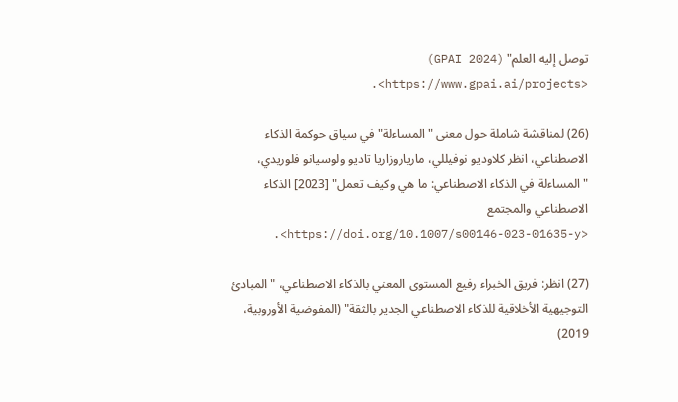توصل إليه العلم" (GPAI 2024) <https://www.gpai.ai/projects>.

(26) لمناقشة شاملة حول معنى "المساءلة" في سياق حوكمة الذكاء الاصطناعي، انظر كلاوديو نوفيللي، مارياروزاريا تاديو ولوسيانو فلوريدي، "المساءلة في الذكاء الاصطناعي: ما هي وكيف تعمل" [2023] الذكاء الاصطناعي والمجتمع <https://doi.org/10.1007/s00146-023-01635-y>.

(27) انظر: فريق الخبراء رفيع المستوى المعني بالذكاء الاصطناعي، "المبادئ التوجيهية الأخلاقية للذكاء الاصطناعي الجدير بالثقة" (المفوضية الأوروبية، 2019)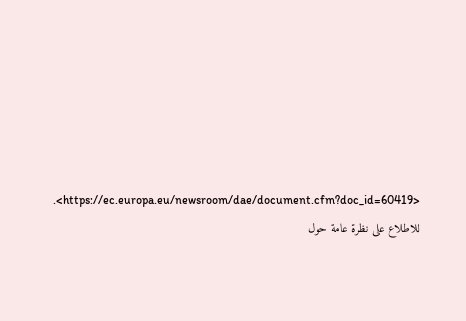<https://ec.europa.eu/newsroom/dae/document.cfm?doc_id=60419>. للاطلاع على نظرة عامة حول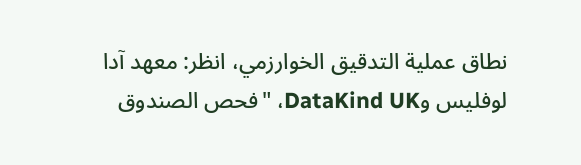نطاق عملية التدقيق الخوارزمي، انظر: معهد آدا لوفليس وDataKind UK، "فحص الصندوق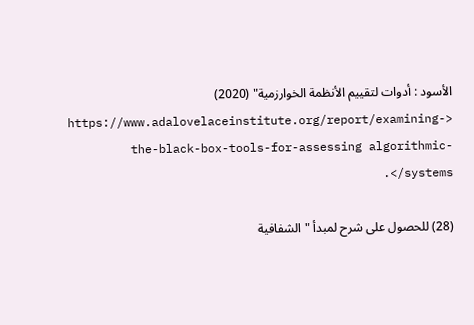الأسود : أدوات لتقييم الأنظمة الخوارزمية" (2020) <https://www.adalovelaceinstitute.org/report/examining-the-black-box-tools-for-assessing algorithmic-systems/>.

(28) للحصول على شرح لمبدأ "الشفافية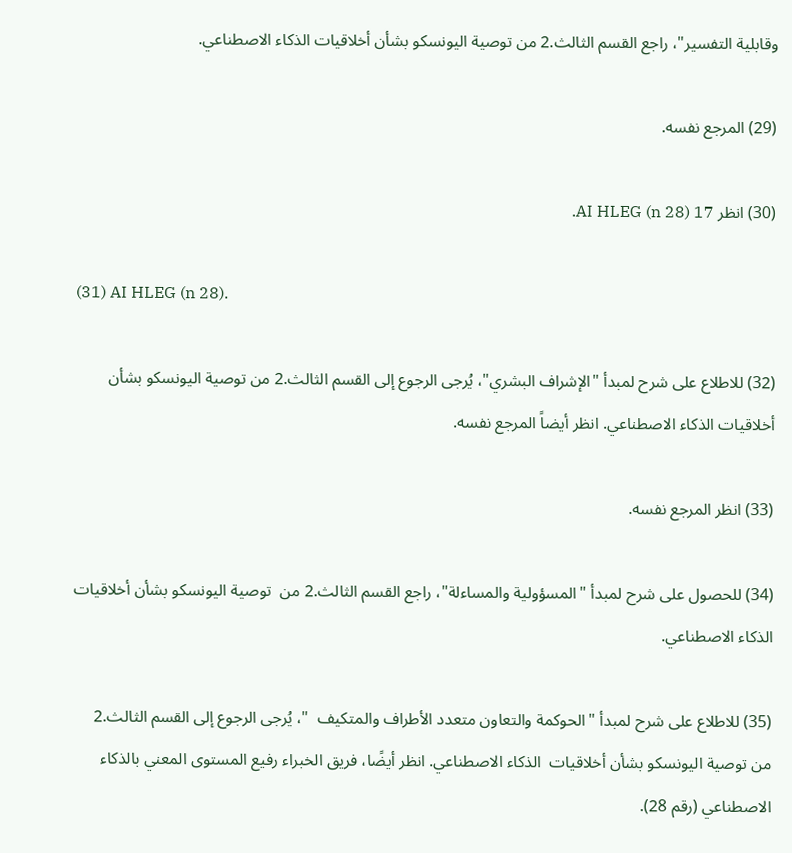وقابلية التفسير"، راجع القسم الثالث.2 من توصية اليونسكو بشأن أخلاقيات الذكاء الاصطناعي.

(29) المرجع نفسه.

(30) انظر AI HLEG (n 28) 17.

(31) AI HLEG (n 28).

(32) للاطلاع على شرح لمبدأ "الإشراف البشري"، يُرجى الرجوع إلى القسم الثالث.2 من توصية اليونسكو بشأن أخلاقيات الذكاء الاصطناعي. انظر أيضاً المرجع نفسه.

(33) انظر المرجع نفسه.

(34) للحصول على شرح لمبدأ "المسؤولية والمساءلة"، راجع القسم الثالث.2 من  توصية اليونسكو بشأن أخلاقيات الذكاء الاصطناعي.

(35) للاطلاع على شرح لمبدأ "الحوكمة والتعاون متعدد الأطراف والمتكيف  "، يُرجى الرجوع إلى القسم الثالث.2 من توصية اليونسكو بشأن أخلاقيات  الذكاء الاصطناعي. انظر أيضًا، فريق الخبراء رفيع المستوى المعني بالذكاء الاصطناعي (رقم 28).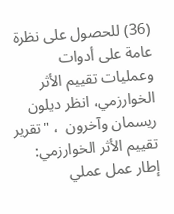(36) للحصول على نظرة عامة على أدوات وعمليات تقييم الأثر الخوارزمي، انظر ديلون ريسمان وآخرون  ، "تقرير تقييم الأثر الخوارزمي: إطار عمل عملي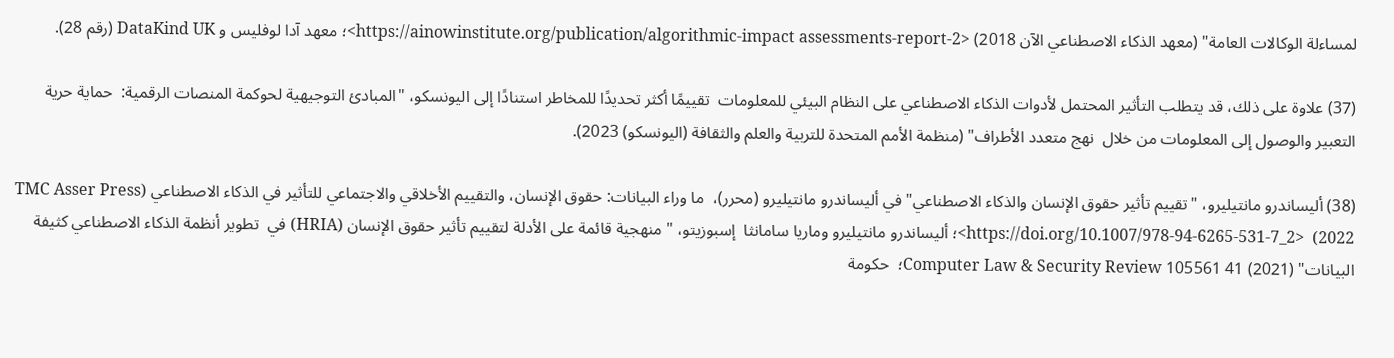لمساءلة الوكالات العامة" (معهد الذكاء الاصطناعي الآن 2018) <https://ainowinstitute.org/publication/algorithmic-impact assessments-report-2>؛ معهد آدا لوفليس و DataKind UK (رقم 28).

(37) علاوة على ذلك، قد يتطلب التأثير المحتمل لأدوات الذكاء الاصطناعي على النظام البيئي للمعلومات  تقييمًا أكثر تحديدًا للمخاطر استنادًا إلى اليونسكو، "المبادئ التوجيهية لحوكمة المنصات الرقمية:  حماية حرية التعبير والوصول إلى المعلومات من خلال  نهج متعدد الأطراف" (منظمة الأمم المتحدة للتربية والعلم والثقافة (اليونسكو) 2023).

(38) أليساندرو مانتيليرو، "تقييم تأثير حقوق الإنسان والذكاء الاصطناعي" في أليساندرو مانتيليرو (محرر)،  ما وراء البيانات: حقوق الإنسان، والتقييم الأخلاقي والاجتماعي للتأثير في الذكاء الاصطناعي (TMC Asser Press 2022)  <https://doi.org/10.1007/978-94-6265-531-7_2>؛ أليساندرو مانتيليرو وماريا سامانثا  إسبوزيتو، "منهجية قائمة على الأدلة لتقييم تأثير حقوق الإنسان (HRIA) في  تطوير أنظمة الذكاء الاصطناعي كثيفة البيانات" (2021) 41 Computer Law & Security Review 105561؛  حكومة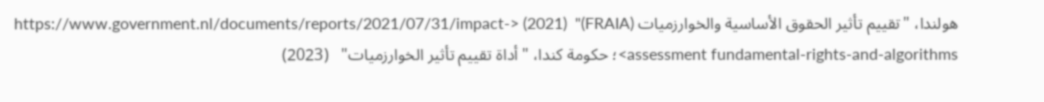هولندا، "تقييم تأثير الحقوق الأساسية والخوارزميات (FRAIA)"  (2021) <https://www.government.nl/documents/reports/2021/07/31/impact-assessment fundamental-rights-and-algorithms>؛ حكومة كندا، "أداة تقييم تأثير الخوارزميات"   (2023)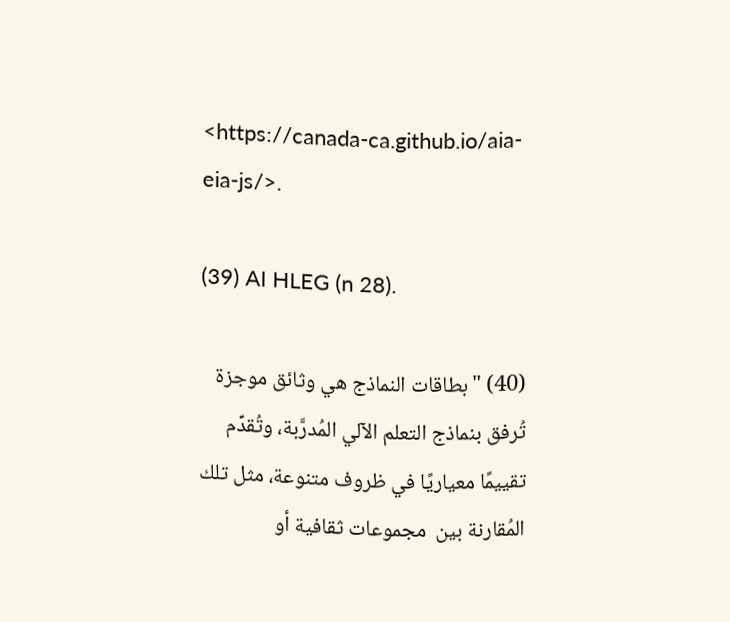<https://canada-ca.github.io/aia-eia-js/>.

(39) AI HLEG (n 28).

(40) "بطاقات النماذج هي وثائق موجزة تُرفق بنماذج التعلم الآلي المُدرَّبة، وتُقدِّم  تقييمًا معياريًا في ظروف متنوعة، مثل تلك المُقارنة بين  مجموعات ثقافية أو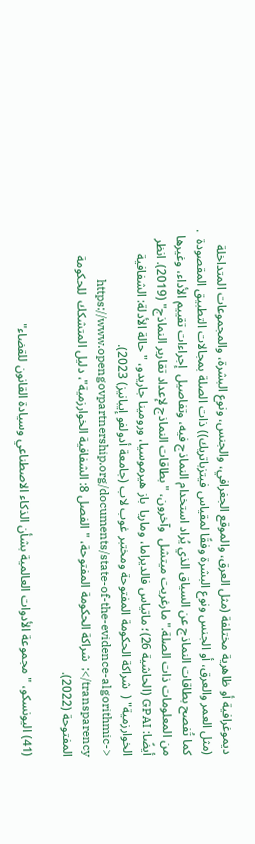ديموغرافية أو ظاهرية مختلفة (مثل العرق، والموقع الجغرافي، والجنس، ونوع البشرة، والمجموعات المتداخلة  (مثل العمر والعرق، أو الجنس ونوع البشرة وفقًا لمقياس فيتزباتريك)) ذات الصلة بمجالات التطبيق المقصودة  . كما تُفصح بطاقات النماذج عن السياق الذي يُراد استخدام النماذج فيه، وتفاصيل  إجراءات تقييم الأداء، وغيرها من المعلومات ذات الصلة." مارغريت ميتشل  وآخرون، "بطاقات النماذج لإعداد تقارير النماذج" (2019). انظر أيضًا: GPAI (الحاشية 26)؛ ماتياس فالديراما، وماريا  باز هيرموسيا، ورومينا جاريدو، "حالة الأدلة: الشفافية الخوارزمية" (  شراكة الحكومة المفتوحة ومختبر غوب لاب (جامعة أدولفو إيبانيز) 2023).  <https://www.opengovpartnership.org/documents/state-of-the-evidence-algorithmic-transparency/>;  شراكة الحكومة المفتوحة، "الفصل 8: الشفافية الخوارزمية"، دليل المتشكك  للحكومة المفتوحة (2022).

(41) اليونسكو، "مجموعة الأدوات العالمية بشأن الذكاء الاصطناعي وسيادة القانون للقضاء"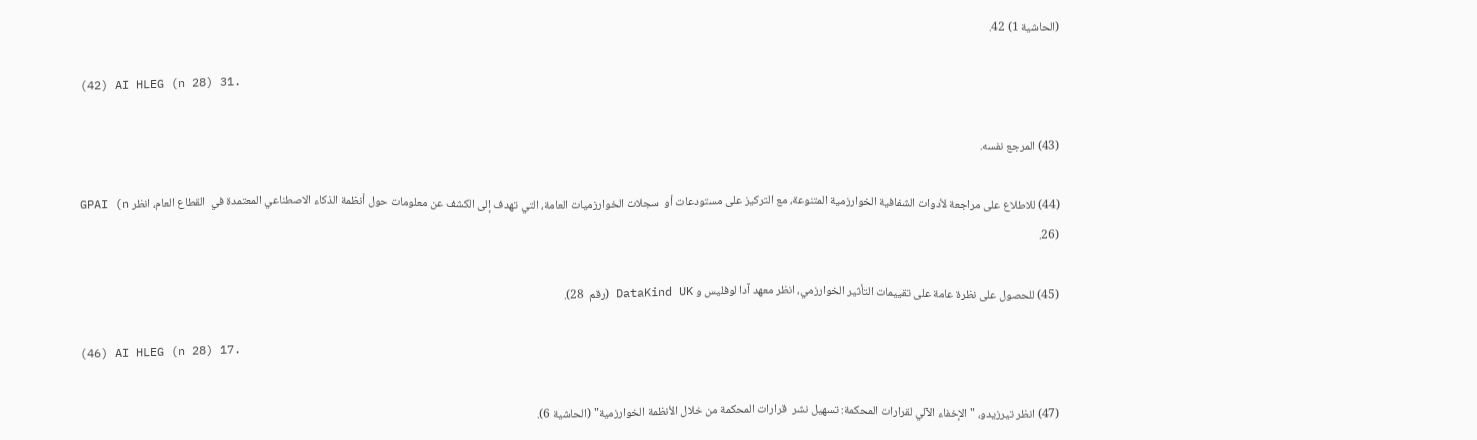(الحاشية 1) 42.

(42) AI HLEG (n 28) 31.

(43) المرجع نفسه.

(44) للاطلاع على مراجعة لأدوات الشفافية الخوارزمية المتنوعة، مع التركيز على مستودعات أو  سجلات الخوارزميات العامة، التي تهدف إلى الكشف عن معلومات حول أنظمة الذكاء الاصطناعي المعتمدة في  القطاع العام، انظر GPAI (n 26).

(45) للحصول على نظرة عامة على تقييمات التأثير الخوارزمي، انظر معهد آدا لوفليس و DataKind UK (رقم  28).

(46) AI HLEG (n 28) 17.

(47) انظر تيرزيدو، "الإخفاء الآلي لقرارات المحكمة: تسهيل نشر  قرارات المحكمة من خلال الأنظمة الخوارزمية" (الحاشية 6).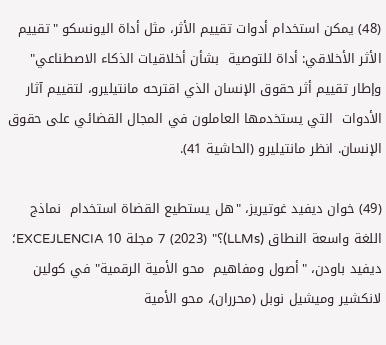(48) يمكن استخدام أدوات تقييم الأثر، مثل أداة اليونسكو "تقييم الأثر الأخلاقي: أداة للتوصية  بشأن أخلاقيات الذكاء الاصطناعي"  وإطار تقييم أثر حقوق الإنسان الذي اقترحه مانتيليرو، لتقييم آثار الأدوات  التي يستخدمها العاملون في المجال القضائي على حقوق الإنسان. انظر مانتيليرو (الحاشية 41).

(49) خوان ديفيد غوتيريز، "هل يستطيع القضاة استخدام  نماذج اللغة واسعة النطاق (LLMs)؟" (2023) 7 مجلة EXCEJLENCIA 10؛ ديفيد باودن، "أصول ومفاهيم  محو الأمية الرقمية" في كولين لانكشير وميشيل نوبل (محرران)، محو الأمية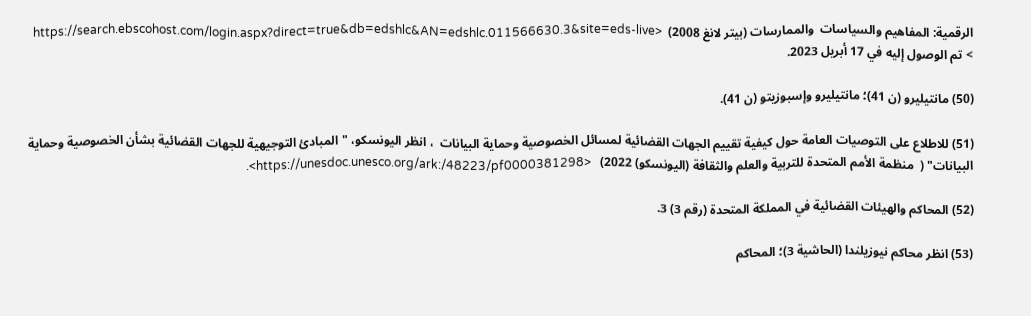الرقمية: المفاهيم والسياسات  والممارسات (بيتر لانغ 2008)  <https://search.ebscohost.com/login.aspx?direct=true&db=edshlc&AN=edshlc.011566630.3&site=eds-live  > تم الوصول إليه في 17 أبريل 2023.

(50) مانتيليرو (ن 41)؛ مانتيليرو وإسبوزيتو (ن 41).

(51) للاطلاع على التوصيات العامة حول كيفية تقييم الجهات القضائية لمسائل الخصوصية وحماية البيانات  ، انظر اليونسكو، "المبادئ التوجيهية للجهات القضائية بشأن الخصوصية وحماية البيانات" (  منظمة الأمم المتحدة للتربية والعلم والثقافة (اليونسكو) 2022)   <https://unesdoc.unesco.org/ark:/48223/pf0000381298>.

(52) المحاكم والهيئات القضائية في المملكة المتحدة (رقم 3) 3.

(53) انظر محاكم نيوزيلندا (الحاشية 3)؛ المحاكم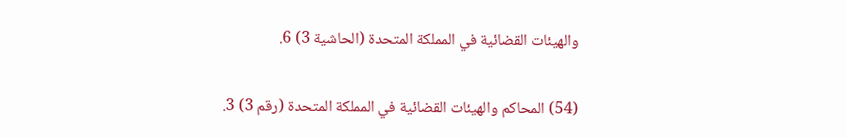والهيئات القضائية في المملكة المتحدة (الحاشية 3) 6.

(54) المحاكم والهيئات القضائية في المملكة المتحدة (رقم 3) 3.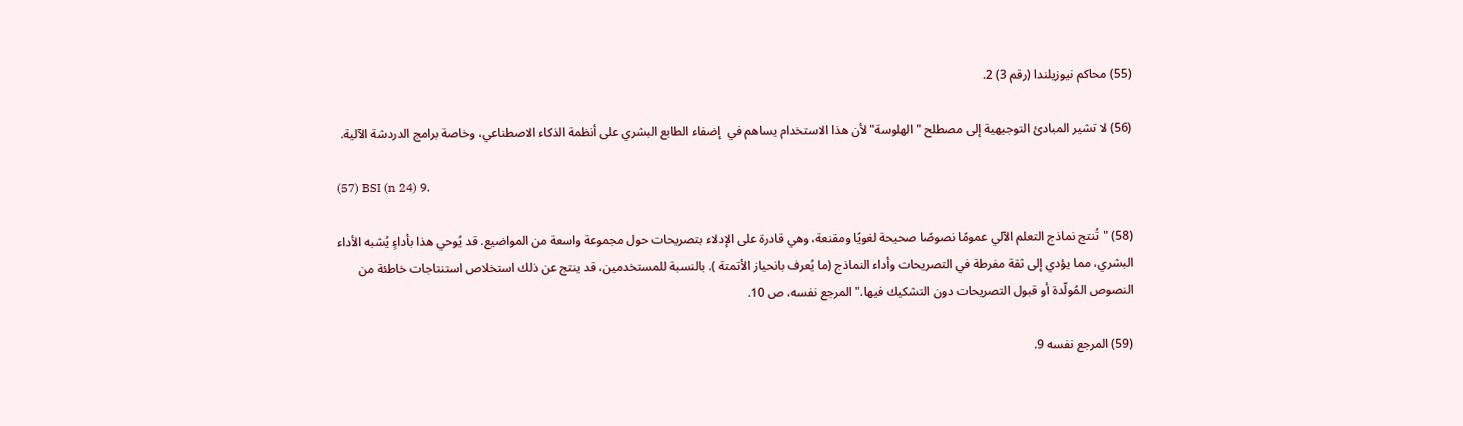(55) محاكم نيوزيلندا (رقم 3) 2.

(56) لا تشير المبادئ التوجيهية إلى مصطلح "الهلوسة" لأن هذا الاستخدام يساهم في  إضفاء الطابع البشري على أنظمة الذكاء الاصطناعي، وخاصة برامج الدردشة الآلية.

(57) BSI (n 24) 9.

(58) "تُنتج نماذج التعلم الآلي عمومًا نصوصًا صحيحة لغويًا ومقنعة، وهي قادرة على الإدلاء بتصريحات حول مجموعة واسعة من المواضيع. قد يُوحي هذا بأداءٍ يُشبه الأداء البشري، مما يؤدي إلى ثقة مفرطة في التصريحات وأداء النماذج (ما يُعرف بانحياز الأتمتة ). بالنسبة للمستخدمين، قد ينتج عن ذلك استخلاص استنتاجات خاطئة من النصوص المُولّدة أو قبول التصريحات دون التشكيك فيها." المرجع نفسه، ص 10.

(59) المرجع نفسه 9.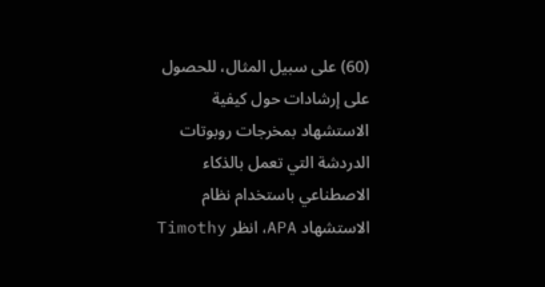(60) على سبيل المثال، للحصول على إرشادات حول كيفية الاستشهاد بمخرجات روبوتات الدردشة التي تعمل بالذكاء الاصطناعي باستخدام نظام الاستشهاد APA، انظر Timothy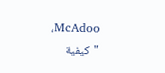McAdoo، "كيفية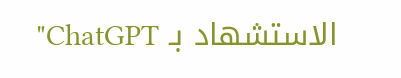الاستشهاد بـ ChatGPT"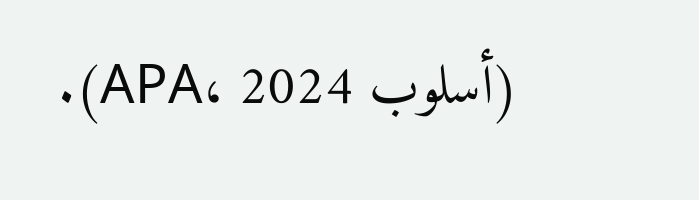(أسلوب APA، 2024).